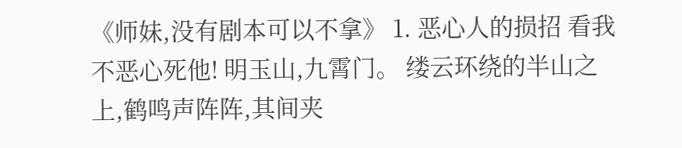《师妹,没有剧本可以不拿》 1. 恶心人的损招 看我不恶心死他! 明玉山,九霄门。 缕云环绕的半山之上,鹤鸣声阵阵,其间夹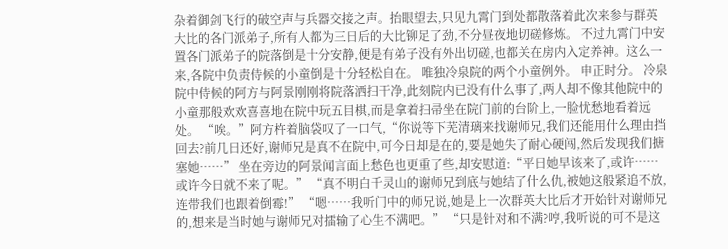杂着御剑飞行的破空声与兵器交接之声。抬眼望去,只见九霄门到处都散落着此次来参与群英大比的各门派弟子,所有人都为三日后的大比铆足了劲,不分昼夜地切磋修炼。 不过九霄门中安置各门派弟子的院落倒是十分安静,便是有弟子没有外出切磋,也都关在房内入定养神。这么一来,各院中负责侍候的小童倒是十分轻松自在。 唯独冷泉院的两个小童例外。 申正时分。 冷泉院中侍候的阿方与阿景刚刚将院落洒扫干净,此刻院内已没有什么事了,两人却不像其他院中的小童那般欢欢喜喜地在院中玩五目棋,而是拿着扫帚坐在院门前的台阶上,一脸忧愁地看着远处。 “唉。”阿方杵着脑袋叹了一口气,“你说等下芜清璃来找谢师兄,我们还能用什么理由挡回去?前几日还好,谢师兄是真不在院中,可今日却是在的,要是她失了耐心硬闯,然后发现我们搪塞她……” 坐在旁边的阿景闻言面上愁色也更重了些,却安慰道:“平日她早该来了,或许……或许今日就不来了呢。” “真不明白千灵山的谢师兄到底与她结了什么仇,被她这般紧追不放,连带我们也跟着倒霉!” “嗯……我听门中的师兄说,她是上一次群英大比后才开始针对谢师兄的,想来是当时她与谢师兄对擂输了心生不满吧。” “只是针对和不满?哼,我听说的可不是这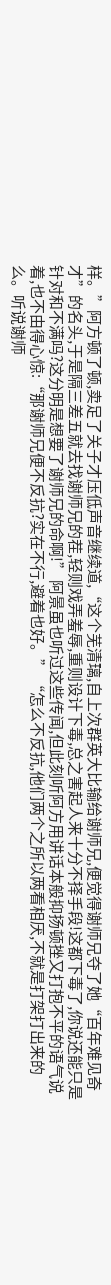样。”阿方顿了顿,卖足了关子才压低声音继续道,“这个芜清璃,自上次群英大比输给谢师兄,便觉得谢师兄夺了她“百年难见奇才”的名头,于是隔三差五就去找谢师兄的茬,轻则戏弄羞辱,重则设计下毒,总之害起人来十分不择手段!这都下毒了,你说还能只是针对和不满吗?这分明是想要了谢师兄的命啊!” 阿景虽也听过这些传闻,但此刻听阿方用讲话本般抑扬顿挫又打抱不平的语气说着,也不由得心惊:“那谢师兄便不反抗?实在不行,避着也好。” “怎么不反抗,他们两个之所以两看相厌,不就是打架打出来的么。听说谢师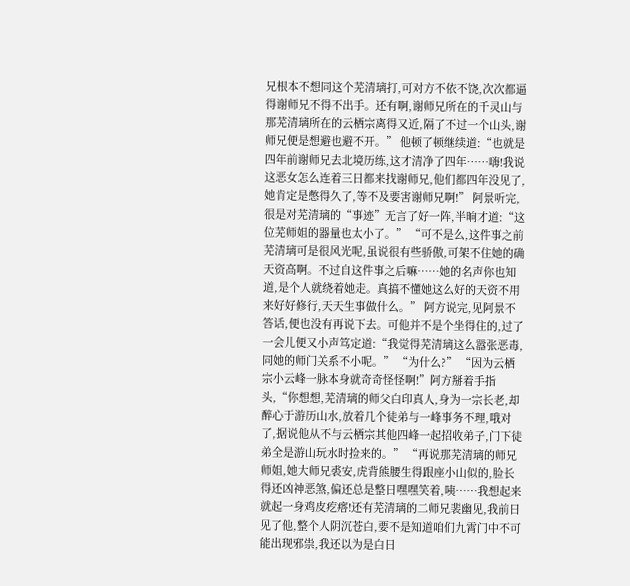兄根本不想同这个芜清璃打,可对方不依不饶,次次都逼得谢师兄不得不出手。还有啊,谢师兄所在的千灵山与那芜清璃所在的云栖宗离得又近,隔了不过一个山头,谢师兄便是想避也避不开。” 他顿了顿继续道:“也就是四年前谢师兄去北境历练,这才清净了四年……嗨!我说这恶女怎么连着三日都来找谢师兄,他们都四年没见了,她肯定是憋得久了,等不及要害谢师兄啊!” 阿景听完,很是对芜清璃的“事迹”无言了好一阵,半晌才道:“这位芜师姐的器量也太小了。” “可不是么,这件事之前芜清璃可是很风光呢,虽说很有些骄傲,可架不住她的确天资高啊。不过自这件事之后嘛……她的名声你也知道,是个人就绕着她走。真搞不懂她这么好的天资不用来好好修行,天天生事做什么。” 阿方说完,见阿景不答话,便也没有再说下去。可他并不是个坐得住的,过了一会儿便又小声笃定道:“我觉得芜清璃这么嚣张恶毒,同她的师门关系不小呢。” “为什么?” “因为云栖宗小云峰一脉本身就奇奇怪怪啊!”阿方掰着手指头,“你想想,芜清璃的师父白印真人,身为一宗长老,却醉心于游历山水,放着几个徒弟与一峰事务不理,哦对了,据说他从不与云栖宗其他四峰一起招收弟子,门下徒弟全是游山玩水时捡来的。” “再说那芜清璃的师兄师姐,她大师兄裘安,虎背熊腰生得跟座小山似的,脸长得还凶神恶煞,偏还总是整日嘿嘿笑着,咦……我想起来就起一身鸡皮疙瘩!还有芜清璃的二师兄裴幽见,我前日见了他,整个人阴沉苍白,要不是知道咱们九霄门中不可能出现邪祟,我还以为是白日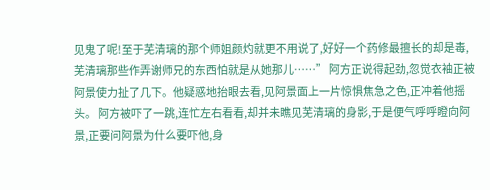见鬼了呢!至于芜清璃的那个师姐颜灼就更不用说了,好好一个药修最擅长的却是毒,芜清璃那些作弄谢师兄的东西怕就是从她那儿……” 阿方正说得起劲,忽觉衣袖正被阿景使力扯了几下。他疑惑地抬眼去看,见阿景面上一片惊惧焦急之色,正冲着他摇头。 阿方被吓了一跳,连忙左右看看,却并未瞧见芜清璃的身影,于是便气呼呼瞪向阿景,正要问阿景为什么要吓他,身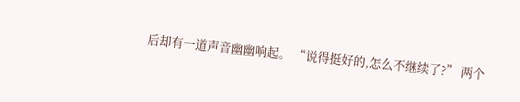后却有一道声音幽幽响起。 “说得挺好的,怎么不继续了?” 两个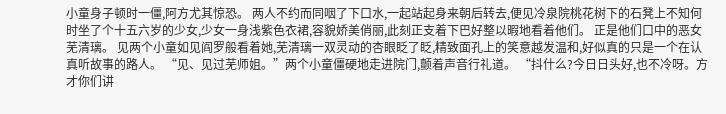小童身子顿时一僵,阿方尤其惊恐。 两人不约而同咽了下口水,一起站起身来朝后转去,便见冷泉院桃花树下的石凳上不知何时坐了个十五六岁的少女,少女一身浅紫色衣裙,容貌娇美俏丽,此刻正支着下巴好整以暇地看着他们。 正是他们口中的恶女芜清璃。 见两个小童如见阎罗般看着她,芜清璃一双灵动的杏眼眨了眨,精致面孔上的笑意越发温和,好似真的只是一个在认真听故事的路人。 “见、见过芜师姐。”两个小童僵硬地走进院门,颤着声音行礼道。 “抖什么?今日日头好,也不冷呀。方才你们讲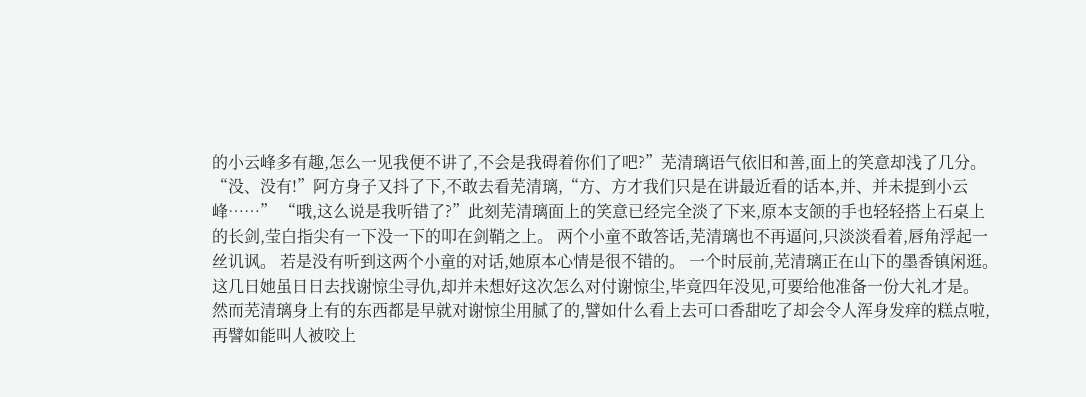的小云峰多有趣,怎么一见我便不讲了,不会是我碍着你们了吧?”芜清璃语气依旧和善,面上的笑意却浅了几分。 “没、没有!”阿方身子又抖了下,不敢去看芜清璃,“方、方才我们只是在讲最近看的话本,并、并未提到小云峰……” “哦,这么说是我听错了?”此刻芜清璃面上的笑意已经完全淡了下来,原本支颌的手也轻轻搭上石桌上的长剑,莹白指尖有一下没一下的叩在剑鞘之上。 两个小童不敢答话,芜清璃也不再逼问,只淡淡看着,唇角浮起一丝讥讽。 若是没有听到这两个小童的对话,她原本心情是很不错的。 一个时辰前,芜清璃正在山下的墨香镇闲逛。 这几日她虽日日去找谢惊尘寻仇,却并未想好这次怎么对付谢惊尘,毕竟四年没见,可要给他准备一份大礼才是。 然而芜清璃身上有的东西都是早就对谢惊尘用腻了的,譬如什么看上去可口香甜吃了却会令人浑身发痒的糕点啦,再譬如能叫人被咬上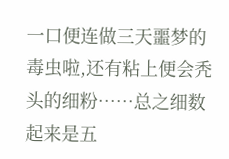一口便连做三天噩梦的毒虫啦,还有粘上便会秃头的细粉……总之细数起来是五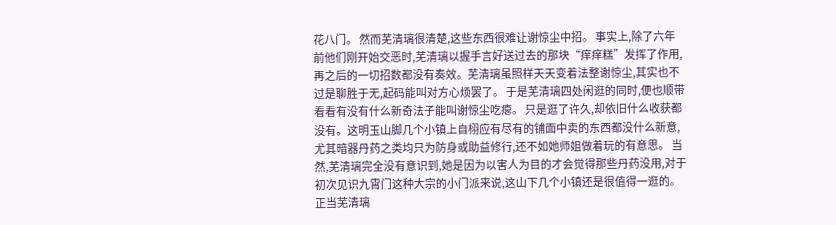花八门。 然而芜清璃很清楚,这些东西很难让谢惊尘中招。 事实上,除了六年前他们刚开始交恶时,芜清璃以握手言好送过去的那块“痒痒糕”发挥了作用,再之后的一切招数都没有奏效。芜清璃虽照样天天变着法整谢惊尘,其实也不过是聊胜于无,起码能叫对方心烦罢了。 于是芜清璃四处闲逛的同时,便也顺带看看有没有什么新奇法子能叫谢惊尘吃瘪。 只是逛了许久,却依旧什么收获都没有。这明玉山脚几个小镇上自栩应有尽有的铺面中卖的东西都没什么新意,尤其暗器丹药之类均只为防身或助益修行,还不如她师姐做着玩的有意思。 当然,芜清璃完全没有意识到,她是因为以害人为目的才会觉得那些丹药没用,对于初次见识九霄门这种大宗的小门派来说,这山下几个小镇还是很值得一逛的。 正当芜清璃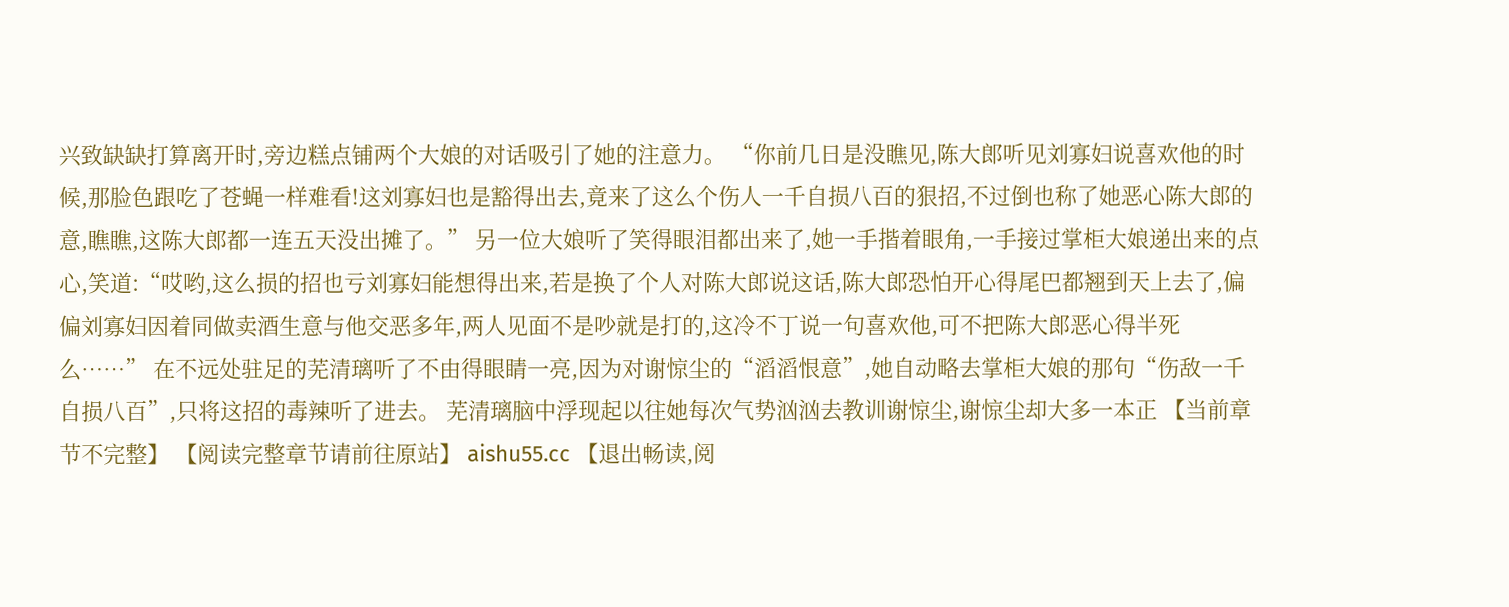兴致缺缺打算离开时,旁边糕点铺两个大娘的对话吸引了她的注意力。 “你前几日是没瞧见,陈大郎听见刘寡妇说喜欢他的时候,那脸色跟吃了苍蝇一样难看!这刘寡妇也是豁得出去,竟来了这么个伤人一千自损八百的狠招,不过倒也称了她恶心陈大郎的意,瞧瞧,这陈大郎都一连五天没出摊了。” 另一位大娘听了笑得眼泪都出来了,她一手揩着眼角,一手接过掌柜大娘递出来的点心,笑道:“哎哟,这么损的招也亏刘寡妇能想得出来,若是换了个人对陈大郎说这话,陈大郎恐怕开心得尾巴都翘到天上去了,偏偏刘寡妇因着同做卖酒生意与他交恶多年,两人见面不是吵就是打的,这冷不丁说一句喜欢他,可不把陈大郎恶心得半死么……” 在不远处驻足的芜清璃听了不由得眼睛一亮,因为对谢惊尘的“滔滔恨意”,她自动略去掌柜大娘的那句“伤敌一千自损八百”,只将这招的毒辣听了进去。 芜清璃脑中浮现起以往她每次气势汹汹去教训谢惊尘,谢惊尘却大多一本正 【当前章节不完整】 【阅读完整章节请前往原站】 aishu55.cc 【退出畅读,阅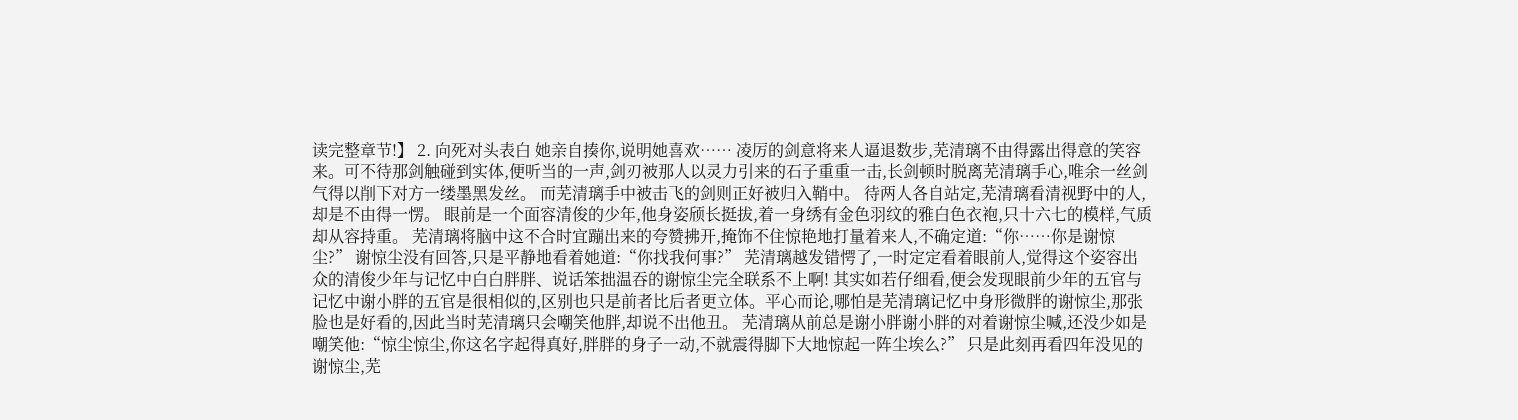读完整章节!】 2. 向死对头表白 她亲自揍你,说明她喜欢…… 凌厉的剑意将来人逼退数步,芜清璃不由得露出得意的笑容来。可不待那剑触碰到实体,便听当的一声,剑刃被那人以灵力引来的石子重重一击,长剑顿时脱离芜清璃手心,唯余一丝剑气得以削下对方一缕墨黑发丝。 而芜清璃手中被击飞的剑则正好被归入鞘中。 待两人各自站定,芜清璃看清视野中的人,却是不由得一愣。 眼前是一个面容清俊的少年,他身姿颀长挺拔,着一身绣有金色羽纹的雅白色衣袍,只十六七的模样,气质却从容持重。 芜清璃将脑中这不合时宜蹦出来的夸赞拂开,掩饰不住惊艳地打量着来人,不确定道:“你……你是谢惊尘?” 谢惊尘没有回答,只是平静地看着她道:“你找我何事?” 芜清璃越发错愕了,一时定定看着眼前人,觉得这个姿容出众的清俊少年与记忆中白白胖胖、说话笨拙温吞的谢惊尘完全联系不上啊! 其实如若仔细看,便会发现眼前少年的五官与记忆中谢小胖的五官是很相似的,区别也只是前者比后者更立体。平心而论,哪怕是芜清璃记忆中身形微胖的谢惊尘,那张脸也是好看的,因此当时芜清璃只会嘲笑他胖,却说不出他丑。 芜清璃从前总是谢小胖谢小胖的对着谢惊尘喊,还没少如是嘲笑他:“惊尘惊尘,你这名字起得真好,胖胖的身子一动,不就震得脚下大地惊起一阵尘埃么?” 只是此刻再看四年没见的谢惊尘,芜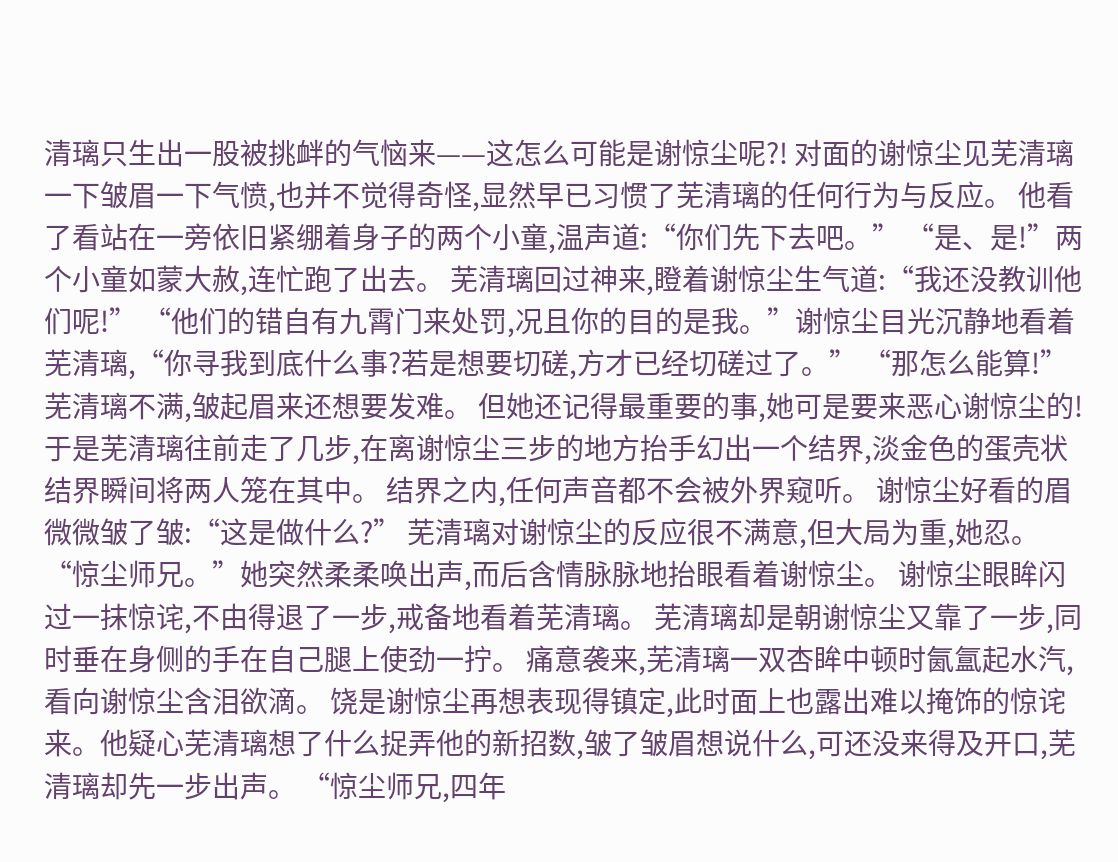清璃只生出一股被挑衅的气恼来——这怎么可能是谢惊尘呢?! 对面的谢惊尘见芜清璃一下皱眉一下气愤,也并不觉得奇怪,显然早已习惯了芜清璃的任何行为与反应。 他看了看站在一旁依旧紧绷着身子的两个小童,温声道:“你们先下去吧。” “是、是!”两个小童如蒙大赦,连忙跑了出去。 芜清璃回过神来,瞪着谢惊尘生气道:“我还没教训他们呢!” “他们的错自有九霄门来处罚,况且你的目的是我。”谢惊尘目光沉静地看着芜清璃,“你寻我到底什么事?若是想要切磋,方才已经切磋过了。” “那怎么能算!”芜清璃不满,皱起眉来还想要发难。 但她还记得最重要的事,她可是要来恶心谢惊尘的! 于是芜清璃往前走了几步,在离谢惊尘三步的地方抬手幻出一个结界,淡金色的蛋壳状结界瞬间将两人笼在其中。 结界之内,任何声音都不会被外界窥听。 谢惊尘好看的眉微微皱了皱:“这是做什么?” 芜清璃对谢惊尘的反应很不满意,但大局为重,她忍。 “惊尘师兄。”她突然柔柔唤出声,而后含情脉脉地抬眼看着谢惊尘。 谢惊尘眼眸闪过一抹惊诧,不由得退了一步,戒备地看着芜清璃。 芜清璃却是朝谢惊尘又靠了一步,同时垂在身侧的手在自己腿上使劲一拧。 痛意袭来,芜清璃一双杏眸中顿时氤氲起水汽,看向谢惊尘含泪欲滴。 饶是谢惊尘再想表现得镇定,此时面上也露出难以掩饰的惊诧来。他疑心芜清璃想了什么捉弄他的新招数,皱了皱眉想说什么,可还没来得及开口,芜清璃却先一步出声。 “惊尘师兄,四年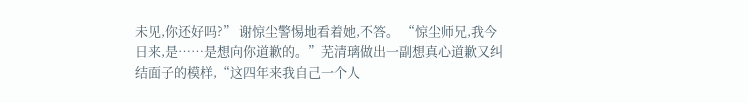未见,你还好吗?” 谢惊尘警惕地看着她,不答。 “惊尘师兄,我今日来,是……是想向你道歉的。”芜清璃做出一副想真心道歉又纠结面子的模样,“这四年来我自己一个人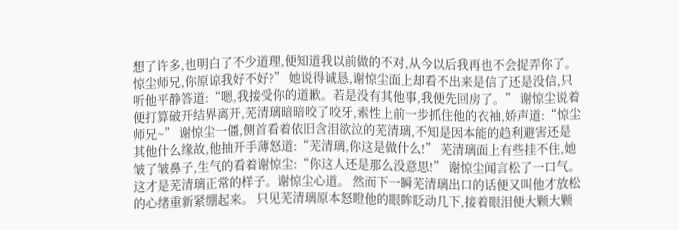想了许多,也明白了不少道理,便知道我以前做的不对,从今以后我再也不会捉弄你了。惊尘师兄,你原谅我好不好?” 她说得诚恳,谢惊尘面上却看不出来是信了还是没信,只听他平静答道:“嗯,我接受你的道歉。若是没有其他事,我便先回房了。” 谢惊尘说着便打算破开结界离开,芜清璃暗暗咬了咬牙,索性上前一步抓住他的衣袖,娇声道:“惊尘师兄~” 谢惊尘一僵,侧首看着依旧含泪欲泣的芜清璃,不知是因本能的趋利避害还是其他什么缘故,他抽开手薄怒道:“芜清璃,你这是做什么!” 芜清璃面上有些挂不住,她皱了皱鼻子,生气的看着谢惊尘:“你这人还是那么没意思!” 谢惊尘闻言松了一口气。 这才是芜清璃正常的样子。谢惊尘心道。 然而下一瞬芜清璃出口的话便又叫他才放松的心绪重新紧绷起来。 只见芜清璃原本怒瞪他的眼眸眨动几下,接着眼泪便大颗大颗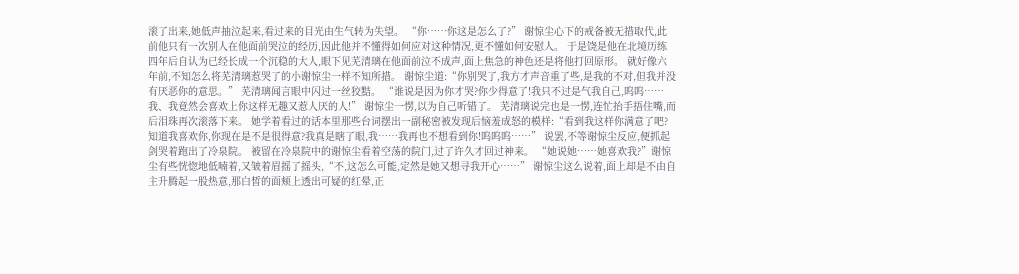滚了出来,她低声抽泣起来,看过来的目光由生气转为失望。 “你……你这是怎么了?” 谢惊尘心下的戒备被无措取代,此前他只有一次别人在他面前哭泣的经历,因此他并不懂得如何应对这种情况,更不懂如何安慰人。 于是饶是他在北境历练四年后自认为已经长成一个沉稳的大人,眼下见芜清璃在他面前泣不成声,面上焦急的神色还是将他打回原形。 就好像六年前,不知怎么将芜清璃惹哭了的小谢惊尘一样不知所措。 谢惊尘道:“你别哭了,我方才声音重了些,是我的不对,但我并没有厌恶你的意思。” 芜清璃闻言眼中闪过一丝狡黠。 “谁说是因为你才哭?你少得意了!我只不过是气我自己,呜呜……我、我竟然会喜欢上你这样无趣又惹人厌的人!” 谢惊尘一愣,以为自己听错了。 芜清璃说完也是一愣,连忙抬手捂住嘴,而后泪珠再次滚落下来。 她学着看过的话本里那些台词摆出一副秘密被发现后恼羞成怒的模样:“看到我这样你满意了吧?知道我喜欢你,你现在是不是很得意?我真是瞎了眼,我……我再也不想看到你!呜呜呜……” 说罢,不等谢惊尘反应,便抓起剑哭着跑出了冷泉院。 被留在冷泉院中的谢惊尘看着空荡的院门,过了许久才回过神来。 “她说她……她喜欢我?”谢惊尘有些恍惚地低喃着,又皱着眉摇了摇头,“不,这怎么可能,定然是她又想寻我开心……” 谢惊尘这么说着,面上却是不由自主升腾起一股热意,那白皙的面颊上透出可疑的红晕,正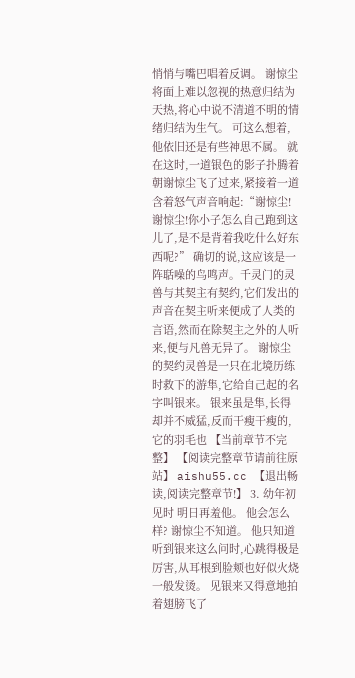悄悄与嘴巴唱着反调。 谢惊尘将面上难以忽视的热意归结为天热,将心中说不清道不明的情绪归结为生气。 可这么想着,他依旧还是有些神思不属。 就在这时,一道银色的影子扑腾着朝谢惊尘飞了过来,紧接着一道含着怒气声音响起:“谢惊尘!谢惊尘!你小子怎么自己跑到这儿了,是不是背着我吃什么好东西呢?” 确切的说,这应该是一阵聒噪的鸟鸣声。千灵门的灵兽与其契主有契约,它们发出的声音在契主听来便成了人类的言语,然而在除契主之外的人听来,便与凡兽无异了。 谢惊尘的契约灵兽是一只在北境历练时救下的游隼,它给自己起的名字叫银来。 银来虽是隼,长得却并不威猛,反而干瘦干瘦的,它的羽毛也 【当前章节不完整】 【阅读完整章节请前往原站】 aishu55.cc 【退出畅读,阅读完整章节!】 3. 幼年初见时 明日再羞他。 他会怎么样? 谢惊尘不知道。 他只知道听到银来这么问时,心跳得极是厉害,从耳根到脸颊也好似火烧一般发烫。 见银来又得意地拍着翅膀飞了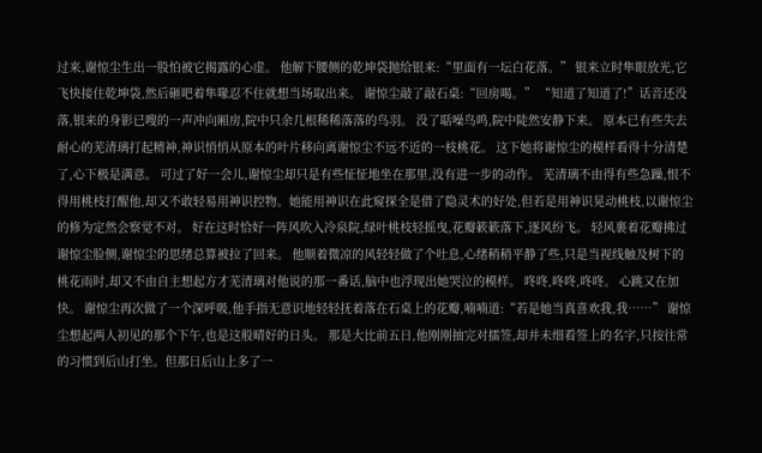过来,谢惊尘生出一股怕被它揭露的心虚。 他解下腰侧的乾坤袋抛给银来:“里面有一坛白花落。” 银来立时隼眼放光,它飞快接住乾坤袋,然后砸吧着隼喙忍不住就想当场取出来。 谢惊尘敲了敲石桌:“回房喝。” “知道了知道了!”话音还没落,银来的身影已嗖的一声冲向厢房,院中只余几根稀稀落落的鸟羽。 没了聒噪鸟鸣,院中陡然安静下来。 原本已有些失去耐心的芜清璃打起精神,神识悄悄从原本的叶片移向离谢惊尘不远不近的一枝桃花。 这下她将谢惊尘的模样看得十分清楚了,心下极是满意。 可过了好一会儿,谢惊尘却只是有些怔怔地坐在那里,没有进一步的动作。 芜清璃不由得有些急躁,恨不得用桃枝打醒他,却又不敢轻易用神识控物。她能用神识在此窥探全是借了隐灵术的好处,但若是用神识晃动桃枝,以谢惊尘的修为定然会察觉不对。 好在这时恰好一阵风吹入冷泉院,绿叶桃枝轻摇曳,花瓣簌簌落下,逐风纷飞。 轻风裹着花瓣拂过谢惊尘脸侧,谢惊尘的思绪总算被拉了回来。 他顺着微凉的风轻轻做了个吐息,心绪稍稍平静了些,只是当视线触及树下的桃花雨时,却又不由自主想起方才芜清璃对他说的那一番话,脑中也浮现出她哭泣的模样。 咚咚,咚咚,咚咚。 心跳又在加快。 谢惊尘再次做了一个深呼吸,他手指无意识地轻轻抚着落在石桌上的花瓣,喃喃道:“若是她当真喜欢我,我……” 谢惊尘想起两人初见的那个下午,也是这般晴好的日头。 那是大比前五日,他刚刚抽完对擂签,却并未细看签上的名字,只按往常的习惯到后山打坐。但那日后山上多了一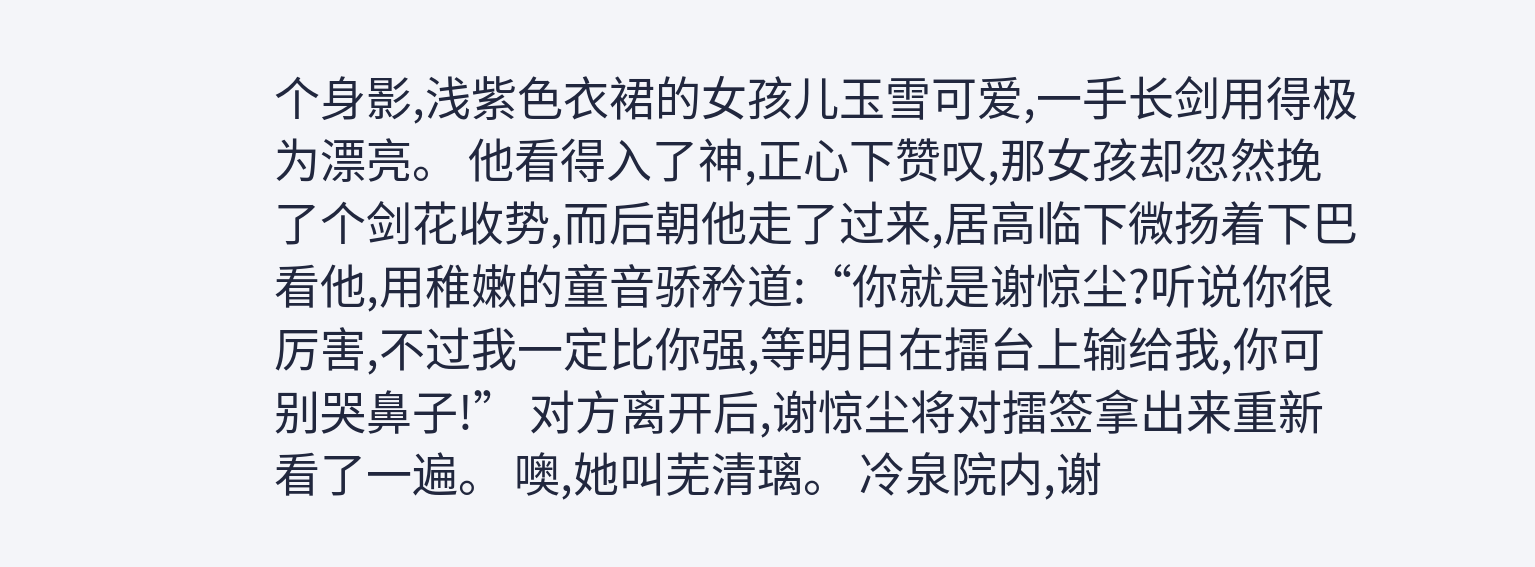个身影,浅紫色衣裙的女孩儿玉雪可爱,一手长剑用得极为漂亮。 他看得入了神,正心下赞叹,那女孩却忽然挽了个剑花收势,而后朝他走了过来,居高临下微扬着下巴看他,用稚嫩的童音骄矜道:“你就是谢惊尘?听说你很厉害,不过我一定比你强,等明日在擂台上输给我,你可别哭鼻子!” 对方离开后,谢惊尘将对擂签拿出来重新看了一遍。 噢,她叫芜清璃。 冷泉院内,谢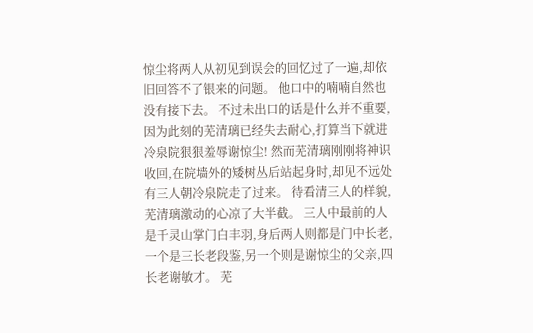惊尘将两人从初见到误会的回忆过了一遍,却依旧回答不了银来的问题。 他口中的喃喃自然也没有接下去。 不过未出口的话是什么并不重要,因为此刻的芜清璃已经失去耐心,打算当下就进冷泉院狠狠羞辱谢惊尘! 然而芜清璃刚刚将神识收回,在院墙外的矮树丛后站起身时,却见不远处有三人朝冷泉院走了过来。 待看清三人的样貌,芜清璃激动的心凉了大半截。 三人中最前的人是千灵山掌门白丰羽,身后两人则都是门中长老,一个是三长老段鉴,另一个则是谢惊尘的父亲,四长老谢敏才。 芜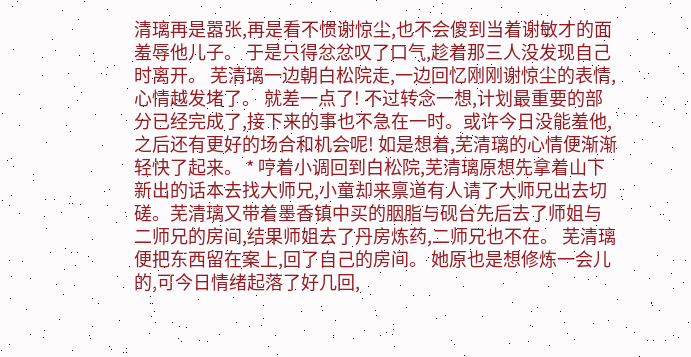清璃再是嚣张,再是看不惯谢惊尘,也不会傻到当着谢敏才的面羞辱他儿子。 于是只得忿忿叹了口气,趁着那三人没发现自己时离开。 芜清璃一边朝白松院走,一边回忆刚刚谢惊尘的表情,心情越发堵了。 就差一点了! 不过转念一想,计划最重要的部分已经完成了,接下来的事也不急在一时。或许今日没能羞他,之后还有更好的场合和机会呢! 如是想着,芜清璃的心情便渐渐轻快了起来。 * 哼着小调回到白松院,芜清璃原想先拿着山下新出的话本去找大师兄,小童却来禀道有人请了大师兄出去切磋。芜清璃又带着墨香镇中买的胭脂与砚台先后去了师姐与二师兄的房间,结果师姐去了丹房炼药,二师兄也不在。 芜清璃便把东西留在案上,回了自己的房间。 她原也是想修炼一会儿的,可今日情绪起落了好几回,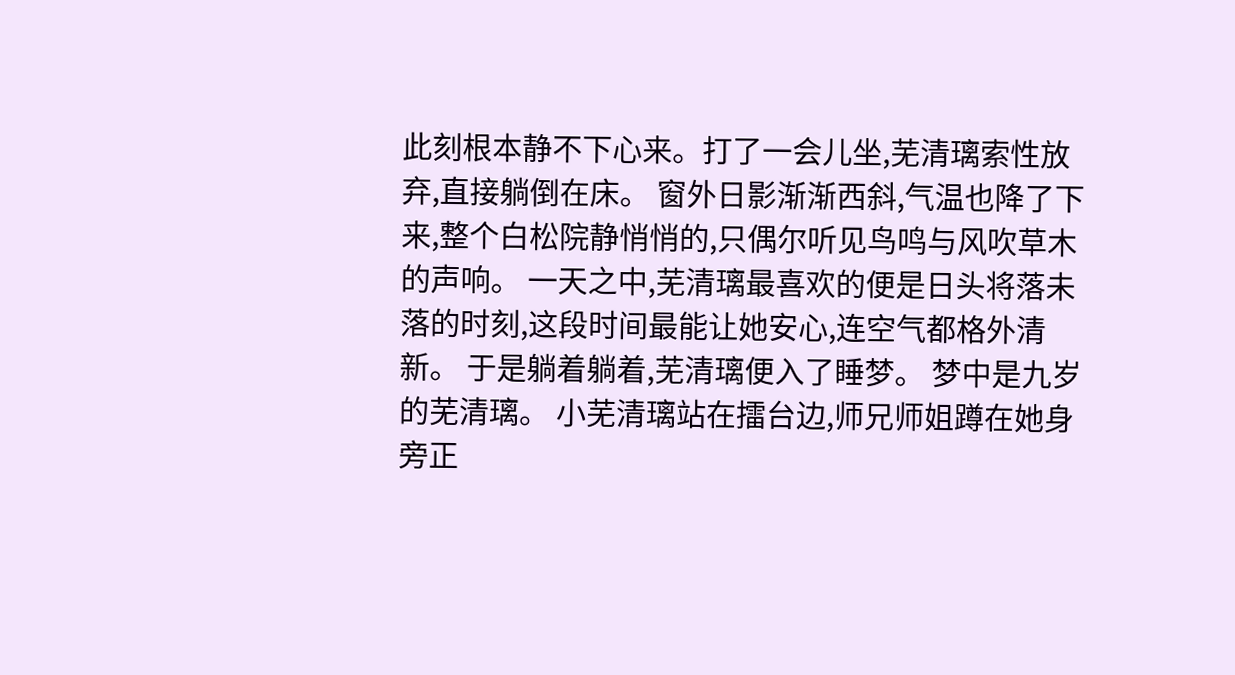此刻根本静不下心来。打了一会儿坐,芜清璃索性放弃,直接躺倒在床。 窗外日影渐渐西斜,气温也降了下来,整个白松院静悄悄的,只偶尔听见鸟鸣与风吹草木的声响。 一天之中,芜清璃最喜欢的便是日头将落未落的时刻,这段时间最能让她安心,连空气都格外清新。 于是躺着躺着,芜清璃便入了睡梦。 梦中是九岁的芜清璃。 小芜清璃站在擂台边,师兄师姐蹲在她身旁正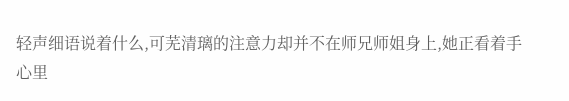轻声细语说着什么,可芜清璃的注意力却并不在师兄师姐身上,她正看着手心里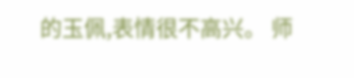的玉佩,表情很不高兴。 师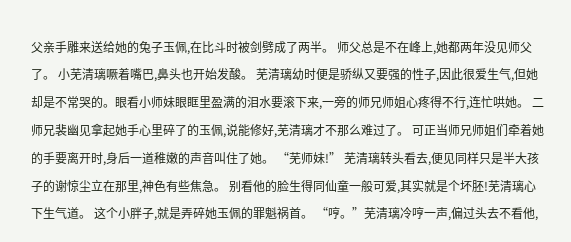父亲手雕来送给她的兔子玉佩,在比斗时被剑劈成了两半。 师父总是不在峰上,她都两年没见师父了。 小芜清璃噘着嘴巴,鼻头也开始发酸。 芜清璃幼时便是骄纵又要强的性子,因此很爱生气,但她却是不常哭的。眼看小师妹眼眶里盈满的泪水要滚下来,一旁的师兄师姐心疼得不行,连忙哄她。 二师兄裴幽见拿起她手心里碎了的玉佩,说能修好,芜清璃才不那么难过了。 可正当师兄师姐们牵着她的手要离开时,身后一道稚嫩的声音叫住了她。 “芜师妹!” 芜清璃转头看去,便见同样只是半大孩子的谢惊尘立在那里,神色有些焦急。 别看他的脸生得同仙童一般可爱,其实就是个坏胚!芜清璃心下生气道。 这个小胖子,就是弄碎她玉佩的罪魁祸首。 “哼。”芜清璃冷哼一声,偏过头去不看他,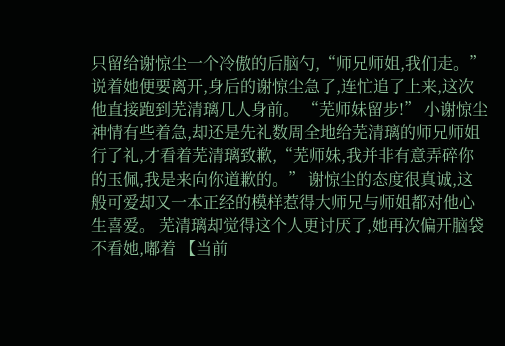只留给谢惊尘一个冷傲的后脑勺,“师兄师姐,我们走。” 说着她便要离开,身后的谢惊尘急了,连忙追了上来,这次他直接跑到芜清璃几人身前。 “芜师妹留步!” 小谢惊尘神情有些着急,却还是先礼数周全地给芜清璃的师兄师姐行了礼,才看着芜清璃致歉,“芜师妹,我并非有意弄碎你的玉佩,我是来向你道歉的。” 谢惊尘的态度很真诚,这般可爱却又一本正经的模样惹得大师兄与师姐都对他心生喜爱。 芜清璃却觉得这个人更讨厌了,她再次偏开脑袋不看她,嘟着 【当前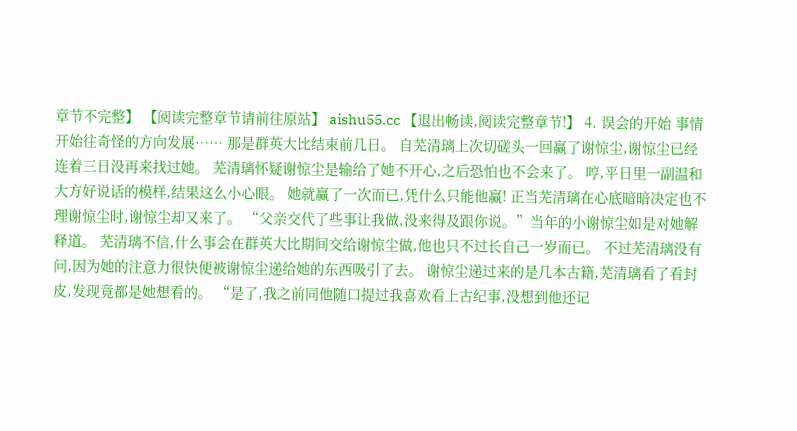章节不完整】 【阅读完整章节请前往原站】 aishu55.cc 【退出畅读,阅读完整章节!】 4. 误会的开始 事情开始往奇怪的方向发展…… 那是群英大比结束前几日。 自芜清璃上次切磋头一回赢了谢惊尘,谢惊尘已经连着三日没再来找过她。 芜清璃怀疑谢惊尘是输给了她不开心,之后恐怕也不会来了。 哼,平日里一副温和大方好说话的模样,结果这么小心眼。 她就赢了一次而已,凭什么只能他赢! 正当芜清璃在心底暗暗决定也不理谢惊尘时,谢惊尘却又来了。 “父亲交代了些事让我做,没来得及跟你说。”当年的小谢惊尘如是对她解释道。 芜清璃不信,什么事会在群英大比期间交给谢惊尘做,他也只不过长自己一岁而已。 不过芜清璃没有问,因为她的注意力很快便被谢惊尘递给她的东西吸引了去。 谢惊尘递过来的是几本古籍,芜清璃看了看封皮,发现竟都是她想看的。 “是了,我之前同他随口提过我喜欢看上古纪事,没想到他还记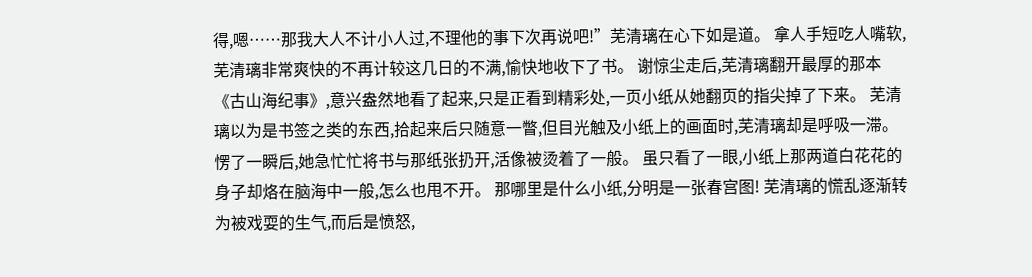得,嗯……那我大人不计小人过,不理他的事下次再说吧!”芜清璃在心下如是道。 拿人手短吃人嘴软,芜清璃非常爽快的不再计较这几日的不满,愉快地收下了书。 谢惊尘走后,芜清璃翻开最厚的那本《古山海纪事》,意兴盎然地看了起来,只是正看到精彩处,一页小纸从她翻页的指尖掉了下来。 芜清璃以为是书签之类的东西,拾起来后只随意一瞥,但目光触及小纸上的画面时,芜清璃却是呼吸一滞。 愣了一瞬后,她急忙忙将书与那纸张扔开,活像被烫着了一般。 虽只看了一眼,小纸上那两道白花花的身子却烙在脑海中一般,怎么也甩不开。 那哪里是什么小纸,分明是一张春宫图! 芜清璃的慌乱逐渐转为被戏耍的生气,而后是愤怒,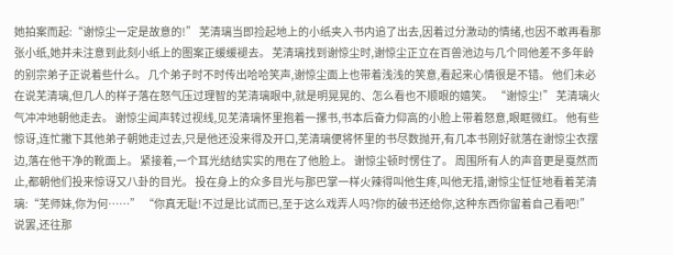她拍案而起:“谢惊尘一定是故意的!” 芜清璃当即捡起地上的小纸夹入书内追了出去,因着过分激动的情绪,也因不敢再看那张小纸,她并未注意到此刻小纸上的图案正缓缓褪去。 芜清璃找到谢惊尘时,谢惊尘正立在百兽池边与几个同他差不多年龄的别宗弟子正说着些什么。 几个弟子时不时传出哈哈笑声,谢惊尘面上也带着浅浅的笑意,看起来心情很是不错。 他们未必在说芜清璃,但几人的样子落在怒气压过理智的芜清璃眼中,就是明晃晃的、怎么看也不顺眼的嬉笑。 “谢惊尘!” 芜清璃火气冲冲地朝他走去。 谢惊尘闻声转过视线,见芜清璃怀里抱着一摞书,书本后奋力仰高的小脸上带着怒意,眼眶微红。 他有些惊讶,连忙撇下其他弟子朝她走过去,只是他还没来得及开口,芜清璃便将怀里的书尽数抛开,有几本书刚好就落在谢惊尘衣摆边,落在他干净的靴面上。 紧接着,一个耳光结结实实的甩在了他脸上。 谢惊尘顿时愣住了。 周围所有人的声音更是戛然而止,都朝他们投来惊讶又八卦的目光。 投在身上的众多目光与那巴掌一样火辣得叫他生疼,叫他无措,谢惊尘怔怔地看着芜清璃:“芜师妹,你为何……” “你真无耻!不过是比试而已,至于这么戏弄人吗?你的破书还给你,这种东西你留着自己看吧!” 说罢,还往那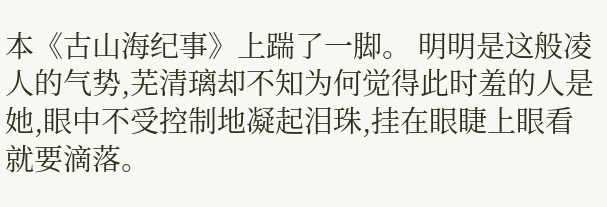本《古山海纪事》上踹了一脚。 明明是这般凌人的气势,芜清璃却不知为何觉得此时羞的人是她,眼中不受控制地凝起泪珠,挂在眼睫上眼看就要滴落。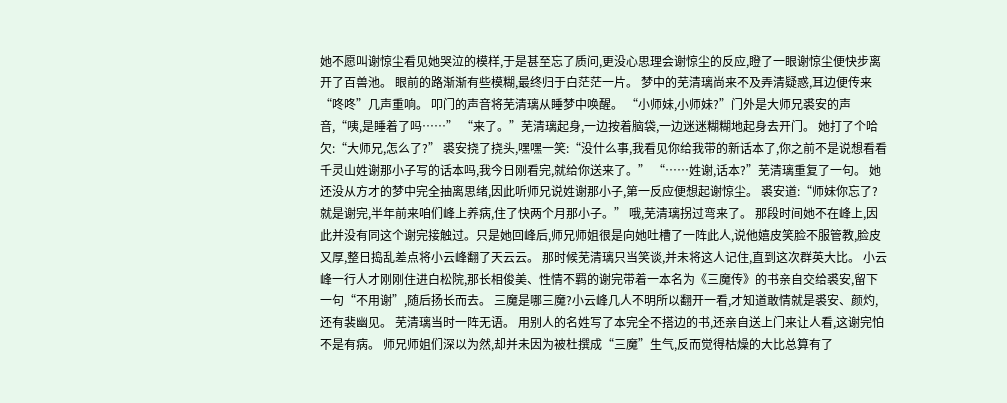她不愿叫谢惊尘看见她哭泣的模样,于是甚至忘了质问,更没心思理会谢惊尘的反应,瞪了一眼谢惊尘便快步离开了百兽池。 眼前的路渐渐有些模糊,最终归于白茫茫一片。 梦中的芜清璃尚来不及弄清疑惑,耳边便传来“咚咚”几声重响。 叩门的声音将芜清璃从睡梦中唤醒。 “小师妹,小师妹?”门外是大师兄裘安的声音,“咦,是睡着了吗……” “来了。”芜清璃起身,一边按着脑袋,一边迷迷糊糊地起身去开门。 她打了个哈欠:“大师兄,怎么了?” 裘安挠了挠头,嘿嘿一笑:“没什么事,我看见你给我带的新话本了,你之前不是说想看看千灵山姓谢那小子写的话本吗,我今日刚看完,就给你送来了。” “……姓谢,话本?”芜清璃重复了一句。 她还没从方才的梦中完全抽离思绪,因此听师兄说姓谢那小子,第一反应便想起谢惊尘。 裘安道:“师妹你忘了?就是谢完,半年前来咱们峰上养病,住了快两个月那小子。” 哦,芜清璃拐过弯来了。 那段时间她不在峰上,因此并没有同这个谢完接触过。只是她回峰后,师兄师姐很是向她吐槽了一阵此人,说他嬉皮笑脸不服管教,脸皮又厚,整日捣乱差点将小云峰翻了天云云。 那时候芜清璃只当笑谈,并未将这人记住,直到这次群英大比。 小云峰一行人才刚刚住进白松院,那长相俊美、性情不羁的谢完带着一本名为《三魔传》的书亲自交给裘安,留下一句“不用谢”,随后扬长而去。 三魔是哪三魔?小云峰几人不明所以翻开一看,才知道敢情就是裘安、颜灼,还有裴幽见。 芜清璃当时一阵无语。 用别人的名姓写了本完全不搭边的书,还亲自送上门来让人看,这谢完怕不是有病。 师兄师姐们深以为然,却并未因为被杜撰成“三魔”生气,反而觉得枯燥的大比总算有了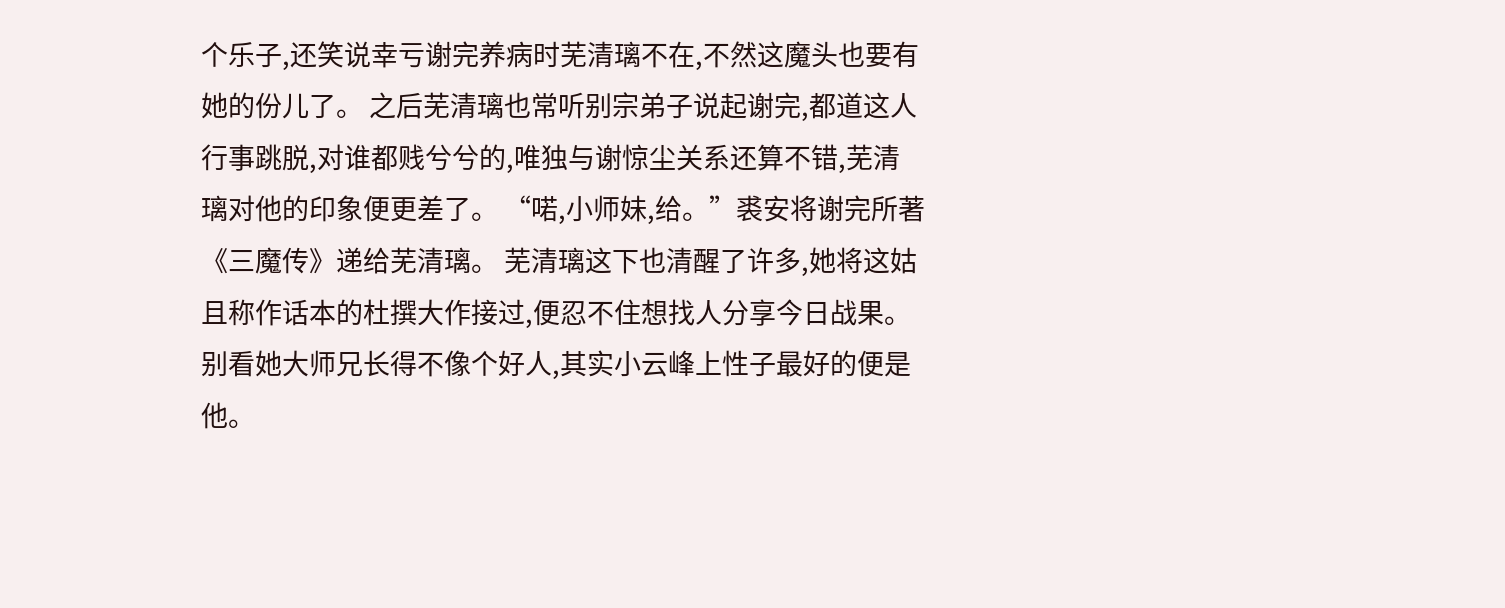个乐子,还笑说幸亏谢完养病时芜清璃不在,不然这魔头也要有她的份儿了。 之后芜清璃也常听别宗弟子说起谢完,都道这人行事跳脱,对谁都贱兮兮的,唯独与谢惊尘关系还算不错,芜清璃对他的印象便更差了。 “喏,小师妹,给。”裘安将谢完所著《三魔传》递给芜清璃。 芜清璃这下也清醒了许多,她将这姑且称作话本的杜撰大作接过,便忍不住想找人分享今日战果。 别看她大师兄长得不像个好人,其实小云峰上性子最好的便是他。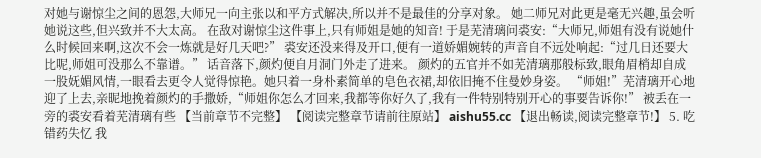对她与谢惊尘之间的恩怨,大师兄一向主张以和平方式解决,所以并不是最佳的分享对象。 她二师兄对此更是毫无兴趣,虽会听她说这些,但兴致并不大太高。 在敌对谢惊尘这件事上,只有师姐是她的知音! 于是芜清璃问裘安:“大师兄,师姐有没有说她什么时候回来啊,这次不会一炼就是好几天吧?” 裘安还没来得及开口,便有一道娇媚婉转的声音自不远处响起:“过几日还要大比呢,师姐可没那么不靠谱。” 话音落下,颜灼便自月洞门外走了进来。 颜灼的五官并不如芜清璃那般标致,眼角眉梢却自成一股妩媚风情,一眼看去更令人觉得惊艳。她只着一身朴素简单的皂色衣裙,却依旧掩不住曼妙身姿。 “师姐!”芜清璃开心地迎了上去,亲昵地挽着颜灼的手撒娇,“师姐你怎么才回来,我都等你好久了,我有一件特别特别开心的事要告诉你!” 被丢在一旁的裘安看着芜清璃有些 【当前章节不完整】 【阅读完整章节请前往原站】 aishu55.cc 【退出畅读,阅读完整章节!】 5. 吃错药失忆 我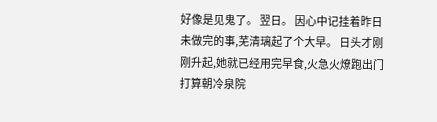好像是见鬼了。 翌日。 因心中记挂着昨日未做完的事,芜清璃起了个大早。 日头才刚刚升起,她就已经用完早食,火急火燎跑出门打算朝冷泉院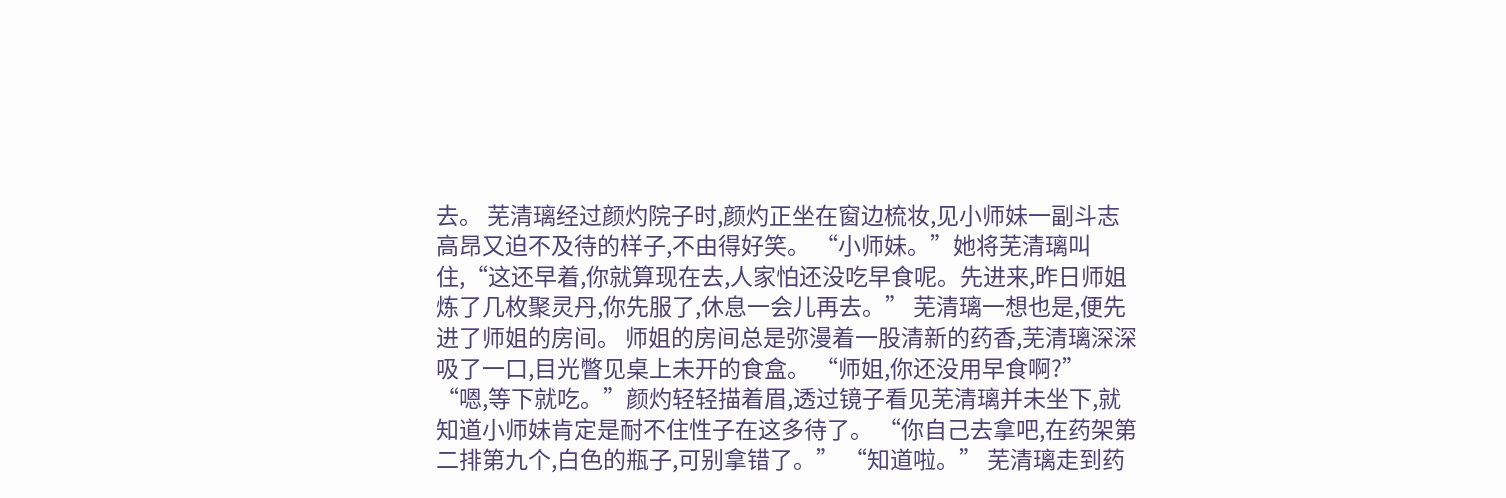去。 芜清璃经过颜灼院子时,颜灼正坐在窗边梳妆,见小师妹一副斗志高昂又迫不及待的样子,不由得好笑。 “小师妹。”她将芜清璃叫住,“这还早着,你就算现在去,人家怕还没吃早食呢。先进来,昨日师姐炼了几枚聚灵丹,你先服了,休息一会儿再去。” 芜清璃一想也是,便先进了师姐的房间。 师姐的房间总是弥漫着一股清新的药香,芜清璃深深吸了一口,目光瞥见桌上未开的食盒。 “师姐,你还没用早食啊?” “嗯,等下就吃。”颜灼轻轻描着眉,透过镜子看见芜清璃并未坐下,就知道小师妹肯定是耐不住性子在这多待了。 “你自己去拿吧,在药架第二排第九个,白色的瓶子,可别拿错了。” “知道啦。” 芜清璃走到药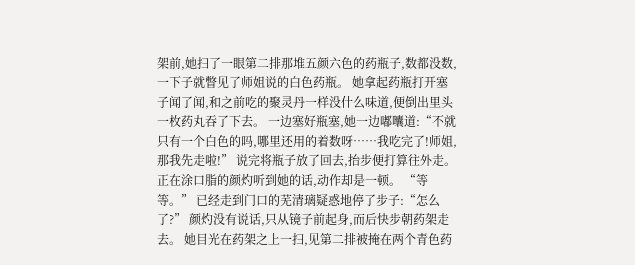架前,她扫了一眼第二排那堆五颜六色的药瓶子,数都没数,一下子就瞥见了师姐说的白色药瓶。 她拿起药瓶打开塞子闻了闻,和之前吃的聚灵丹一样没什么味道,便倒出里头一枚药丸吞了下去。 一边塞好瓶塞,她一边嘟囔道:“不就只有一个白色的吗,哪里还用的着数呀……我吃完了!师姐,那我先走啦!” 说完将瓶子放了回去,抬步便打算往外走。 正在涂口脂的颜灼听到她的话,动作却是一顿。 “等等。” 已经走到门口的芜清璃疑惑地停了步子:“怎么了?” 颜灼没有说话,只从镜子前起身,而后快步朝药架走去。 她目光在药架之上一扫,见第二排被掩在两个青色药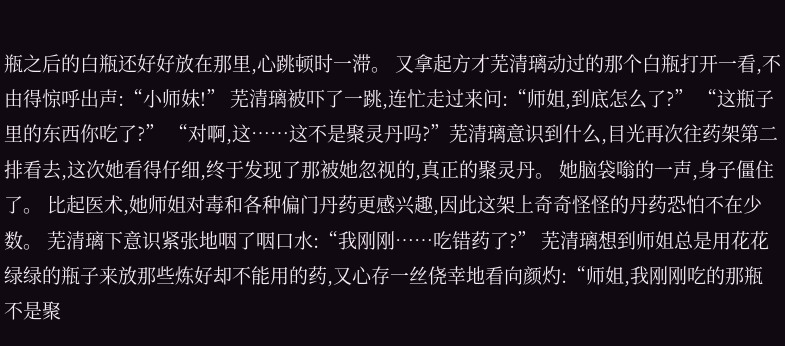瓶之后的白瓶还好好放在那里,心跳顿时一滞。 又拿起方才芜清璃动过的那个白瓶打开一看,不由得惊呼出声:“小师妹!” 芜清璃被吓了一跳,连忙走过来问:“师姐,到底怎么了?” “这瓶子里的东西你吃了?” “对啊,这……这不是聚灵丹吗?”芜清璃意识到什么,目光再次往药架第二排看去,这次她看得仔细,终于发现了那被她忽视的,真正的聚灵丹。 她脑袋嗡的一声,身子僵住了。 比起医术,她师姐对毒和各种偏门丹药更感兴趣,因此这架上奇奇怪怪的丹药恐怕不在少数。 芜清璃下意识紧张地咽了咽口水:“我刚刚……吃错药了?” 芜清璃想到师姐总是用花花绿绿的瓶子来放那些炼好却不能用的药,又心存一丝侥幸地看向颜灼:“师姐,我刚刚吃的那瓶不是聚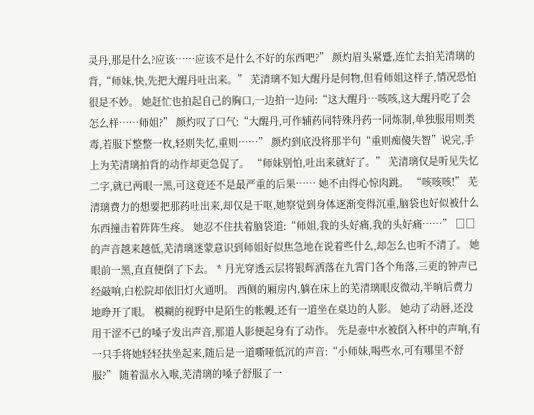灵丹,那是什么?应该……应该不是什么不好的东西吧?” 颜灼眉头紧蹙,连忙去拍芜清璃的背,“师妹,快,先把大醒丹吐出来。” 芜清璃不知大醒丹是何物,但看师姐这样子,情况恐怕很是不妙。 她赶忙也拍起自己的胸口,一边拍一边问:“这大醒丹…咳咳,这大醒丹吃了会怎么样……师姐?” 颜灼叹了口气:“大醒丹,可作辅药同特殊丹药一同炼制,单独服用则类毒,若服下整整一枚,轻则失忆,重则……” 颜灼到底没将那半句“重则痴傻失智”说完,手上为芜清璃拍背的动作却更急促了。 “师妹别怕,吐出来就好了。” 芜清璃仅是听见失忆二字,就已两眼一黑,可这竟还不是最严重的后果…… 她不由得心惊肉跳。 “咳咳咳!” 芜清璃费力的想要把那药吐出来,却仅是干呕,她察觉到身体逐渐变得沉重,脑袋也好似被什么东西撞击着阵阵生疼。 她忍不住扶着脑袋道:“师姐,我的头好痛,我的头好痛……” □□的声音越来越低,芜清璃迷蒙意识到师姐好似焦急地在说着些什么,却怎么也听不清了。 她眼前一黑,直直便倒了下去。 * 月光穿透云层将银辉洒落在九霄门各个角落,三更的钟声已经敲响,白松院却依旧灯火通明。 西侧的厢房内,躺在床上的芜清璃眼皮微动,半晌后费力地睁开了眼。 模糊的视野中是陌生的帐幔,还有一道坐在桌边的人影。 她动了动唇,还没用干涩不已的嗓子发出声音,那道人影便起身有了动作。 先是壶中水被倒入杯中的声响,有一只手将她轻轻扶坐起来,随后是一道嘶哑低沉的声音:“小师妹,喝些水,可有哪里不舒服?” 随着温水入喉,芜清璃的嗓子舒服了一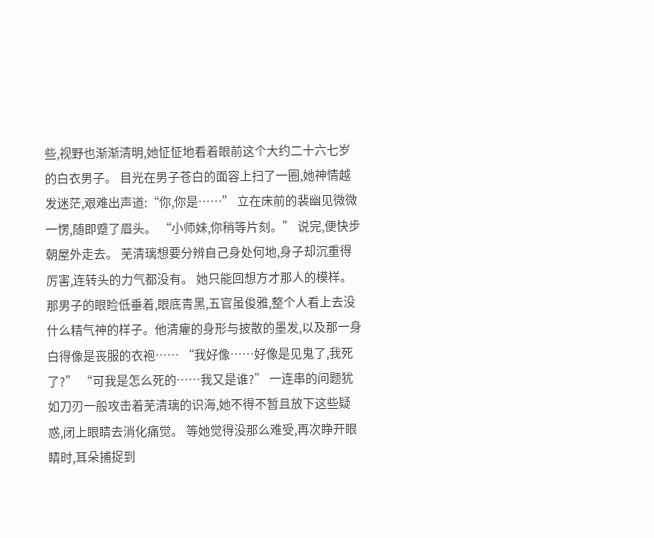些,视野也渐渐清明,她怔怔地看着眼前这个大约二十六七岁的白衣男子。 目光在男子苍白的面容上扫了一圈,她神情越发迷茫,艰难出声道:“你,你是……” 立在床前的裴幽见微微一愣,随即蹙了眉头。 “小师妹,你稍等片刻。” 说完,便快步朝屋外走去。 芜清璃想要分辨自己身处何地,身子却沉重得厉害,连转头的力气都没有。 她只能回想方才那人的模样。 那男子的眼睑低垂着,眼底青黑,五官虽俊雅,整个人看上去没什么精气神的样子。他清癯的身形与披散的墨发,以及那一身白得像是丧服的衣袍…… “我好像……好像是见鬼了,我死了?” “可我是怎么死的……我又是谁?” 一连串的问题犹如刀刃一般攻击着芜清璃的识海,她不得不暂且放下这些疑惑,闭上眼睛去消化痛觉。 等她觉得没那么难受,再次睁开眼睛时,耳朵捕捉到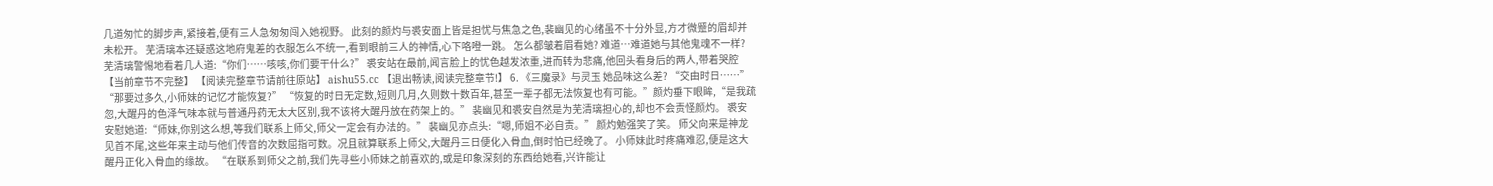几道匆忙的脚步声,紧接着,便有三人急匆匆闯入她视野。 此刻的颜灼与裘安面上皆是担忧与焦急之色,裴幽见的心绪虽不十分外显,方才微蹙的眉却并未松开。 芜清璃本还疑惑这地府鬼差的衣服怎么不统一,看到眼前三人的神情,心下咯噔一跳。 怎么都皱着眉看她? 难道…难道她与其他鬼魂不一样? 芜清璃警惕地看着几人道:“你们……咳咳,你们要干什么?” 裘安站在最前,闻言脸上的忧色越发浓重,进而转为悲痛,他回头看身后的两人,带着哭腔 【当前章节不完整】 【阅读完整章节请前往原站】 aishu55.cc 【退出畅读,阅读完整章节!】 6. 《三魔录》与灵玉 她品味这么差? “交由时日……” “那要过多久,小师妹的记忆才能恢复?” “恢复的时日无定数,短则几月,久则数十数百年,甚至一辈子都无法恢复也有可能。”颜灼垂下眼眸,“是我疏忽,大醒丹的色泽气味本就与普通丹药无太大区别,我不该将大醒丹放在药架上的。” 裴幽见和裘安自然是为芜清璃担心的,却也不会责怪颜灼。 裘安安慰她道:“师妹,你别这么想,等我们联系上师父,师父一定会有办法的。” 裴幽见亦点头:“嗯,师姐不必自责。” 颜灼勉强笑了笑。 师父向来是神龙见首不尾,这些年来主动与他们传音的次数屈指可数。况且就算联系上师父,大醒丹三日便化入骨血,倒时怕已经晚了。 小师妹此时疼痛难忍,便是这大醒丹正化入骨血的缘故。 “在联系到师父之前,我们先寻些小师妹之前喜欢的,或是印象深刻的东西给她看,兴许能让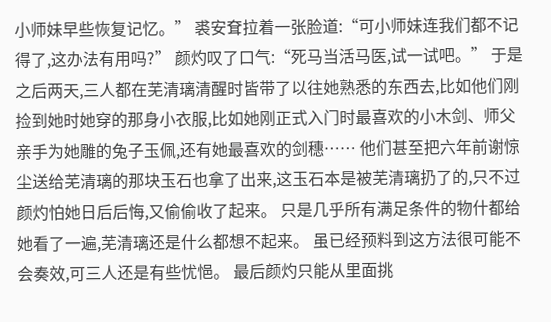小师妹早些恢复记忆。” 裘安耷拉着一张脸道:“可小师妹连我们都不记得了,这办法有用吗?” 颜灼叹了口气:“死马当活马医,试一试吧。” 于是之后两天,三人都在芜清璃清醒时皆带了以往她熟悉的东西去,比如他们刚捡到她时她穿的那身小衣服,比如她刚正式入门时最喜欢的小木剑、师父亲手为她雕的兔子玉佩,还有她最喜欢的剑穗…… 他们甚至把六年前谢惊尘送给芜清璃的那块玉石也拿了出来,这玉石本是被芜清璃扔了的,只不过颜灼怕她日后后悔,又偷偷收了起来。 只是几乎所有满足条件的物什都给她看了一遍,芜清璃还是什么都想不起来。 虽已经预料到这方法很可能不会奏效,可三人还是有些忧悒。 最后颜灼只能从里面挑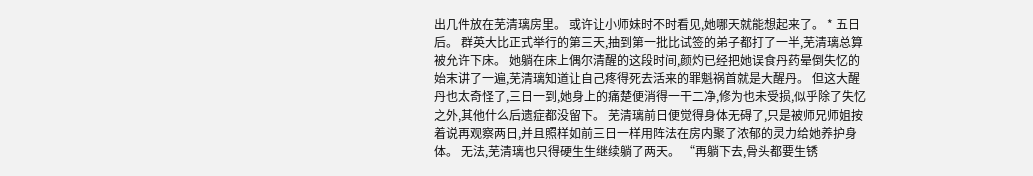出几件放在芜清璃房里。 或许让小师妹时不时看见,她哪天就能想起来了。 * 五日后。 群英大比正式举行的第三天,抽到第一批比试签的弟子都打了一半,芜清璃总算被允许下床。 她躺在床上偶尔清醒的这段时间,颜灼已经把她误食丹药晕倒失忆的始末讲了一遍,芜清璃知道让自己疼得死去活来的罪魁祸首就是大醒丹。 但这大醒丹也太奇怪了,三日一到,她身上的痛楚便消得一干二净,修为也未受损,似乎除了失忆之外,其他什么后遗症都没留下。 芜清璃前日便觉得身体无碍了,只是被师兄师姐按着说再观察两日,并且照样如前三日一样用阵法在房内聚了浓郁的灵力给她养护身体。 无法,芜清璃也只得硬生生继续躺了两天。 “再躺下去,骨头都要生锈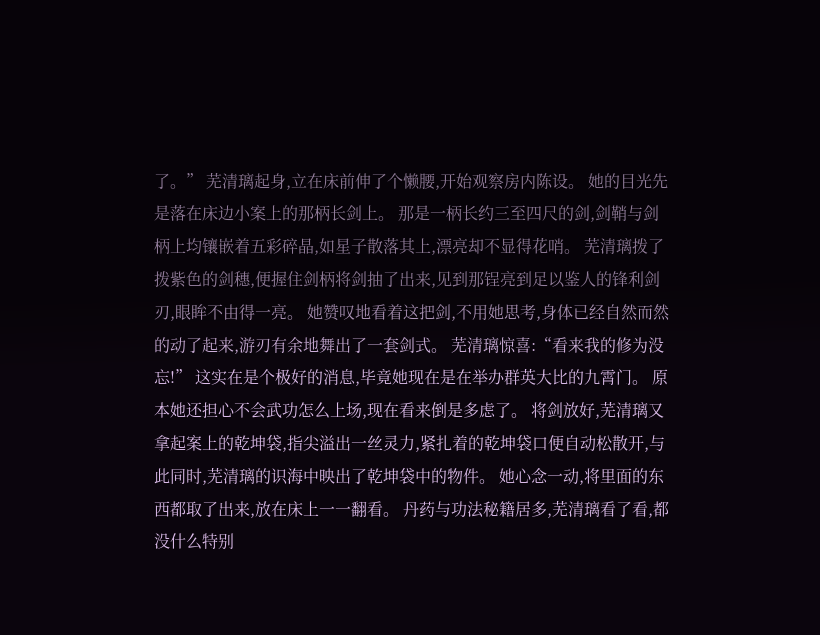了。” 芜清璃起身,立在床前伸了个懒腰,开始观察房内陈设。 她的目光先是落在床边小案上的那柄长剑上。 那是一柄长约三至四尺的剑,剑鞘与剑柄上均镶嵌着五彩碎晶,如星子散落其上,漂亮却不显得花哨。 芜清璃拨了拨紫色的剑穗,便握住剑柄将剑抽了出来,见到那锃亮到足以鉴人的锋利剑刃,眼眸不由得一亮。 她赞叹地看着这把剑,不用她思考,身体已经自然而然的动了起来,游刃有余地舞出了一套剑式。 芜清璃惊喜:“看来我的修为没忘!” 这实在是个极好的消息,毕竟她现在是在举办群英大比的九霄门。 原本她还担心不会武功怎么上场,现在看来倒是多虑了。 将剑放好,芜清璃又拿起案上的乾坤袋,指尖溢出一丝灵力,紧扎着的乾坤袋口便自动松散开,与此同时,芜清璃的识海中映出了乾坤袋中的物件。 她心念一动,将里面的东西都取了出来,放在床上一一翻看。 丹药与功法秘籍居多,芜清璃看了看,都没什么特别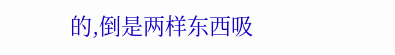的,倒是两样东西吸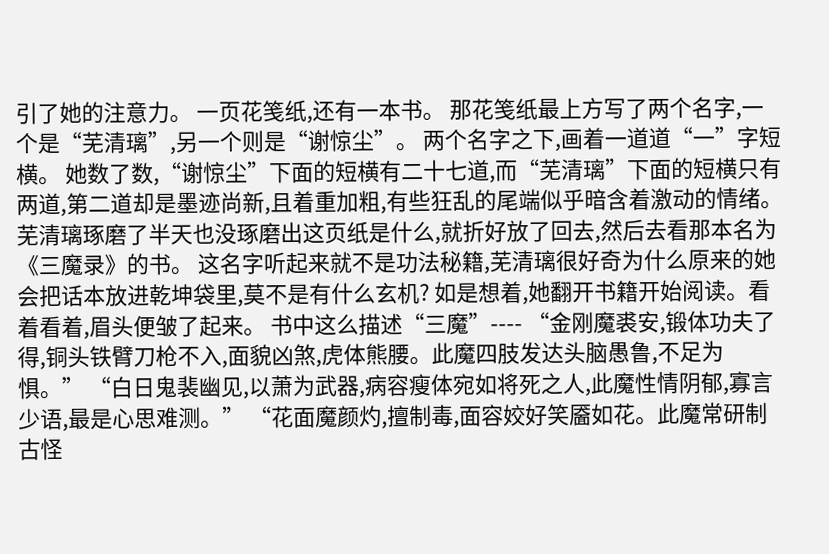引了她的注意力。 一页花笺纸,还有一本书。 那花笺纸最上方写了两个名字,一个是“芜清璃”,另一个则是“谢惊尘”。 两个名字之下,画着一道道“一”字短横。 她数了数,“谢惊尘”下面的短横有二十七道,而“芜清璃”下面的短横只有两道,第二道却是墨迹尚新,且着重加粗,有些狂乱的尾端似乎暗含着激动的情绪。 芜清璃琢磨了半天也没琢磨出这页纸是什么,就折好放了回去,然后去看那本名为《三魔录》的书。 这名字听起来就不是功法秘籍,芜清璃很好奇为什么原来的她会把话本放进乾坤袋里,莫不是有什么玄机? 如是想着,她翻开书籍开始阅读。看着看着,眉头便皱了起来。 书中这么描述“三魔”---- “金刚魔裘安,锻体功夫了得,铜头铁臂刀枪不入,面貌凶煞,虎体熊腰。此魔四肢发达头脑愚鲁,不足为惧。” “白日鬼裴幽见,以萧为武器,病容瘦体宛如将死之人,此魔性情阴郁,寡言少语,最是心思难测。” “花面魔颜灼,擅制毒,面容姣好笑靥如花。此魔常研制古怪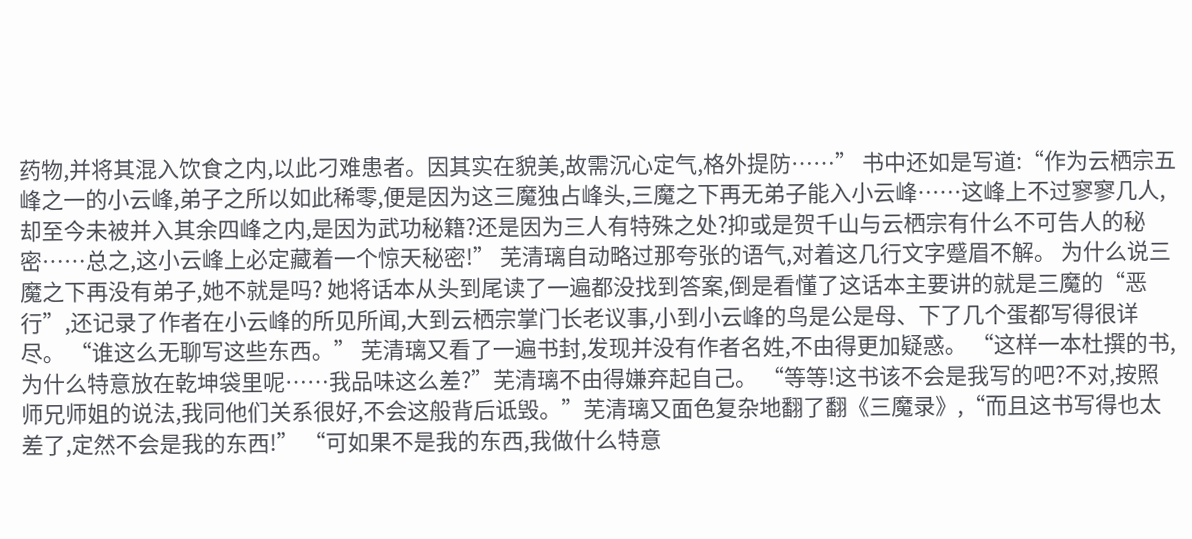药物,并将其混入饮食之内,以此刁难患者。因其实在貌美,故需沉心定气,格外提防……” 书中还如是写道:“作为云栖宗五峰之一的小云峰,弟子之所以如此稀零,便是因为这三魔独占峰头,三魔之下再无弟子能入小云峰……这峰上不过寥寥几人,却至今未被并入其余四峰之内,是因为武功秘籍?还是因为三人有特殊之处?抑或是贺千山与云栖宗有什么不可告人的秘密……总之,这小云峰上必定藏着一个惊天秘密!” 芜清璃自动略过那夸张的语气,对着这几行文字蹙眉不解。 为什么说三魔之下再没有弟子,她不就是吗? 她将话本从头到尾读了一遍都没找到答案,倒是看懂了这话本主要讲的就是三魔的“恶行”,还记录了作者在小云峰的所见所闻,大到云栖宗掌门长老议事,小到小云峰的鸟是公是母、下了几个蛋都写得很详尽。 “谁这么无聊写这些东西。” 芜清璃又看了一遍书封,发现并没有作者名姓,不由得更加疑惑。 “这样一本杜撰的书,为什么特意放在乾坤袋里呢……我品味这么差?”芜清璃不由得嫌弃起自己。 “等等!这书该不会是我写的吧?不对,按照师兄师姐的说法,我同他们关系很好,不会这般背后诋毁。”芜清璃又面色复杂地翻了翻《三魔录》,“而且这书写得也太差了,定然不会是我的东西!” “可如果不是我的东西,我做什么特意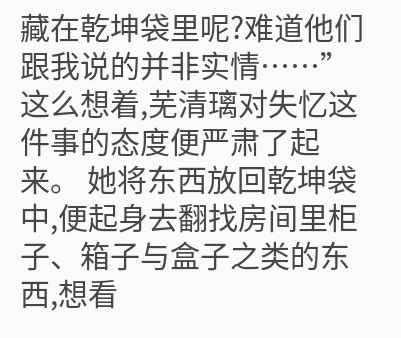藏在乾坤袋里呢?难道他们跟我说的并非实情……” 这么想着,芜清璃对失忆这件事的态度便严肃了起来。 她将东西放回乾坤袋中,便起身去翻找房间里柜子、箱子与盒子之类的东西,想看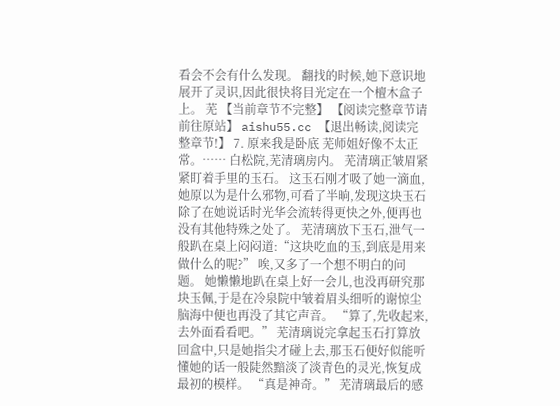看会不会有什么发现。 翻找的时候,她下意识地展开了灵识,因此很快将目光定在一个檀木盒子上。 芜 【当前章节不完整】 【阅读完整章节请前往原站】 aishu55.cc 【退出畅读,阅读完整章节!】 7. 原来我是卧底 芜师姐好像不太正常。…… 白松院,芜清璃房内。 芜清璃正皱眉紧紧盯着手里的玉石。 这玉石刚才吸了她一滴血,她原以为是什么邪物,可看了半晌,发现这块玉石除了在她说话时光华会流转得更快之外,便再也没有其他特殊之处了。 芜清璃放下玉石,泄气一般趴在桌上闷闷道:“这块吃血的玉,到底是用来做什么的呢?” 唉,又多了一个想不明白的问题。 她懒懒地趴在桌上好一会儿,也没再研究那块玉佩,于是在冷泉院中皱着眉头细听的谢惊尘脑海中便也再没了其它声音。 “算了,先收起来,去外面看看吧。” 芜清璃说完拿起玉石打算放回盒中,只是她指尖才碰上去,那玉石便好似能听懂她的话一般陡然黯淡了淡青色的灵光,恢复成最初的模样。 “真是神奇。” 芜清璃最后的感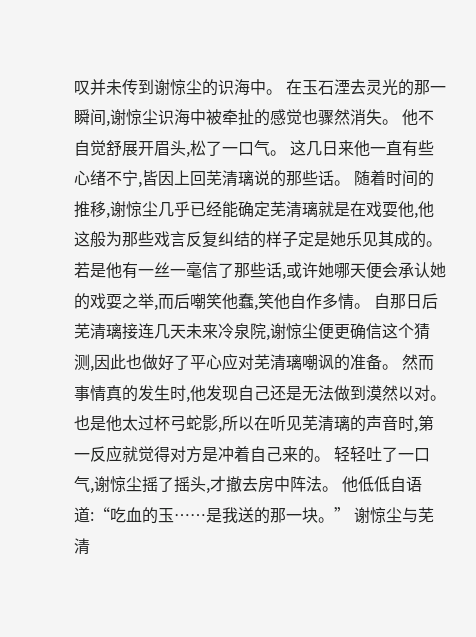叹并未传到谢惊尘的识海中。 在玉石湮去灵光的那一瞬间,谢惊尘识海中被牵扯的感觉也骤然消失。 他不自觉舒展开眉头,松了一口气。 这几日来他一直有些心绪不宁,皆因上回芜清璃说的那些话。 随着时间的推移,谢惊尘几乎已经能确定芜清璃就是在戏耍他,他这般为那些戏言反复纠结的样子定是她乐见其成的。 若是他有一丝一毫信了那些话,或许她哪天便会承认她的戏耍之举,而后嘲笑他蠢,笑他自作多情。 自那日后芜清璃接连几天未来冷泉院,谢惊尘便更确信这个猜测,因此也做好了平心应对芜清璃嘲讽的准备。 然而事情真的发生时,他发现自己还是无法做到漠然以对。 也是他太过杯弓蛇影,所以在听见芜清璃的声音时,第一反应就觉得对方是冲着自己来的。 轻轻吐了一口气,谢惊尘摇了摇头,才撤去房中阵法。 他低低自语道:“吃血的玉……是我送的那一块。” 谢惊尘与芜清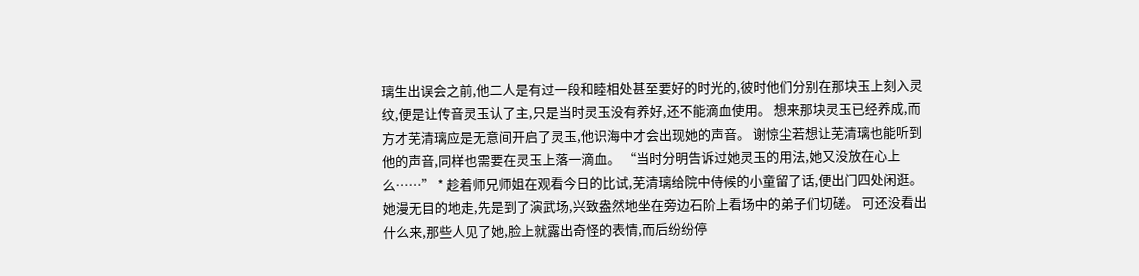璃生出误会之前,他二人是有过一段和睦相处甚至要好的时光的,彼时他们分别在那块玉上刻入灵纹,便是让传音灵玉认了主,只是当时灵玉没有养好,还不能滴血使用。 想来那块灵玉已经养成,而方才芜清璃应是无意间开启了灵玉,他识海中才会出现她的声音。 谢惊尘若想让芜清璃也能听到他的声音,同样也需要在灵玉上落一滴血。 “当时分明告诉过她灵玉的用法,她又没放在心上么……” * 趁着师兄师姐在观看今日的比试,芜清璃给院中侍候的小童留了话,便出门四处闲逛。 她漫无目的地走,先是到了演武场,兴致盎然地坐在旁边石阶上看场中的弟子们切磋。 可还没看出什么来,那些人见了她,脸上就露出奇怪的表情,而后纷纷停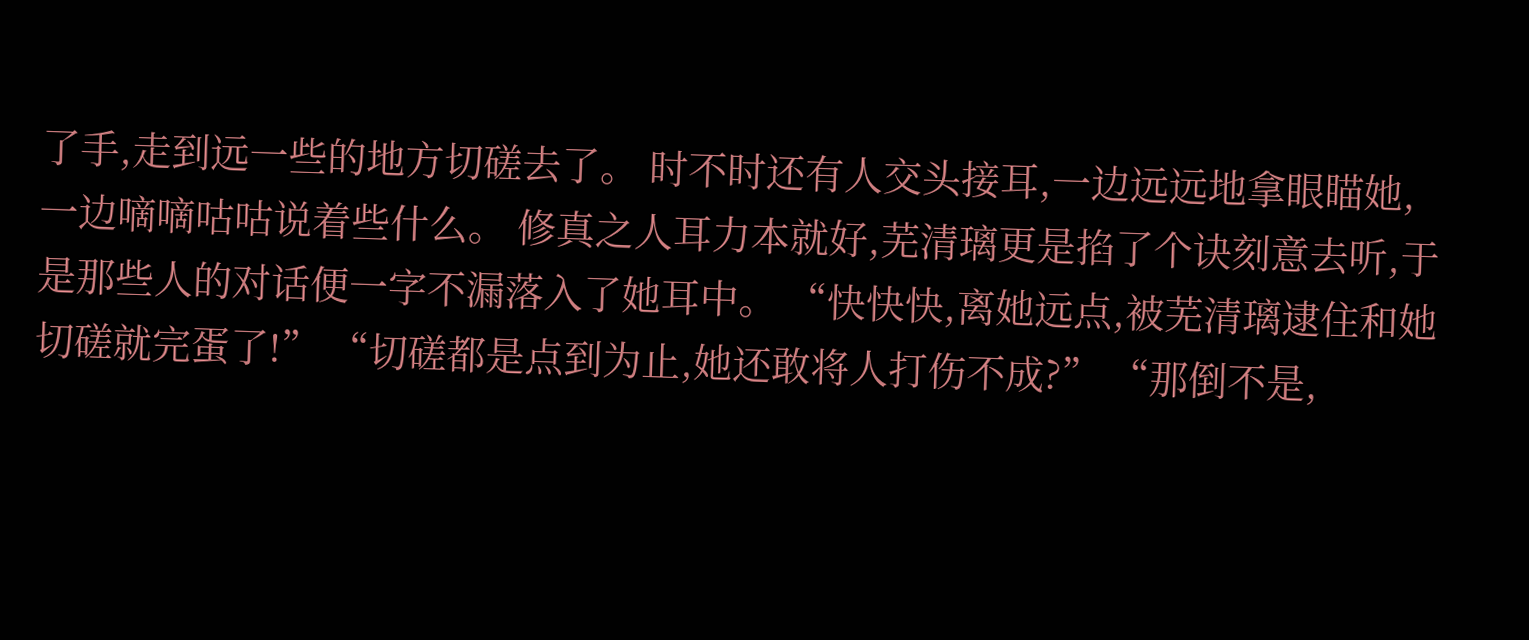了手,走到远一些的地方切磋去了。 时不时还有人交头接耳,一边远远地拿眼瞄她,一边嘀嘀咕咕说着些什么。 修真之人耳力本就好,芜清璃更是掐了个诀刻意去听,于是那些人的对话便一字不漏落入了她耳中。 “快快快,离她远点,被芜清璃逮住和她切磋就完蛋了!” “切磋都是点到为止,她还敢将人打伤不成?” “那倒不是,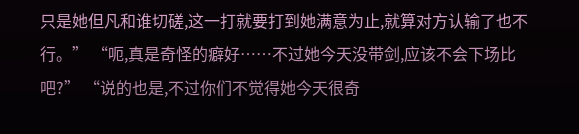只是她但凡和谁切磋,这一打就要打到她满意为止,就算对方认输了也不行。” “呃,真是奇怪的癖好……不过她今天没带剑,应该不会下场比吧?” “说的也是,不过你们不觉得她今天很奇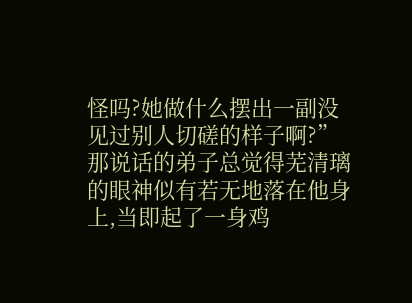怪吗?她做什么摆出一副没见过别人切磋的样子啊?”那说话的弟子总觉得芜清璃的眼神似有若无地落在他身上,当即起了一身鸡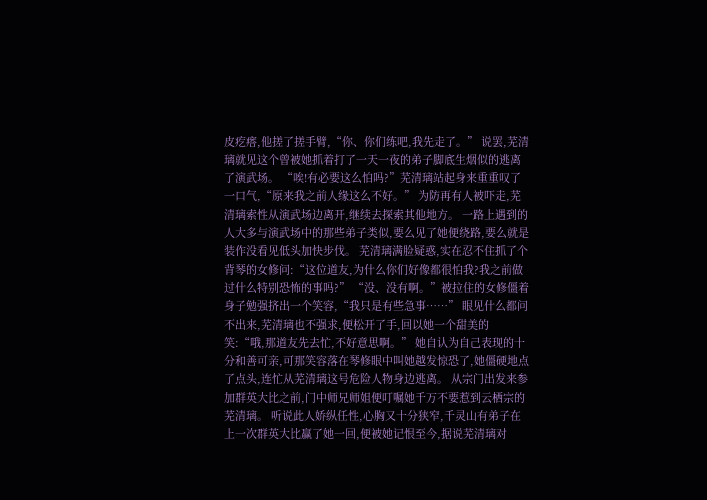皮疙瘩,他搓了搓手臂,“你、你们练吧,我先走了。” 说罢,芜清璃就见这个曾被她抓着打了一天一夜的弟子脚底生烟似的逃离了演武场。 “唉!有必要这么怕吗?”芜清璃站起身来重重叹了一口气,“原来我之前人缘这么不好。” 为防再有人被吓走,芜清璃索性从演武场边离开,继续去探索其他地方。 一路上遇到的人大多与演武场中的那些弟子类似,要么见了她便绕路,要么就是装作没看见低头加快步伐。 芜清璃满脸疑惑,实在忍不住抓了个背琴的女修问:“这位道友,为什么你们好像都很怕我?我之前做过什么特别恐怖的事吗?” “没、没有啊。”被拉住的女修僵着身子勉强挤出一个笑容,“我只是有些急事……” 眼见什么都问不出来,芜清璃也不强求,便松开了手,回以她一个甜美的笑:“哦,那道友先去忙,不好意思啊。” 她自认为自己表现的十分和善可亲,可那笑容落在琴修眼中叫她越发惊恐了,她僵硬地点了点头,连忙从芜清璃这号危险人物身边逃离。 从宗门出发来参加群英大比之前,门中师兄师姐便叮嘱她千万不要惹到云栖宗的芜清璃。 听说此人娇纵任性,心胸又十分狭窄,千灵山有弟子在上一次群英大比赢了她一回,便被她记恨至今,据说芜清璃对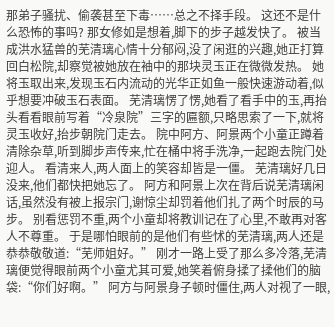那弟子骚扰、偷袭甚至下毒……总之不择手段。 这还不是什么恐怖的事吗? 那女修如是想着,脚下的步子越发快了。 被当成洪水猛兽的芜清璃心情十分郁闷,没了闲逛的兴趣,她正打算回白松院,却察觉被她放在袖中的那块灵玉正在微微发热。 她将玉取出来,发现玉石内流动的光华正如鱼一般快速游动着,似乎想要冲破玉石表面。 芜清璃愣了愣,她看了看手中的玉,再抬头看看眼前写着“冷泉院”三字的匾额,只略思索了一下,就将灵玉收好,抬步朝院门走去。 院中阿方、阿景两个小童正蹲着清除杂草,听到脚步声传来,忙在桶中将手洗净,一起跑去院门处迎人。 看清来人,两人面上的笑容却皆是一僵。 芜清璃好几日没来,他们都快把她忘了。 阿方和阿景上次在背后说芜清璃闲话,虽然没有被上报宗门,谢惊尘却罚着他们扎了两个时辰的马步。 别看惩罚不重,两个小童却将教训记在了心里,不敢再对客人不尊重。 于是哪怕眼前的是他们有些怵的芜清璃,两人还是恭恭敬敬道:“芜师姐好。” 刚才一路上受了那么多冷落,芜清璃便觉得眼前两个小童尤其可爱,她笑着俯身揉了揉他们的脑袋:“你们好啊。” 阿方与阿景身子顿时僵住,两人对视了一眼,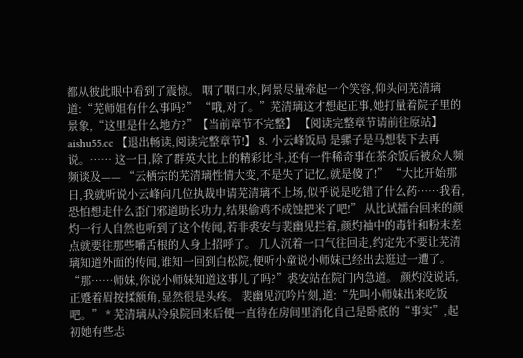都从彼此眼中看到了震惊。 咽了咽口水,阿景尽量牵起一个笑容,仰头问芜清璃道:“芜师姐有什么事吗?” “哦,对了。”芜清璃这才想起正事,她打量着院子里的景象,“这里是什么地方?”【当前章节不完整】 【阅读完整章节请前往原站】 aishu55.cc 【退出畅读,阅读完整章节!】 8. 小云峰饭局 是骡子是马想装下去再说。…… 这一日,除了群英大比上的精彩比斗,还有一件稀奇事在茶余饭后被众人频频谈及—— “云栖宗的芜清璃性情大变,不是失了记忆,就是傻了!” “大比开始那日,我就听说小云峰向几位执裁申请芜清璃不上场,似乎说是吃错了什么药……我看,恐怕想走什么歪门邪道助长功力,结果偷鸡不成蚀把米了吧!” 从比试擂台回来的颜灼一行人自然也听到了这个传闻,若非裘安与裴幽见拦着,颜灼袖中的毒针和粉末差点就要往那些嚼舌根的人身上招呼了。 几人沉着一口气往回走,约定先不要让芜清璃知道外面的传闻,谁知一回到白松院,便听小童说小师妹已经出去逛过一遭了。 “那……师妹,你说小师妹知道这事儿了吗?”裘安站在院门内急道。 颜灼没说话,正蹙着眉按揉额角,显然很是头疼。 裴幽见沉吟片刻,道:“先叫小师妹出来吃饭吧。” * 芜清璃从冷泉院回来后便一直待在房间里消化自己是卧底的“事实”,起初她有些忐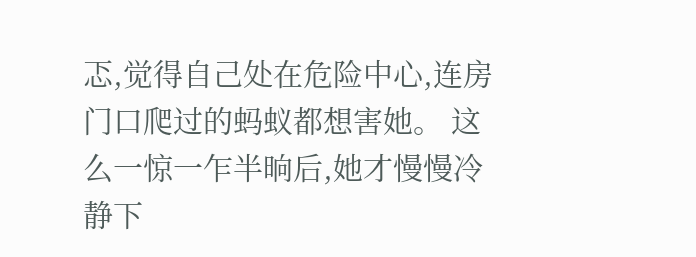忑,觉得自己处在危险中心,连房门口爬过的蚂蚁都想害她。 这么一惊一乍半晌后,她才慢慢冷静下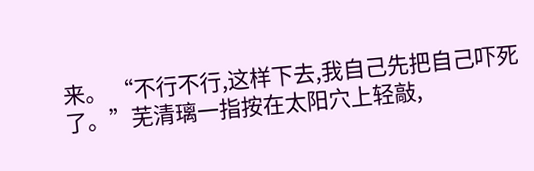来。 “不行不行,这样下去,我自己先把自己吓死了。”芜清璃一指按在太阳穴上轻敲,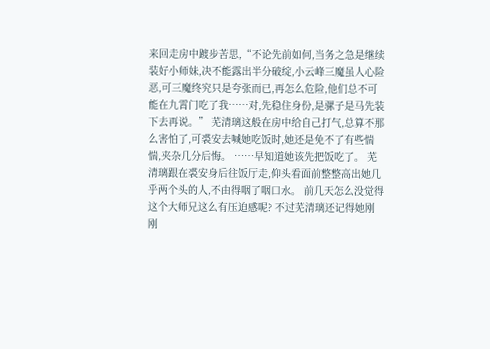来回走房中踱步苦思,“不论先前如何,当务之急是继续装好小师妹,决不能露出半分破绽,小云峰三魔虽人心险恶,可三魔终究只是夸张而已,再怎么危险,他们总不可能在九霄门吃了我……对,先稳住身份,是骡子是马先装下去再说。” 芜清璃这般在房中给自己打气,总算不那么害怕了,可裘安去喊她吃饭时,她还是免不了有些惴惴,夹杂几分后悔。 ……早知道她该先把饭吃了。 芜清璃跟在裘安身后往饭厅走,仰头看面前整整高出她几乎两个头的人,不由得咽了咽口水。 前几天怎么没觉得这个大师兄这么有压迫感呢? 不过芜清璃还记得她刚刚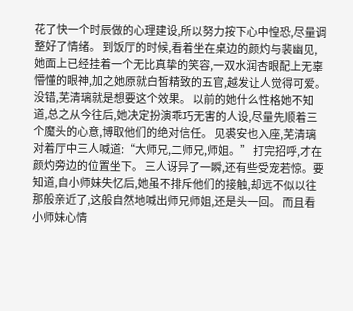花了快一个时辰做的心理建设,所以努力按下心中惶恐,尽量调整好了情绪。 到饭厅的时候,看着坐在桌边的颜灼与裴幽见,她面上已经挂着一个无比真挚的笑容,一双水润杏眼配上无辜懵懂的眼神,加之她原就白皙精致的五官,越发让人觉得可爱。 没错,芜清璃就是想要这个效果。 以前的她什么性格她不知道,总之从今往后,她决定扮演乖巧无害的人设,尽量先顺着三个魔头的心意,博取他们的绝对信任。 见裘安也入座,芜清璃对着厅中三人喊道:“大师兄,二师兄,师姐。” 打完招呼,才在颜灼旁边的位置坐下。 三人讶异了一瞬,还有些受宠若惊。要知道,自小师妹失忆后,她虽不排斥他们的接触,却远不似以往那般亲近了,这般自然地喊出师兄师姐,还是头一回。 而且看小师妹心情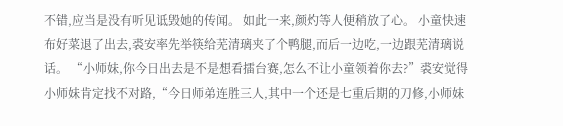不错,应当是没有听见诋毁她的传闻。 如此一来,颜灼等人便稍放了心。 小童快速布好菜退了出去,裘安率先举筷给芜清璃夹了个鸭腿,而后一边吃,一边跟芜清璃说话。 “小师妹,你今日出去是不是想看擂台赛,怎么不让小童领着你去?”裘安觉得小师妹肯定找不对路,“今日师弟连胜三人,其中一个还是七重后期的刀修,小师妹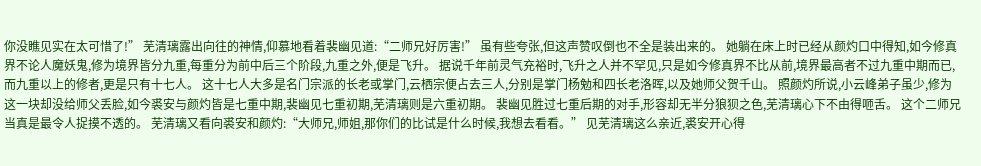你没瞧见实在太可惜了!” 芜清璃露出向往的神情,仰慕地看着裴幽见道:“二师兄好厉害!” 虽有些夸张,但这声赞叹倒也不全是装出来的。 她躺在床上时已经从颜灼口中得知,如今修真界不论人魔妖鬼,修为境界皆分九重,每重分为前中后三个阶段,九重之外,便是飞升。 据说千年前灵气充裕时,飞升之人并不罕见,只是如今修真界不比从前,境界最高者不过九重中期而已,而九重以上的修者,更是只有十七人。 这十七人大多是名门宗派的长老或掌门,云栖宗便占去三人,分别是掌门杨勉和四长老洛晖,以及她师父贺千山。 照颜灼所说,小云峰弟子虽少,修为这一块却没给师父丢脸,如今裘安与颜灼皆是七重中期,裴幽见七重初期,芜清璃则是六重初期。 裴幽见胜过七重后期的对手,形容却无半分狼狈之色,芜清璃心下不由得咂舌。 这个二师兄当真是最令人捉摸不透的。 芜清璃又看向裘安和颜灼:“大师兄,师姐,那你们的比试是什么时候,我想去看看。” 见芜清璃这么亲近,裘安开心得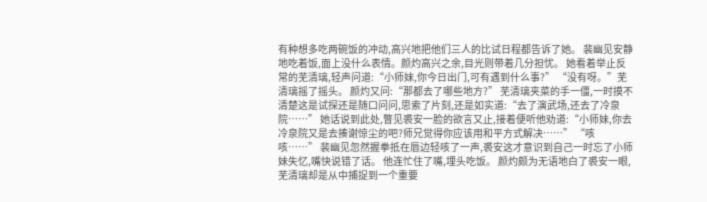有种想多吃两碗饭的冲动,高兴地把他们三人的比试日程都告诉了她。 裴幽见安静地吃着饭,面上没什么表情。颜灼高兴之余,目光则带着几分担忧。 她看着举止反常的芜清璃,轻声问道:“小师妹,你今日出门,可有遇到什么事?” “没有呀。”芜清璃摇了摇头。 颜灼又问:“那都去了哪些地方?” 芜清璃夹菜的手一僵,一时摸不清楚这是试探还是随口问问,思索了片刻,还是如实道:“去了演武场,还去了冷泉院……” 她话说到此处,瞥见裘安一脸的欲言又止,接着便听他劝道:“小师妹,你去冷泉院又是去揍谢惊尘的吧?师兄觉得你应该用和平方式解决……” “咳咳……” 裴幽见忽然握拳抵在唇边轻咳了一声,裘安这才意识到自己一时忘了小师妹失忆,嘴快说错了话。 他连忙住了嘴,埋头吃饭。 颜灼颇为无语地白了裘安一眼,芜清璃却是从中捕捉到一个重要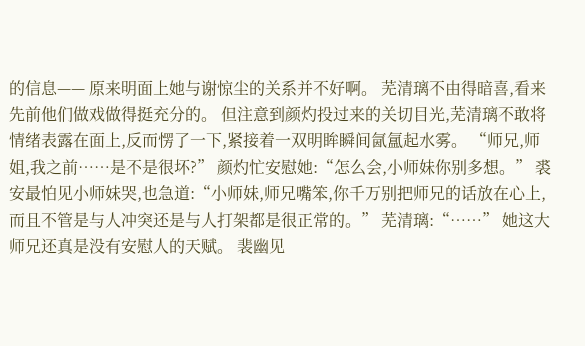的信息—— 原来明面上她与谢惊尘的关系并不好啊。 芜清璃不由得暗喜,看来先前他们做戏做得挺充分的。 但注意到颜灼投过来的关切目光,芜清璃不敢将情绪表露在面上,反而愣了一下,紧接着一双明眸瞬间氤氲起水雾。 “师兄,师姐,我之前……是不是很坏?” 颜灼忙安慰她:“怎么会,小师妹你别多想。” 裘安最怕见小师妹哭,也急道:“小师妹,师兄嘴笨,你千万别把师兄的话放在心上,而且不管是与人冲突还是与人打架都是很正常的。” 芜清璃:“……” 她这大师兄还真是没有安慰人的天赋。 裴幽见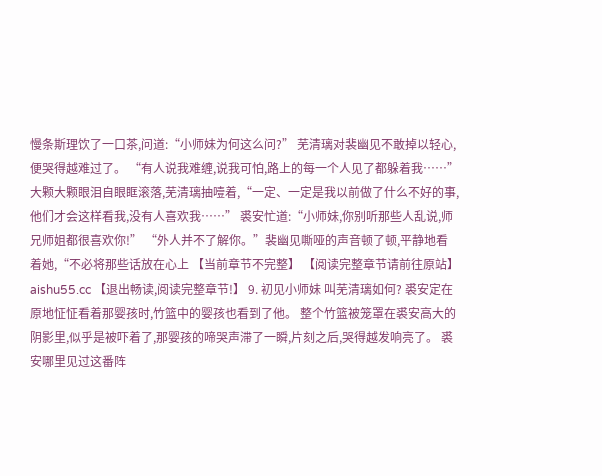慢条斯理饮了一口茶,问道:“小师妹为何这么问?” 芜清璃对裴幽见不敢掉以轻心,便哭得越难过了。 “有人说我难缠,说我可怕,路上的每一个人见了都躲着我……”大颗大颗眼泪自眼眶滚落,芜清璃抽噎着,“一定、一定是我以前做了什么不好的事,他们才会这样看我,没有人喜欢我……” 裘安忙道:“小师妹,你别听那些人乱说,师兄师姐都很喜欢你!” “外人并不了解你。”裴幽见嘶哑的声音顿了顿,平静地看着她,“不必将那些话放在心上 【当前章节不完整】 【阅读完整章节请前往原站】 aishu55.cc 【退出畅读,阅读完整章节!】 9. 初见小师妹 叫芜清璃如何? 裘安定在原地怔怔看着那婴孩时,竹篮中的婴孩也看到了他。 整个竹篮被笼罩在裘安高大的阴影里,似乎是被吓着了,那婴孩的啼哭声滞了一瞬,片刻之后,哭得越发响亮了。 裘安哪里见过这番阵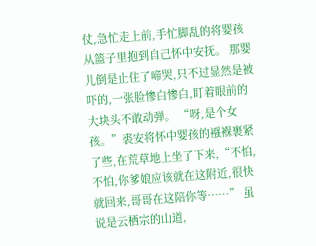仗,急忙走上前,手忙脚乱的将婴孩从篮子里抱到自己怀中安抚。 那婴儿倒是止住了啼哭,只不过显然是被吓的,一张脸惨白惨白,盯着眼前的大块头不敢动弹。 “呀,是个女孩。”裘安将怀中婴孩的襁褓裹紧了些,在荒草地上坐了下来,“不怕,不怕,你爹娘应该就在这附近,很快就回来,哥哥在这陪你等……” 虽说是云栖宗的山道,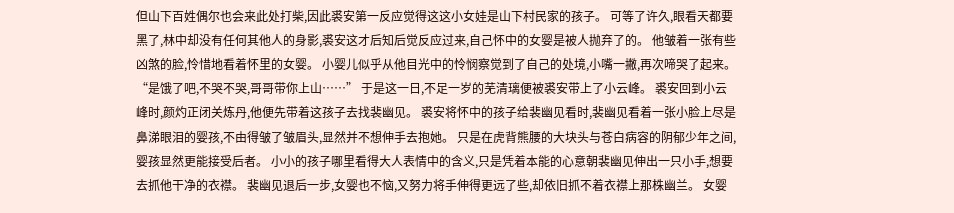但山下百姓偶尔也会来此处打柴,因此裘安第一反应觉得这这小女娃是山下村民家的孩子。 可等了许久,眼看天都要黑了,林中却没有任何其他人的身影,裘安这才后知后觉反应过来,自己怀中的女婴是被人抛弃了的。 他皱着一张有些凶煞的脸,怜惜地看着怀里的女婴。 小婴儿似乎从他目光中的怜悯察觉到了自己的处境,小嘴一撇,再次啼哭了起来。 “是饿了吧,不哭不哭,哥哥带你上山……” 于是这一日,不足一岁的芜清璃便被裘安带上了小云峰。 裘安回到小云峰时,颜灼正闭关炼丹,他便先带着这孩子去找裴幽见。 裘安将怀中的孩子给裴幽见看时,裴幽见看着一张小脸上尽是鼻涕眼泪的婴孩,不由得皱了皱眉头,显然并不想伸手去抱她。 只是在虎背熊腰的大块头与苍白病容的阴郁少年之间,婴孩显然更能接受后者。 小小的孩子哪里看得大人表情中的含义,只是凭着本能的心意朝裴幽见伸出一只小手,想要去抓他干净的衣襟。 裴幽见退后一步,女婴也不恼,又努力将手伸得更远了些,却依旧抓不着衣襟上那株幽兰。 女婴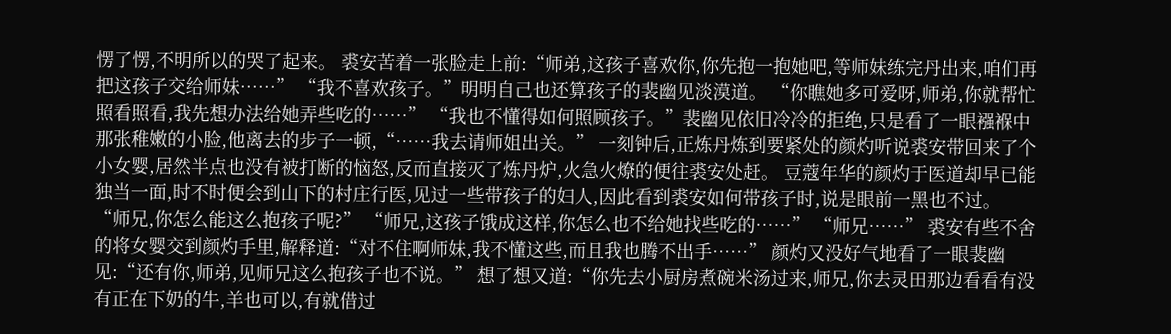愣了愣,不明所以的哭了起来。 裘安苦着一张脸走上前:“师弟,这孩子喜欢你,你先抱一抱她吧,等师妹练完丹出来,咱们再把这孩子交给师妹……” “我不喜欢孩子。”明明自己也还算孩子的裴幽见淡漠道。 “你瞧她多可爱呀,师弟,你就帮忙照看照看,我先想办法给她弄些吃的……” “我也不懂得如何照顾孩子。”裴幽见依旧冷冷的拒绝,只是看了一眼襁褓中那张稚嫩的小脸,他离去的步子一顿,“……我去请师姐出关。” 一刻钟后,正炼丹炼到要紧处的颜灼听说裘安带回来了个小女婴,居然半点也没有被打断的恼怒,反而直接灭了炼丹炉,火急火燎的便往裘安处赶。 豆蔻年华的颜灼于医道却早已能独当一面,时不时便会到山下的村庄行医,见过一些带孩子的妇人,因此看到裘安如何带孩子时,说是眼前一黑也不过。 “师兄,你怎么能这么抱孩子呢?” “师兄,这孩子饿成这样,你怎么也不给她找些吃的……” “师兄……” 裘安有些不舍的将女婴交到颜灼手里,解释道:“对不住啊师妹,我不懂这些,而且我也腾不出手……” 颜灼又没好气地看了一眼裴幽见:“还有你,师弟,见师兄这么抱孩子也不说。” 想了想又道:“你先去小厨房煮碗米汤过来,师兄,你去灵田那边看看有没有正在下奶的牛,羊也可以,有就借过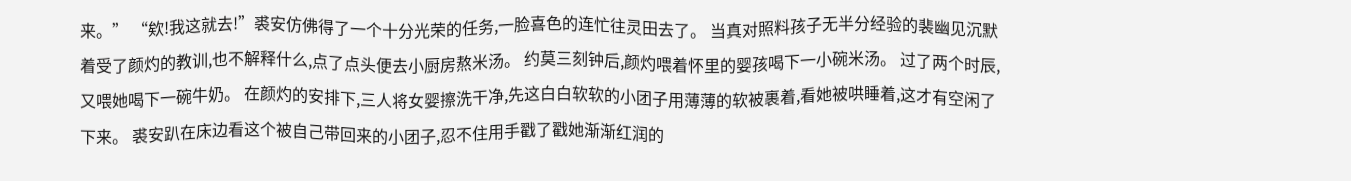来。” “欸!我这就去!”裘安仿佛得了一个十分光荣的任务,一脸喜色的连忙往灵田去了。 当真对照料孩子无半分经验的裴幽见沉默着受了颜灼的教训,也不解释什么,点了点头便去小厨房熬米汤。 约莫三刻钟后,颜灼喂着怀里的婴孩喝下一小碗米汤。 过了两个时辰,又喂她喝下一碗牛奶。 在颜灼的安排下,三人将女婴擦洗干净,先这白白软软的小团子用薄薄的软被裹着,看她被哄睡着,这才有空闲了下来。 裘安趴在床边看这个被自己带回来的小团子,忍不住用手戳了戳她渐渐红润的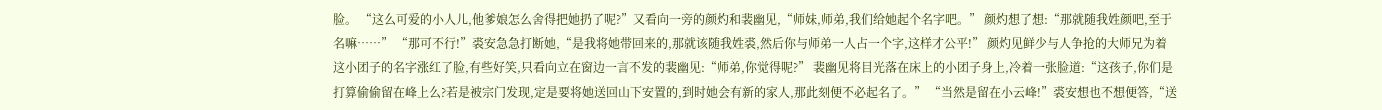脸。 “这么可爱的小人儿,他爹娘怎么舍得把她扔了呢?”又看向一旁的颜灼和裴幽见,“师妹,师弟,我们给她起个名字吧。” 颜灼想了想:“那就随我姓颜吧,至于名嘛……” “那可不行!”裘安急急打断她,“是我将她带回来的,那就该随我姓裘,然后你与师弟一人占一个字,这样才公平!” 颜灼见鲜少与人争抢的大师兄为着这小团子的名字涨红了脸,有些好笑,只看向立在窗边一言不发的裴幽见:“师弟,你觉得呢?” 裴幽见将目光落在床上的小团子身上,冷着一张脸道:“这孩子,你们是打算偷偷留在峰上么?若是被宗门发现,定是要将她送回山下安置的,到时她会有新的家人,那此刻便不必起名了。” “当然是留在小云峰!”裘安想也不想便答,“送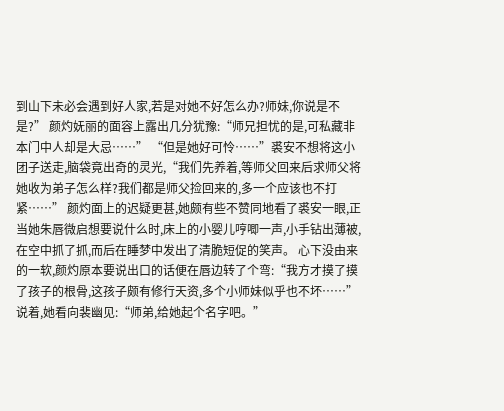到山下未必会遇到好人家,若是对她不好怎么办?师妹,你说是不是?” 颜灼妩丽的面容上露出几分犹豫:“师兄担忧的是,可私藏非本门中人却是大忌……” “但是她好可怜……”裘安不想将这小团子送走,脑袋竟出奇的灵光,“我们先养着,等师父回来后求师父将她收为弟子怎么样?我们都是师父捡回来的,多一个应该也不打紧……” 颜灼面上的迟疑更甚,她颇有些不赞同地看了裘安一眼,正当她朱唇微启想要说什么时,床上的小婴儿哼唧一声,小手钻出薄被,在空中抓了抓,而后在睡梦中发出了清脆短促的笑声。 心下没由来的一软,颜灼原本要说出口的话便在唇边转了个弯:“我方才摸了摸了孩子的根骨,这孩子颇有修行天资,多个小师妹似乎也不坏……” 说着,她看向裴幽见:“师弟,给她起个名字吧。”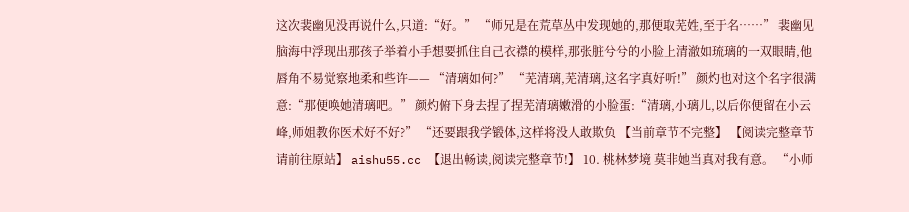这次裴幽见没再说什么,只道:“好。” “师兄是在荒草丛中发现她的,那便取芜姓,至于名……” 裴幽见脑海中浮现出那孩子举着小手想要抓住自己衣襟的模样,那张脏兮兮的小脸上清澈如琉璃的一双眼睛,他唇角不易觉察地柔和些许—— “清璃如何?” “芜清璃,芜清璃,这名字真好听!” 颜灼也对这个名字很满意:“那便唤她清璃吧。” 颜灼俯下身去捏了捏芜清璃嫩滑的小脸蛋:“清璃,小璃儿,以后你便留在小云峰,师姐教你医术好不好?” “还要跟我学锻体,这样将没人敢欺负 【当前章节不完整】 【阅读完整章节请前往原站】 aishu55.cc 【退出畅读,阅读完整章节!】 10. 桃林梦境 莫非她当真对我有意。 “小师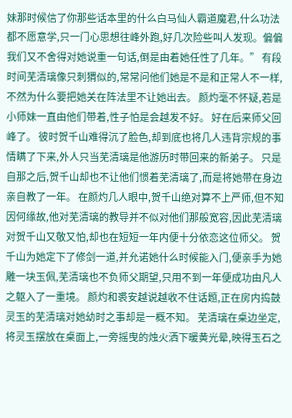妹那时候信了你那些话本里的什么白马仙人霸道魔君,什么功法都不愿意学,只一门心思想往峰外跑,好几次险些叫人发现。偏偏我们又不舍得对她说重一句话,倒是由着她任性了几年。” 有段时间芜清璃像只刺猬似的,常常问他们她是不是和正常人不一样,不然为什么要把她关在阵法里不让她出去。 颜灼毫不怀疑,若是小师妹一直由他们带着,性子怕是会越发不好。 好在后来师父回峰了。 彼时贺千山难得沉了脸色,却到底也将几人违背宗规的事情瞒了下来,外人只当芜清璃是他游历时带回来的新弟子。 只是自那之后,贺千山却也不让他们惯着芜清璃了,而是将她带在身边亲自教了一年。 在颜灼几人眼中,贺千山绝对算不上严师,但不知因何缘故,他对芜清璃的教导并不似对他们那般宽容,因此芜清璃对贺千山又敬又怕,却也在短短一年内便十分依恋这位师父。 贺千山为她定下了修剑一道,并允诺她什么时候能入门,便亲手为她雕一块玉佩,芜清璃也不负师父期望,只用不到一年便成功由凡人之躯入了一重境。 颜灼和裘安越说越收不住话题,正在房内捣鼓灵玉的芜清璃对她幼时之事却是一概不知。 芜清璃在桌边坐定,将灵玉摆放在桌面上,一旁摇曳的烛火洒下暖黄光晕,映得玉石之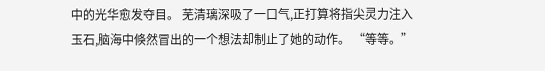中的光华愈发夺目。 芜清璃深吸了一口气,正打算将指尖灵力注入玉石,脑海中倏然冒出的一个想法却制止了她的动作。 “等等。”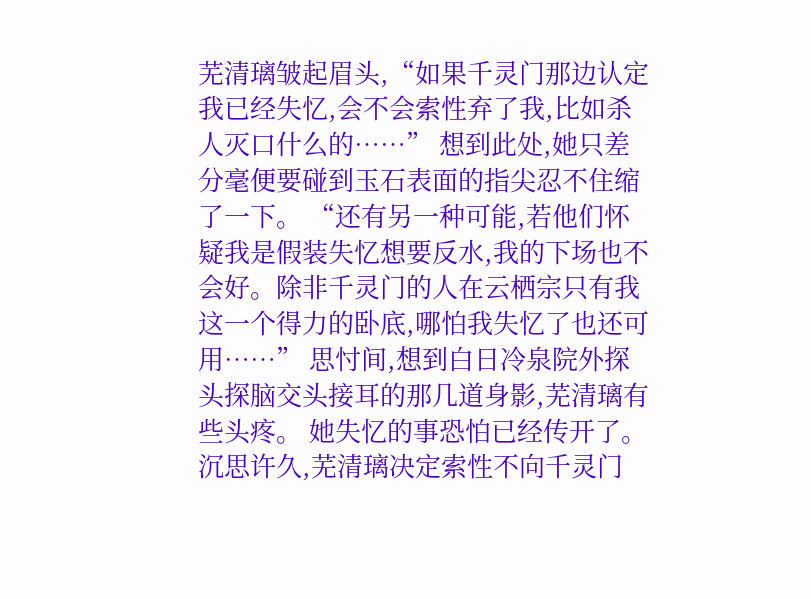芜清璃皱起眉头,“如果千灵门那边认定我已经失忆,会不会索性弃了我,比如杀人灭口什么的……” 想到此处,她只差分毫便要碰到玉石表面的指尖忍不住缩了一下。 “还有另一种可能,若他们怀疑我是假装失忆想要反水,我的下场也不会好。除非千灵门的人在云栖宗只有我这一个得力的卧底,哪怕我失忆了也还可用……” 思忖间,想到白日冷泉院外探头探脑交头接耳的那几道身影,芜清璃有些头疼。 她失忆的事恐怕已经传开了。 沉思许久,芜清璃决定索性不向千灵门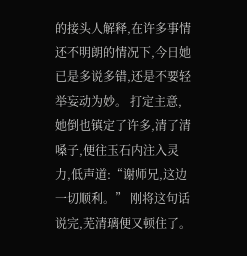的接头人解释,在许多事情还不明朗的情况下,今日她已是多说多错,还是不要轻举妄动为妙。 打定主意,她倒也镇定了许多,清了清嗓子,便往玉石内注入灵力,低声道:“谢师兄,这边一切顺利。” 刚将这句话说完,芜清璃便又顿住了。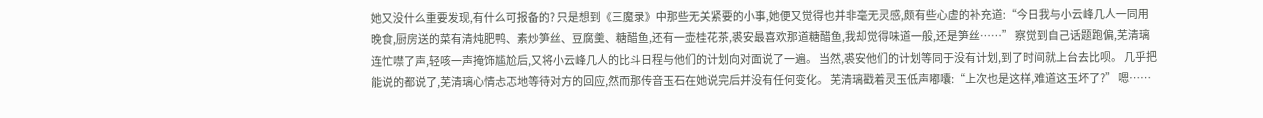她又没什么重要发现,有什么可报备的? 只是想到《三魔录》中那些无关紧要的小事,她便又觉得也并非毫无灵感,颇有些心虚的补充道:“今日我与小云峰几人一同用晚食,厨房送的菜有清炖肥鸭、素炒笋丝、豆腐羹、糖醋鱼,还有一壶桂花茶,裘安最喜欢那道糖醋鱼,我却觉得味道一般,还是笋丝……” 察觉到自己话题跑偏,芜清璃连忙噤了声,轻咳一声掩饰尴尬后,又将小云峰几人的比斗日程与他们的计划向对面说了一遍。 当然,裘安他们的计划等同于没有计划,到了时间就上台去比呗。 几乎把能说的都说了,芜清璃心情忐忑地等待对方的回应,然而那传音玉石在她说完后并没有任何变化。 芜清璃戳着灵玉低声嘟囔:“上次也是这样,难道这玉坏了?” 嗯……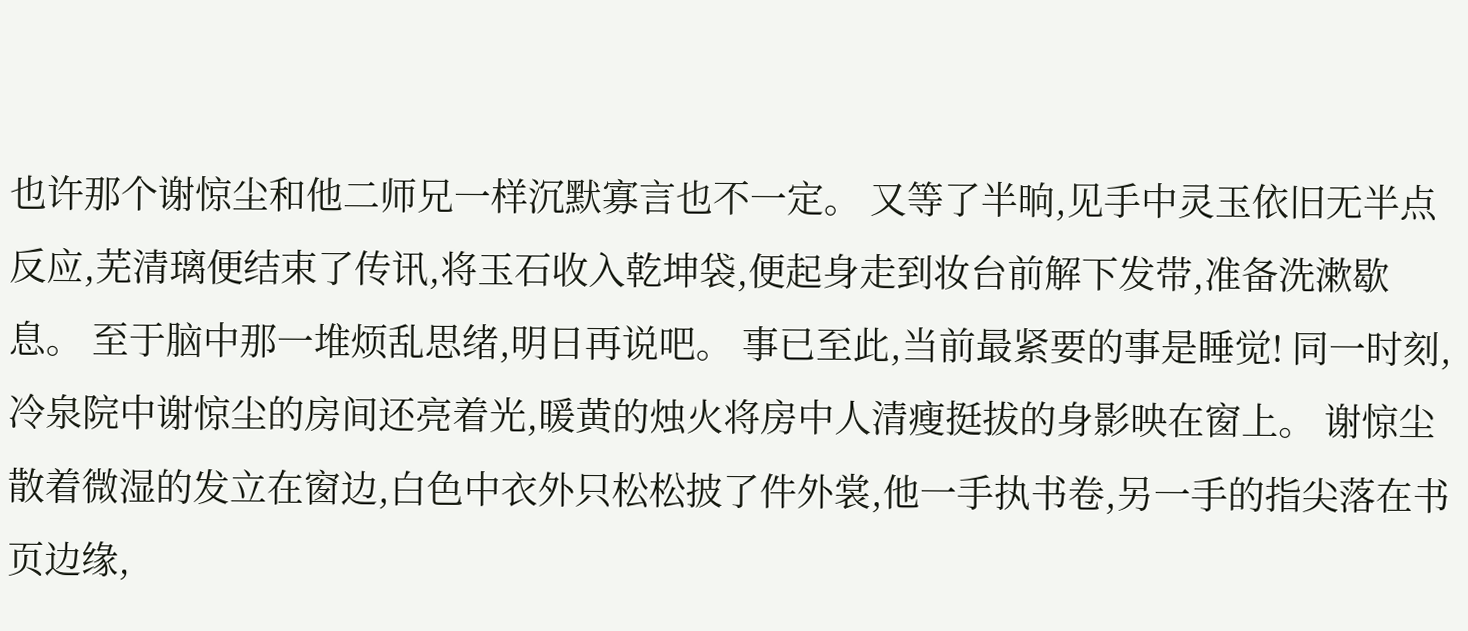也许那个谢惊尘和他二师兄一样沉默寡言也不一定。 又等了半晌,见手中灵玉依旧无半点反应,芜清璃便结束了传讯,将玉石收入乾坤袋,便起身走到妆台前解下发带,准备洗漱歇息。 至于脑中那一堆烦乱思绪,明日再说吧。 事已至此,当前最紧要的事是睡觉! 同一时刻,冷泉院中谢惊尘的房间还亮着光,暖黄的烛火将房中人清瘦挺拔的身影映在窗上。 谢惊尘散着微湿的发立在窗边,白色中衣外只松松披了件外裳,他一手执书卷,另一手的指尖落在书页边缘,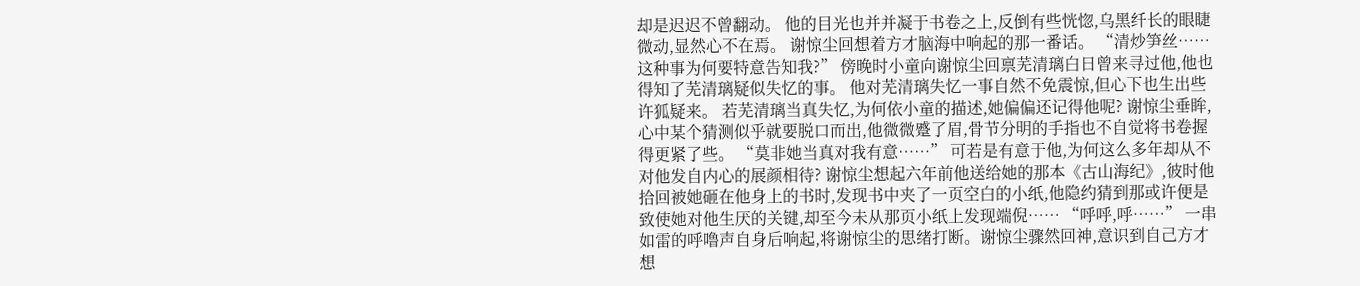却是迟迟不曾翻动。 他的目光也并并凝于书卷之上,反倒有些恍惚,乌黑纤长的眼睫微动,显然心不在焉。 谢惊尘回想着方才脑海中响起的那一番话。 “清炒笋丝……这种事为何要特意告知我?” 傍晚时小童向谢惊尘回禀芜清璃白日曾来寻过他,他也得知了芜清璃疑似失忆的事。 他对芜清璃失忆一事自然不免震惊,但心下也生出些许狐疑来。 若芜清璃当真失忆,为何依小童的描述,她偏偏还记得他呢? 谢惊尘垂眸,心中某个猜测似乎就要脱口而出,他微微蹙了眉,骨节分明的手指也不自觉将书卷握得更紧了些。 “莫非她当真对我有意……” 可若是有意于他,为何这么多年却从不对他发自内心的展颜相待? 谢惊尘想起六年前他送给她的那本《古山海纪》,彼时他拾回被她砸在他身上的书时,发现书中夹了一页空白的小纸,他隐约猜到那或许便是致使她对他生厌的关键,却至今未从那页小纸上发现端倪…… “呼呼,呼……” 一串如雷的呼噜声自身后响起,将谢惊尘的思绪打断。谢惊尘骤然回神,意识到自己方才想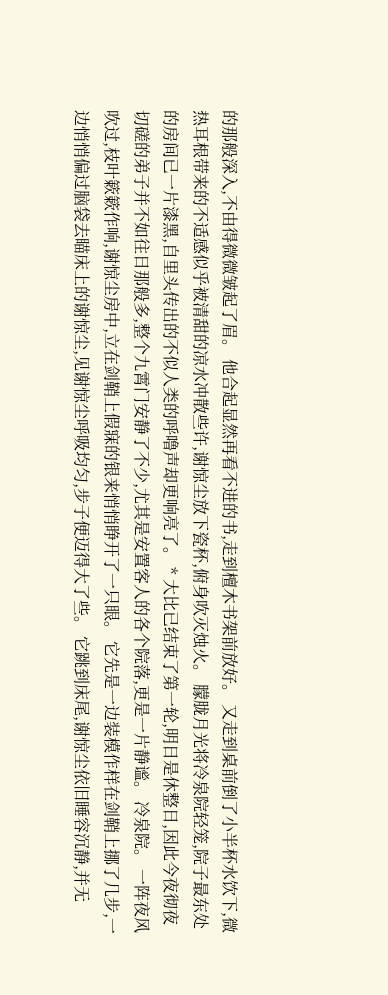的那般深入,不由得微微皱起了眉。 他合起显然再看不进的书,走到檀木书架前放好。 又走到桌前倒了小半杯水饮下,微热耳根带来的不适感似乎被清甜的凉水冲散些许,谢惊尘放下瓷杯,俯身吹灭烛火。 朦胧月光将冷泉院轻笼,院子最东处的房间已一片漆黑,自里头传出的不似人类的呼噜声却更响亮了。 * 大比已结束了第一轮,明日是休整日,因此今夜彻夜切磋的弟子并不如往日那般多,整个九霄门安静了不少,尤其是安置客人的各个院落,更是一片静谧。 冷泉院。 一阵夜风吹过,枝叶簌簌作响,谢惊尘房中,立在剑鞘上假寐的银来悄悄睁开了一只眼。 它先是一边装模作样在剑鞘上挪了几步,一边悄悄偏过脑袋去瞄床上的谢惊尘,见谢惊尘呼吸均匀,步子便迈得大了些。 它跳到床尾,谢惊尘依旧睡容沉静,并无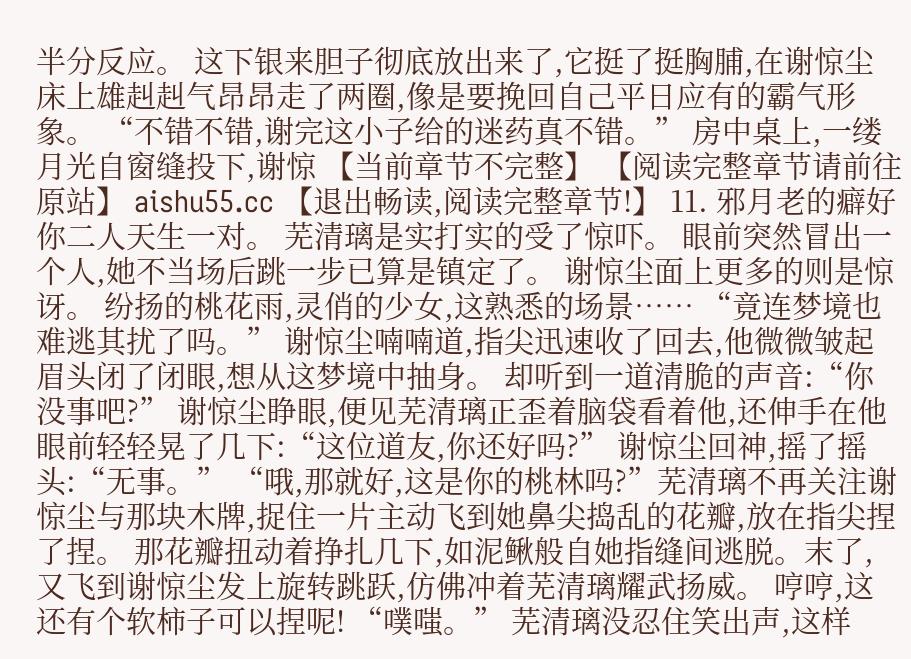半分反应。 这下银来胆子彻底放出来了,它挺了挺胸脯,在谢惊尘床上雄赳赳气昂昂走了两圈,像是要挽回自己平日应有的霸气形象。 “不错不错,谢完这小子给的迷药真不错。” 房中桌上,一缕月光自窗缝投下,谢惊 【当前章节不完整】 【阅读完整章节请前往原站】 aishu55.cc 【退出畅读,阅读完整章节!】 11. 邪月老的癖好 你二人天生一对。 芜清璃是实打实的受了惊吓。 眼前突然冒出一个人,她不当场后跳一步已算是镇定了。 谢惊尘面上更多的则是惊讶。 纷扬的桃花雨,灵俏的少女,这熟悉的场景…… “竟连梦境也难逃其扰了吗。” 谢惊尘喃喃道,指尖迅速收了回去,他微微皱起眉头闭了闭眼,想从这梦境中抽身。 却听到一道清脆的声音:“你没事吧?” 谢惊尘睁眼,便见芜清璃正歪着脑袋看着他,还伸手在他眼前轻轻晃了几下:“这位道友,你还好吗?” 谢惊尘回神,摇了摇头:“无事。” “哦,那就好,这是你的桃林吗?”芜清璃不再关注谢惊尘与那块木牌,捉住一片主动飞到她鼻尖捣乱的花瓣,放在指尖捏了捏。 那花瓣扭动着挣扎几下,如泥鳅般自她指缝间逃脱。末了,又飞到谢惊尘发上旋转跳跃,仿佛冲着芜清璃耀武扬威。 哼哼,这还有个软柿子可以捏呢! “噗嗤。” 芜清璃没忍住笑出声,这样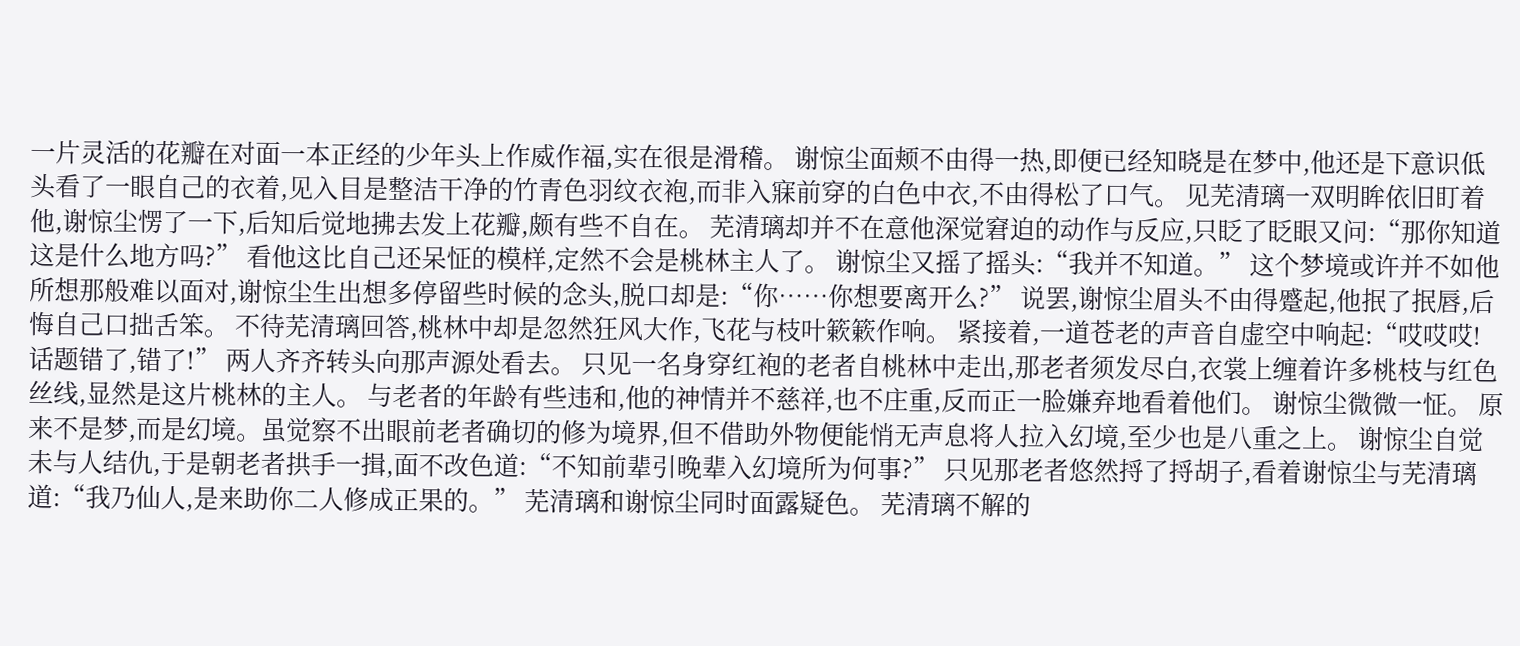一片灵活的花瓣在对面一本正经的少年头上作威作福,实在很是滑稽。 谢惊尘面颊不由得一热,即便已经知晓是在梦中,他还是下意识低头看了一眼自己的衣着,见入目是整洁干净的竹青色羽纹衣袍,而非入寐前穿的白色中衣,不由得松了口气。 见芜清璃一双明眸依旧盯着他,谢惊尘愣了一下,后知后觉地拂去发上花瓣,颇有些不自在。 芜清璃却并不在意他深觉窘迫的动作与反应,只眨了眨眼又问:“那你知道这是什么地方吗?” 看他这比自己还呆怔的模样,定然不会是桃林主人了。 谢惊尘又摇了摇头:“我并不知道。” 这个梦境或许并不如他所想那般难以面对,谢惊尘生出想多停留些时候的念头,脱口却是:“你……你想要离开么?” 说罢,谢惊尘眉头不由得蹙起,他抿了抿唇,后悔自己口拙舌笨。 不待芜清璃回答,桃林中却是忽然狂风大作,飞花与枝叶簌簌作响。 紧接着,一道苍老的声音自虚空中响起:“哎哎哎!话题错了,错了!” 两人齐齐转头向那声源处看去。 只见一名身穿红袍的老者自桃林中走出,那老者须发尽白,衣裳上缠着许多桃枝与红色丝线,显然是这片桃林的主人。 与老者的年龄有些违和,他的神情并不慈祥,也不庄重,反而正一脸嫌弃地看着他们。 谢惊尘微微一怔。 原来不是梦,而是幻境。虽觉察不出眼前老者确切的修为境界,但不借助外物便能悄无声息将人拉入幻境,至少也是八重之上。 谢惊尘自觉未与人结仇,于是朝老者拱手一揖,面不改色道:“不知前辈引晚辈入幻境所为何事?” 只见那老者悠然捋了捋胡子,看着谢惊尘与芜清璃道:“我乃仙人,是来助你二人修成正果的。” 芜清璃和谢惊尘同时面露疑色。 芜清璃不解的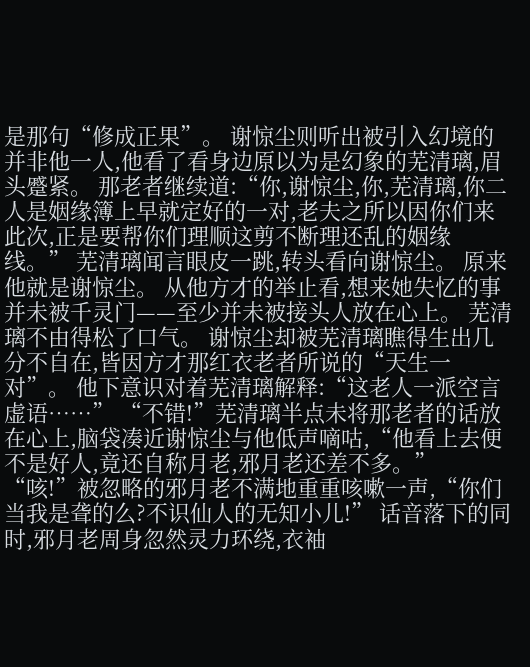是那句“修成正果”。 谢惊尘则听出被引入幻境的并非他一人,他看了看身边原以为是幻象的芜清璃,眉头蹙紧。 那老者继续道:“你,谢惊尘,你,芜清璃,你二人是姻缘簿上早就定好的一对,老夫之所以因你们来此次,正是要帮你们理顺这剪不断理还乱的姻缘线。” 芜清璃闻言眼皮一跳,转头看向谢惊尘。 原来他就是谢惊尘。 从他方才的举止看,想来她失忆的事并未被千灵门——至少并未被接头人放在心上。 芜清璃不由得松了口气。 谢惊尘却被芜清璃瞧得生出几分不自在,皆因方才那红衣老者所说的“天生一对”。 他下意识对着芜清璃解释:“这老人一派空言虚语……” “不错!”芜清璃半点未将那老者的话放在心上,脑袋凑近谢惊尘与他低声嘀咕,“他看上去便不是好人,竟还自称月老,邪月老还差不多。” “咳!”被忽略的邪月老不满地重重咳嗽一声,“你们当我是聋的么?不识仙人的无知小儿!” 话音落下的同时,邪月老周身忽然灵力环绕,衣袖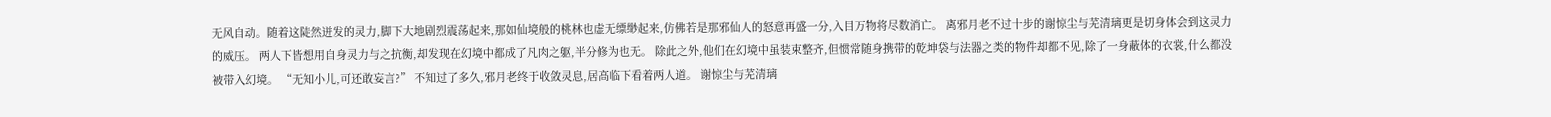无风自动。随着这陡然迸发的灵力,脚下大地剧烈震荡起来,那如仙境般的桃林也虚无缥缈起来,仿佛若是那邪仙人的怒意再盛一分,入目万物将尽数消亡。 离邪月老不过十步的谢惊尘与芜清璃更是切身体会到这灵力的威压。 两人下皆想用自身灵力与之抗衡,却发现在幻境中都成了凡肉之躯,半分修为也无。 除此之外,他们在幻境中虽装束整齐,但惯常随身携带的乾坤袋与法器之类的物件却都不见,除了一身蔽体的衣裳,什么都没被带入幻境。 “无知小儿,可还敢妄言?” 不知过了多久,邪月老终于收敛灵息,居高临下看着两人道。 谢惊尘与芜清璃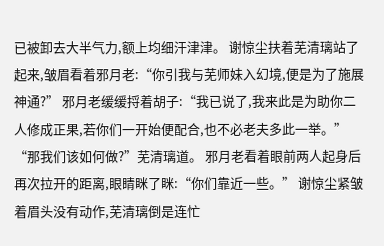已被卸去大半气力,额上均细汗津津。 谢惊尘扶着芜清璃站了起来,皱眉看着邪月老:“你引我与芜师妹入幻境,便是为了施展神通?” 邪月老缓缓捋着胡子:“我已说了,我来此是为助你二人修成正果,若你们一开始便配合,也不必老夫多此一举。” “那我们该如何做?”芜清璃道。 邪月老看着眼前两人起身后再次拉开的距离,眼睛眯了眯:“你们靠近一些。” 谢惊尘紧皱着眉头没有动作,芜清璃倒是连忙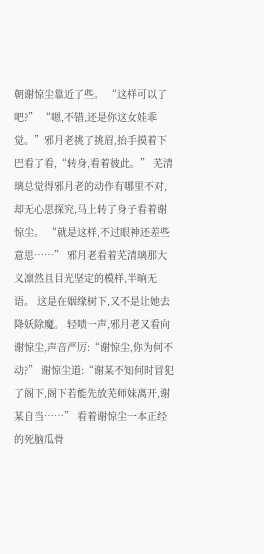朝谢惊尘靠近了些。 “这样可以了吧?” “嗯,不错,还是你这女娃乖觉。”邪月老挑了挑眉,抬手摸着下巴看了看,“转身,看着彼此。” 芜清璃总觉得邪月老的动作有哪里不对,却无心思探究,马上转了身子看着谢惊尘。 “就是这样,不过眼神还差些意思……” 邪月老看着芜清璃那大义凛然且目光坚定的模样,半晌无语。 这是在姻缘树下,又不是让她去降妖除魔。 轻啧一声,邪月老又看向谢惊尘,声音严厉:“谢惊尘,你为何不动?” 谢惊尘道:“谢某不知何时冒犯了阁下,阁下若能先放芜师妹离开,谢某自当……” 看着谢惊尘一本正经的死脑瓜骨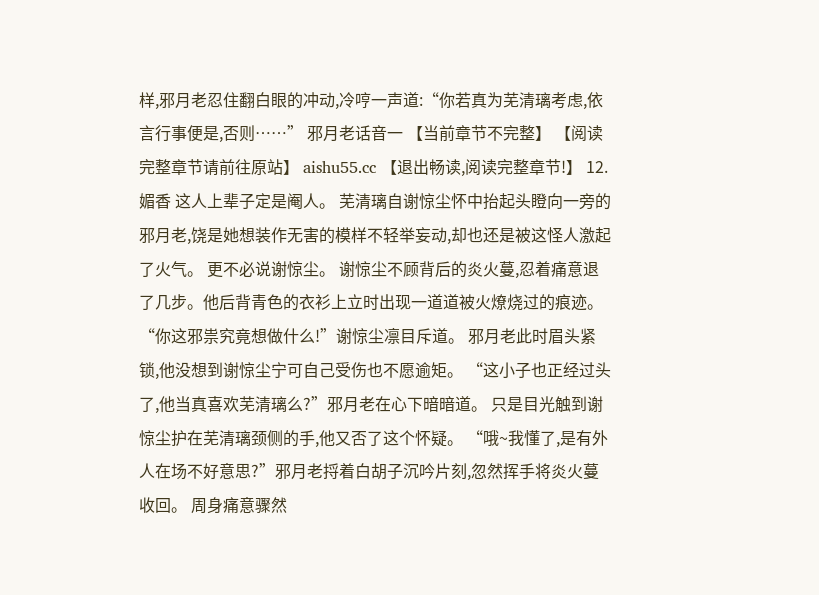样,邪月老忍住翻白眼的冲动,冷哼一声道:“你若真为芜清璃考虑,依言行事便是,否则……” 邪月老话音一 【当前章节不完整】 【阅读完整章节请前往原站】 aishu55.cc 【退出畅读,阅读完整章节!】 12. 媚香 这人上辈子定是阉人。 芜清璃自谢惊尘怀中抬起头瞪向一旁的邪月老,饶是她想装作无害的模样不轻举妄动,却也还是被这怪人激起了火气。 更不必说谢惊尘。 谢惊尘不顾背后的炎火蔓,忍着痛意退了几步。他后背青色的衣衫上立时出现一道道被火燎烧过的痕迹。 “你这邪祟究竟想做什么!”谢惊尘凛目斥道。 邪月老此时眉头紧锁,他没想到谢惊尘宁可自己受伤也不愿逾矩。 “这小子也正经过头了,他当真喜欢芜清璃么?”邪月老在心下暗暗道。 只是目光触到谢惊尘护在芜清璃颈侧的手,他又否了这个怀疑。 “哦~我懂了,是有外人在场不好意思?”邪月老捋着白胡子沉吟片刻,忽然挥手将炎火蔓收回。 周身痛意骤然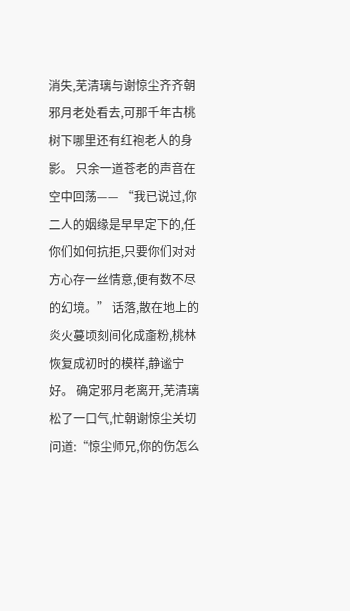消失,芜清璃与谢惊尘齐齐朝邪月老处看去,可那千年古桃树下哪里还有红袍老人的身影。 只余一道苍老的声音在空中回荡—— “我已说过,你二人的姻缘是早早定下的,任你们如何抗拒,只要你们对对方心存一丝情意,便有数不尽的幻境。” 话落,散在地上的炎火蔓顷刻间化成齑粉,桃林恢复成初时的模样,静谧宁好。 确定邪月老离开,芜清璃松了一口气,忙朝谢惊尘关切问道:“惊尘师兄,你的伤怎么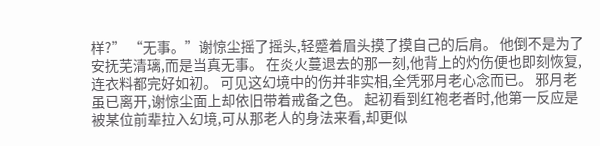样?” “无事。”谢惊尘摇了摇头,轻蹙着眉头摸了摸自己的后肩。 他倒不是为了安抚芜清璃,而是当真无事。 在炎火蔓退去的那一刻,他背上的灼伤便也即刻恢复,连衣料都完好如初。 可见这幻境中的伤并非实相,全凭邪月老心念而已。 邪月老虽已离开,谢惊尘面上却依旧带着戒备之色。 起初看到红袍老者时,他第一反应是被某位前辈拉入幻境,可从那老人的身法来看,却更似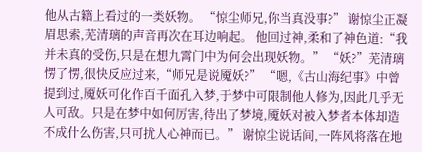他从古籍上看过的一类妖物。 “惊尘师兄,你当真没事?” 谢惊尘正凝眉思索,芜清璃的声音再次在耳边响起。 他回过神,柔和了神色道:“我并未真的受伤,只是在想九霄门中为何会出现妖物。” “妖?”芜清璃愣了愣,很快反应过来,“师兄是说魇妖?” “嗯,《古山海纪事》中曾提到过,魇妖可化作百千面孔入梦,于梦中可限制他人修为,因此几乎无人可敌。只是在梦中如何厉害,待出了梦境,魇妖对被入梦者本体却造不成什么伤害,只可扰人心神而已。” 谢惊尘说话间,一阵风将落在地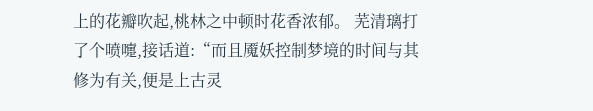上的花瓣吹起,桃林之中顿时花香浓郁。 芜清璃打了个喷嚏,接话道:“而且魇妖控制梦境的时间与其修为有关,便是上古灵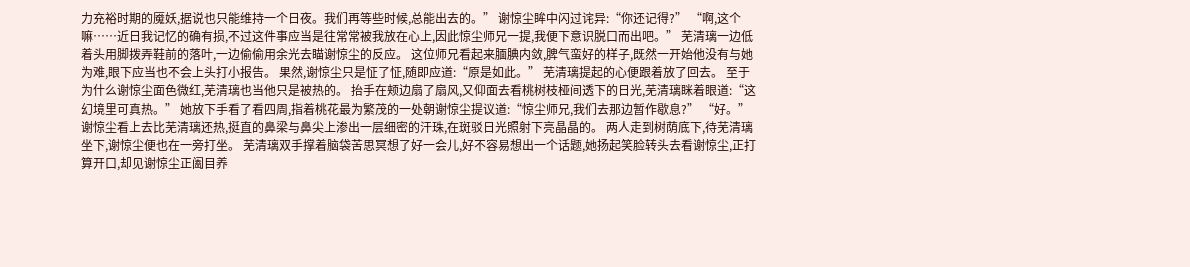力充裕时期的魇妖,据说也只能维持一个日夜。我们再等些时候,总能出去的。” 谢惊尘眸中闪过诧异:“你还记得?” “啊,这个嘛……近日我记忆的确有损,不过这件事应当是往常常被我放在心上,因此惊尘师兄一提,我便下意识脱口而出吧。” 芜清璃一边低着头用脚拨弄鞋前的落叶,一边偷偷用余光去瞄谢惊尘的反应。 这位师兄看起来腼腆内敛,脾气蛮好的样子,既然一开始他没有与她为难,眼下应当也不会上头打小报告。 果然,谢惊尘只是怔了怔,随即应道:“原是如此。” 芜清璃提起的心便跟着放了回去。 至于为什么谢惊尘面色微红,芜清璃也当他只是被热的。 抬手在颊边扇了扇风,又仰面去看桃树枝桠间透下的日光,芜清璃眯着眼道:“这幻境里可真热。” 她放下手看了看四周,指着桃花最为繁茂的一处朝谢惊尘提议道:“惊尘师兄,我们去那边暂作歇息?” “好。”谢惊尘看上去比芜清璃还热,挺直的鼻梁与鼻尖上渗出一层细密的汗珠,在斑驳日光照射下亮晶晶的。 两人走到树荫底下,待芜清璃坐下,谢惊尘便也在一旁打坐。 芜清璃双手撑着脑袋苦思冥想了好一会儿,好不容易想出一个话题,她扬起笑脸转头去看谢惊尘,正打算开口,却见谢惊尘正阖目养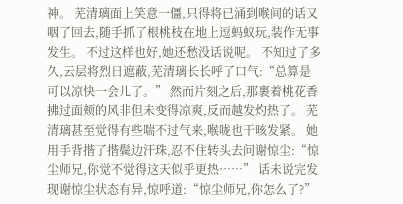神。 芜清璃面上笑意一僵,只得将已涌到喉间的话又咽了回去,随手抓了根桃枝在地上逗蚂蚁玩,装作无事发生。 不过这样也好,她还愁没话说呢。 不知过了多久,云层将烈日遮蔽,芜清璃长长呼了口气:“总算是可以凉快一会儿了。” 然而片刻之后,那裹着桃花香拂过面颊的风非但未变得凉爽,反而越发灼热了。 芜清璃甚至觉得有些喘不过气来,喉咙也干咳发紧。 她用手背揩了揩鬓边汗珠,忍不住转头去问谢惊尘:“惊尘师兄,你觉不觉得这天似乎更热……” 话未说完发现谢惊尘状态有异,惊呼道:“惊尘师兄,你怎么了?”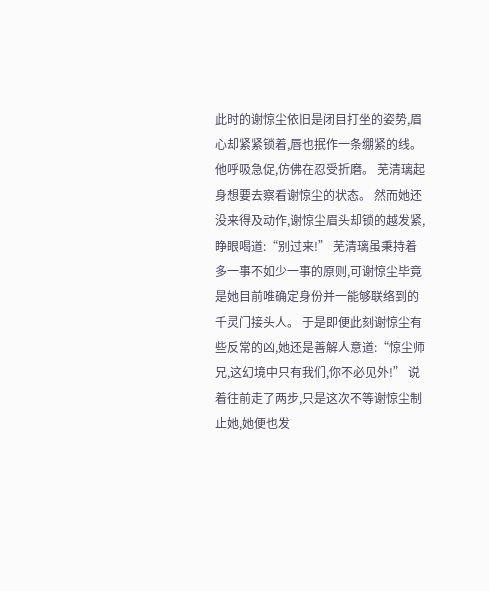此时的谢惊尘依旧是闭目打坐的姿势,眉心却紧紧锁着,唇也抿作一条绷紧的线。他呼吸急促,仿佛在忍受折磨。 芜清璃起身想要去察看谢惊尘的状态。 然而她还没来得及动作,谢惊尘眉头却锁的越发紧,睁眼喝道:“别过来!” 芜清璃虽秉持着多一事不如少一事的原则,可谢惊尘毕竟是她目前唯确定身份并一能够联络到的千灵门接头人。 于是即便此刻谢惊尘有些反常的凶,她还是善解人意道:“惊尘师兄,这幻境中只有我们,你不必见外!” 说着往前走了两步,只是这次不等谢惊尘制止她,她便也发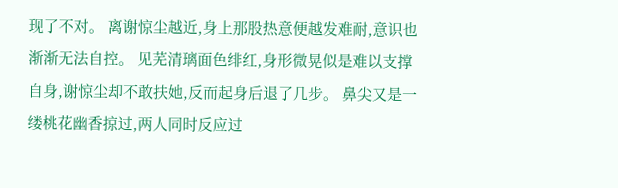现了不对。 离谢惊尘越近,身上那股热意便越发难耐,意识也渐渐无法自控。 见芜清璃面色绯红,身形微晃似是难以支撑自身,谢惊尘却不敢扶她,反而起身后退了几步。 鼻尖又是一缕桃花幽香掠过,两人同时反应过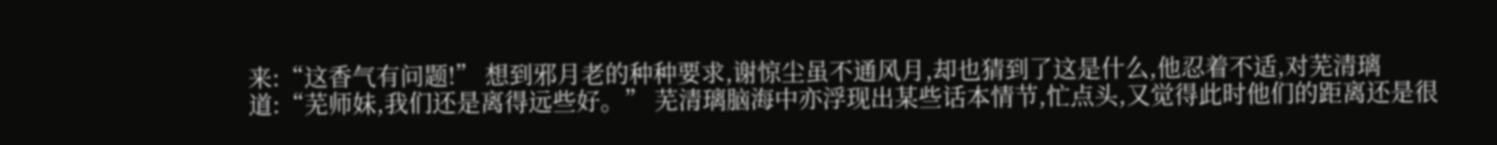来:“这香气有问题!” 想到邪月老的种种要求,谢惊尘虽不通风月,却也猜到了这是什么,他忍着不适,对芜清璃道:“芜师妹,我们还是离得远些好。” 芜清璃脑海中亦浮现出某些话本情节,忙点头,又觉得此时他们的距离还是很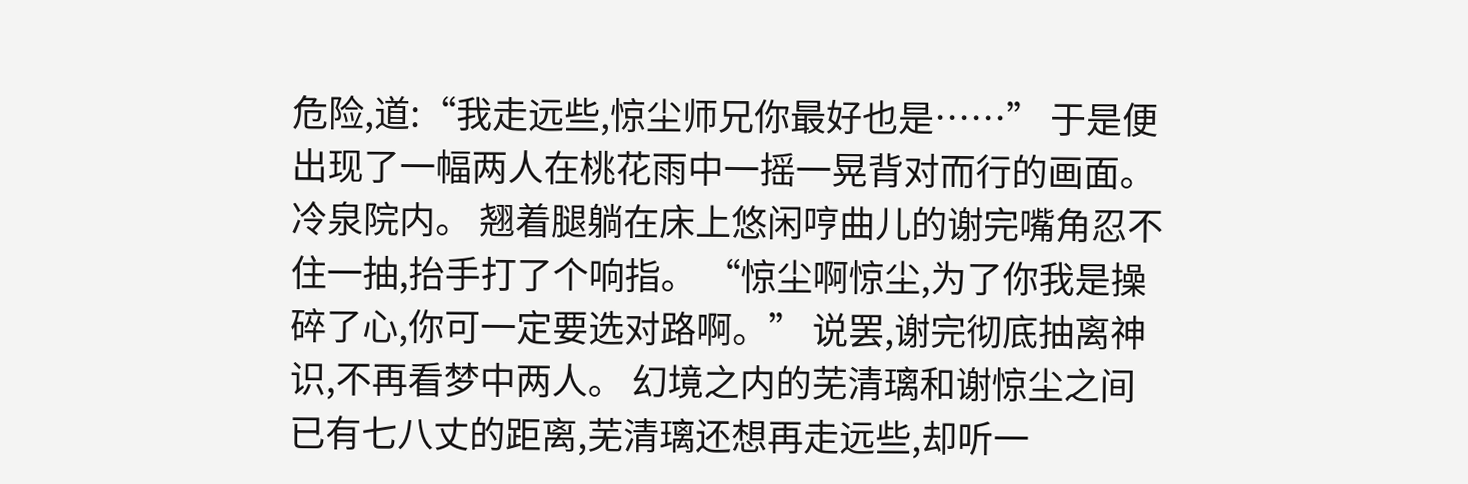危险,道:“我走远些,惊尘师兄你最好也是……” 于是便出现了一幅两人在桃花雨中一摇一晃背对而行的画面。 冷泉院内。 翘着腿躺在床上悠闲哼曲儿的谢完嘴角忍不住一抽,抬手打了个响指。 “惊尘啊惊尘,为了你我是操碎了心,你可一定要选对路啊。” 说罢,谢完彻底抽离神识,不再看梦中两人。 幻境之内的芜清璃和谢惊尘之间已有七八丈的距离,芜清璃还想再走远些,却听一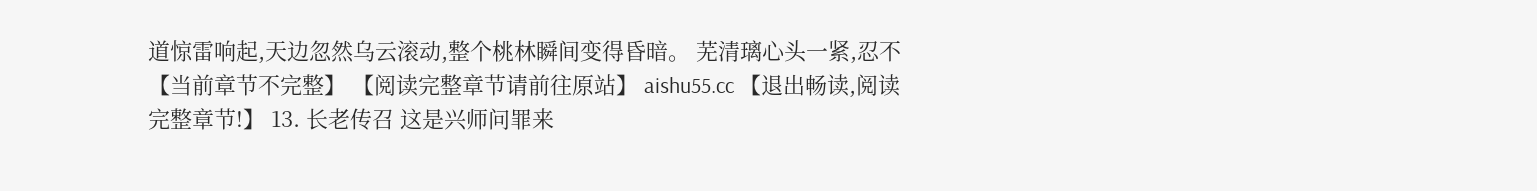道惊雷响起,天边忽然乌云滚动,整个桃林瞬间变得昏暗。 芜清璃心头一紧,忍不 【当前章节不完整】 【阅读完整章节请前往原站】 aishu55.cc 【退出畅读,阅读完整章节!】 13. 长老传召 这是兴师问罪来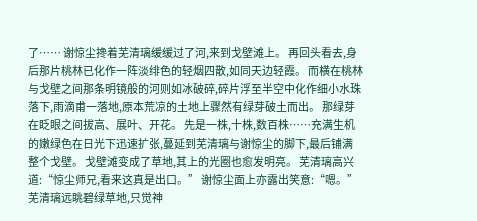了…… 谢惊尘搀着芜清璃缓缓过了河,来到戈壁滩上。 再回头看去,身后那片桃林已化作一阵淡绯色的轻烟四散,如同天边轻霞。 而横在桃林与戈壁之间那条明镜般的河则如冰破碎,碎片浮至半空中化作细小水珠落下,雨滴甫一落地,原本荒凉的土地上骤然有绿芽破土而出。 那绿芽在眨眼之间拔高、展叶、开花。 先是一株,十株,数百株……充满生机的嫩绿色在日光下迅速扩张,蔓延到芜清璃与谢惊尘的脚下,最后铺满整个戈壁。 戈壁滩变成了草地,其上的光圈也愈发明亮。 芜清璃高兴道:“惊尘师兄,看来这真是出口。” 谢惊尘面上亦露出笑意:“嗯。” 芜清璃远眺碧绿草地,只觉神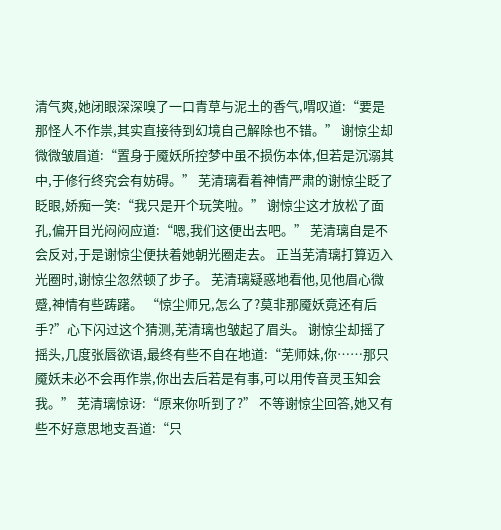清气爽,她闭眼深深嗅了一口青草与泥土的香气,喟叹道:“要是那怪人不作祟,其实直接待到幻境自己解除也不错。” 谢惊尘却微微皱眉道:“置身于魇妖所控梦中虽不损伤本体,但若是沉溺其中,于修行终究会有妨碍。” 芜清璃看着神情严肃的谢惊尘眨了眨眼,娇痴一笑:“我只是开个玩笑啦。” 谢惊尘这才放松了面孔,偏开目光闷闷应道:“嗯,我们这便出去吧。” 芜清璃自是不会反对,于是谢惊尘便扶着她朝光圈走去。 正当芜清璃打算迈入光圈时,谢惊尘忽然顿了步子。 芜清璃疑惑地看他,见他眉心微蹙,神情有些踌躇。 “惊尘师兄,怎么了?莫非那魇妖竟还有后手?”心下闪过这个猜测,芜清璃也皱起了眉头。 谢惊尘却摇了摇头,几度张唇欲语,最终有些不自在地道:“芜师妹,你……那只魇妖未必不会再作祟,你出去后若是有事,可以用传音灵玉知会我。” 芜清璃惊讶:“原来你听到了?” 不等谢惊尘回答,她又有些不好意思地支吾道:“只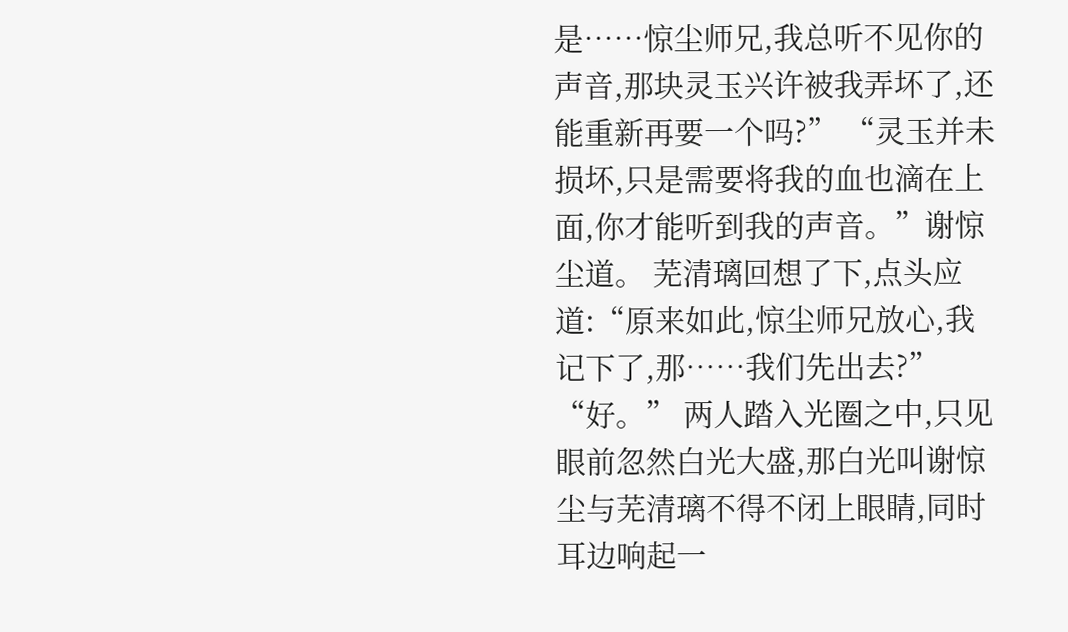是……惊尘师兄,我总听不见你的声音,那块灵玉兴许被我弄坏了,还能重新再要一个吗?” “灵玉并未损坏,只是需要将我的血也滴在上面,你才能听到我的声音。”谢惊尘道。 芜清璃回想了下,点头应道:“原来如此,惊尘师兄放心,我记下了,那……我们先出去?” “好。” 两人踏入光圈之中,只见眼前忽然白光大盛,那白光叫谢惊尘与芜清璃不得不闭上眼睛,同时耳边响起一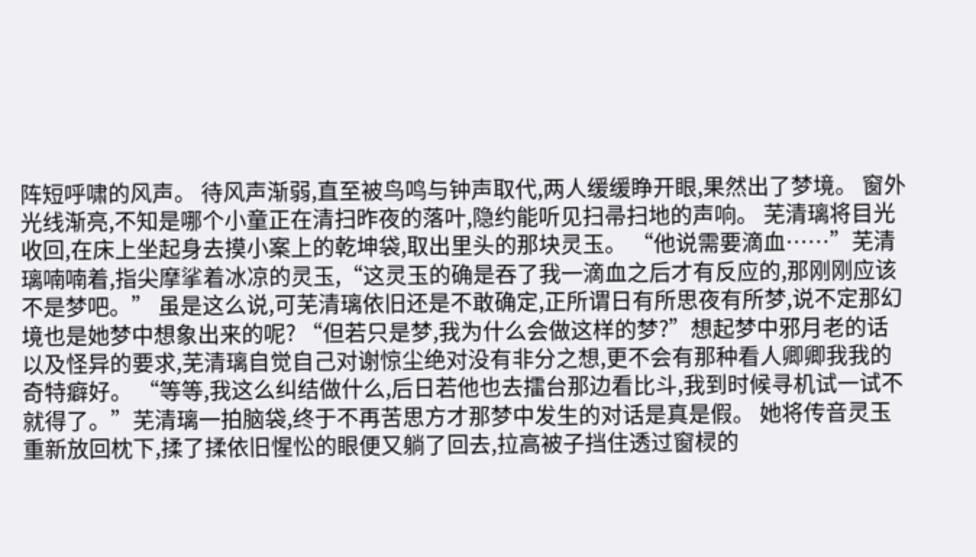阵短呼啸的风声。 待风声渐弱,直至被鸟鸣与钟声取代,两人缓缓睁开眼,果然出了梦境。 窗外光线渐亮,不知是哪个小童正在清扫昨夜的落叶,隐约能听见扫帚扫地的声响。 芜清璃将目光收回,在床上坐起身去摸小案上的乾坤袋,取出里头的那块灵玉。 “他说需要滴血……”芜清璃喃喃着,指尖摩挲着冰凉的灵玉,“这灵玉的确是吞了我一滴血之后才有反应的,那刚刚应该不是梦吧。” 虽是这么说,可芜清璃依旧还是不敢确定,正所谓日有所思夜有所梦,说不定那幻境也是她梦中想象出来的呢? “但若只是梦,我为什么会做这样的梦?”想起梦中邪月老的话以及怪异的要求,芜清璃自觉自己对谢惊尘绝对没有非分之想,更不会有那种看人卿卿我我的奇特癖好。 “等等,我这么纠结做什么,后日若他也去擂台那边看比斗,我到时候寻机试一试不就得了。”芜清璃一拍脑袋,终于不再苦思方才那梦中发生的对话是真是假。 她将传音灵玉重新放回枕下,揉了揉依旧惺忪的眼便又躺了回去,拉高被子挡住透过窗棂的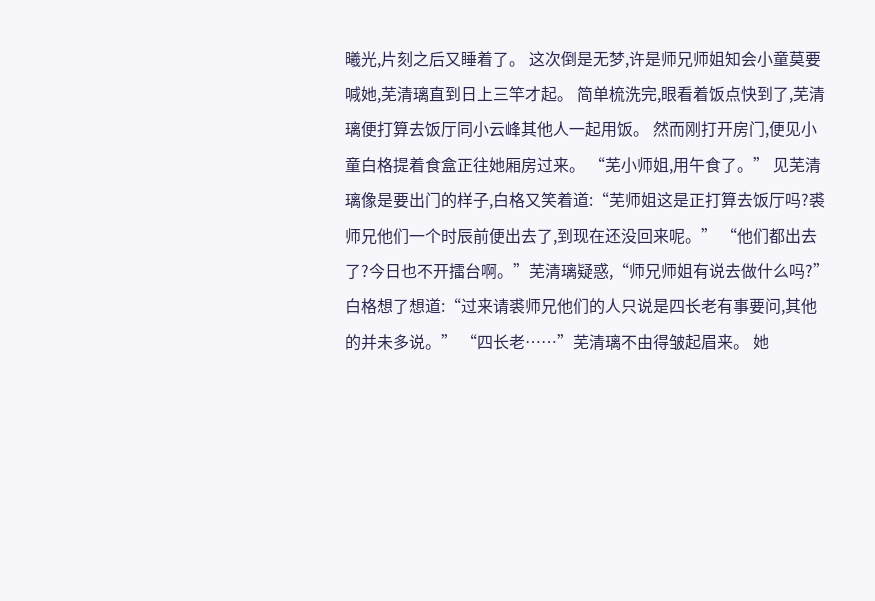曦光,片刻之后又睡着了。 这次倒是无梦,许是师兄师姐知会小童莫要喊她,芜清璃直到日上三竿才起。 简单梳洗完,眼看着饭点快到了,芜清璃便打算去饭厅同小云峰其他人一起用饭。 然而刚打开房门,便见小童白格提着食盒正往她厢房过来。 “芜小师姐,用午食了。” 见芜清璃像是要出门的样子,白格又笑着道:“芜师姐这是正打算去饭厅吗?裘师兄他们一个时辰前便出去了,到现在还没回来呢。” “他们都出去了?今日也不开擂台啊。”芜清璃疑惑,“师兄师姐有说去做什么吗?” 白格想了想道:“过来请裘师兄他们的人只说是四长老有事要问,其他的并未多说。” “四长老……”芜清璃不由得皱起眉来。 她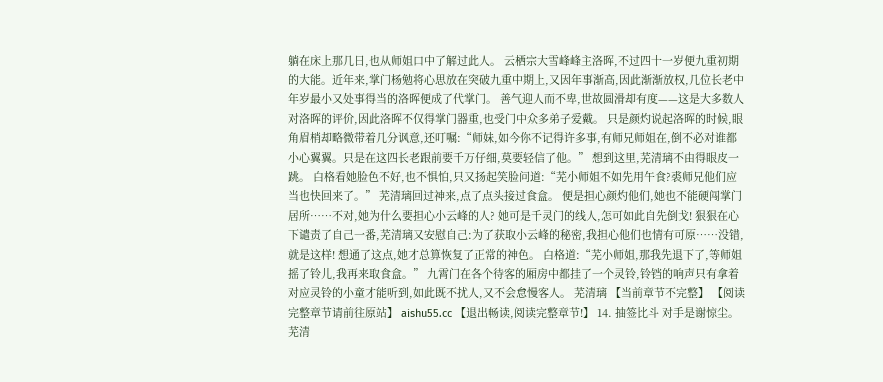躺在床上那几日,也从师姐口中了解过此人。 云栖宗大雪峰峰主洛晖,不过四十一岁便九重初期的大能。近年来,掌门杨勉将心思放在突破九重中期上,又因年事渐高,因此渐渐放权,几位长老中年岁最小又处事得当的洛晖便成了代掌门。 善气迎人而不卑,世故圆滑却有度——这是大多数人对洛晖的评价,因此洛晖不仅得掌门器重,也受门中众多弟子爱戴。 只是颜灼说起洛晖的时候,眼角眉梢却略微带着几分讽意,还叮嘱:“师妹,如今你不记得许多事,有师兄师姐在,倒不必对谁都小心翼翼。只是在这四长老跟前要千万仔细,莫要轻信了他。” 想到这里,芜清璃不由得眼皮一跳。 白格看她脸色不好,也不惧怕,只又扬起笑脸问道:“芜小师姐不如先用午食?裘师兄他们应当也快回来了。” 芜清璃回过神来,点了点头接过食盒。 便是担心颜灼他们,她也不能硬闯掌门居所……不对,她为什么要担心小云峰的人? 她可是千灵门的线人,怎可如此自先倒戈! 狠狠在心下谴责了自己一番,芜清璃又安慰自己:为了获取小云峰的秘密,我担心他们也情有可原……没错,就是这样! 想通了这点,她才总算恢复了正常的神色。 白格道:“芜小师姐,那我先退下了,等师姐摇了铃儿,我再来取食盒。” 九霄门在各个待客的厢房中都挂了一个灵铃,铃铛的响声只有拿着对应灵铃的小童才能听到,如此既不扰人,又不会怠慢客人。 芜清璃 【当前章节不完整】 【阅读完整章节请前往原站】 aishu55.cc 【退出畅读,阅读完整章节!】 14. 抽签比斗 对手是谢惊尘。 芜清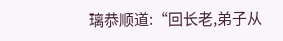璃恭顺道:“回长老,弟子从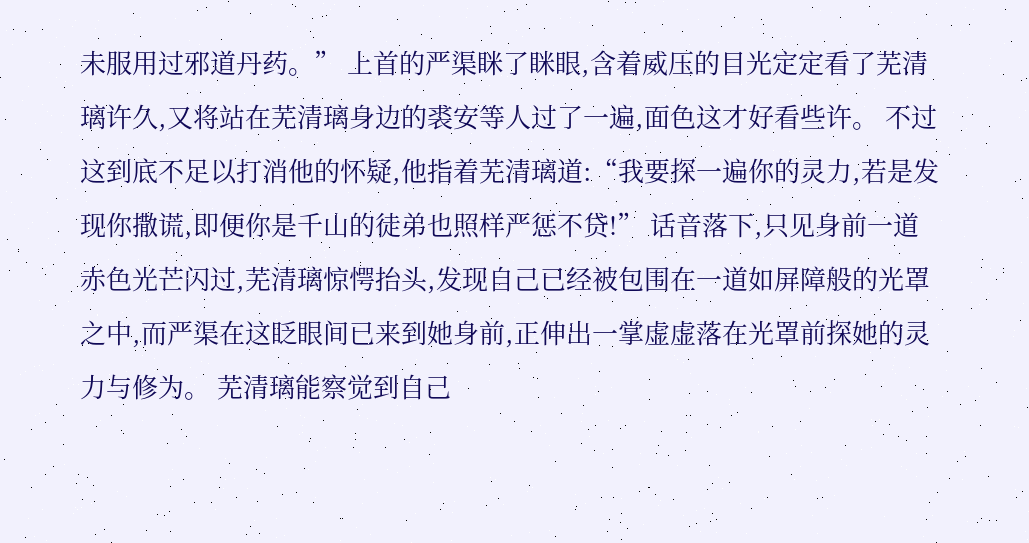未服用过邪道丹药。” 上首的严渠眯了眯眼,含着威压的目光定定看了芜清璃许久,又将站在芜清璃身边的裘安等人过了一遍,面色这才好看些许。 不过这到底不足以打消他的怀疑,他指着芜清璃道:“我要探一遍你的灵力,若是发现你撒谎,即便你是千山的徒弟也照样严惩不贷!” 话音落下,只见身前一道赤色光芒闪过,芜清璃惊愕抬头,发现自己已经被包围在一道如屏障般的光罩之中,而严渠在这眨眼间已来到她身前,正伸出一掌虚虚落在光罩前探她的灵力与修为。 芜清璃能察觉到自己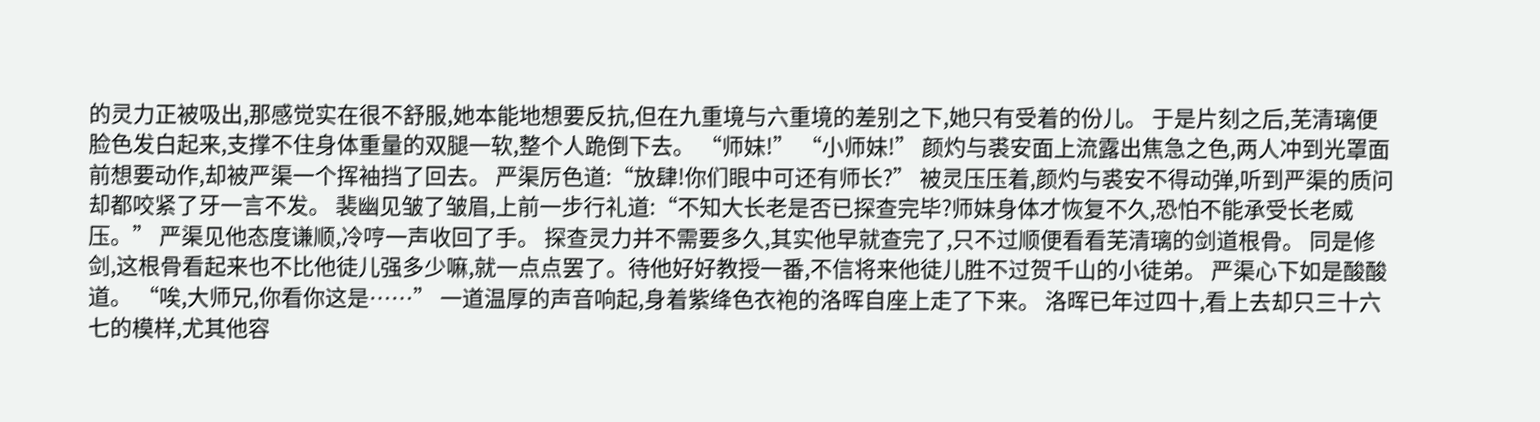的灵力正被吸出,那感觉实在很不舒服,她本能地想要反抗,但在九重境与六重境的差别之下,她只有受着的份儿。 于是片刻之后,芜清璃便脸色发白起来,支撑不住身体重量的双腿一软,整个人跪倒下去。 “师妹!” “小师妹!” 颜灼与裘安面上流露出焦急之色,两人冲到光罩面前想要动作,却被严渠一个挥袖挡了回去。 严渠厉色道:“放肆!你们眼中可还有师长?” 被灵压压着,颜灼与裘安不得动弹,听到严渠的质问却都咬紧了牙一言不发。 裴幽见皱了皱眉,上前一步行礼道:“不知大长老是否已探查完毕?师妹身体才恢复不久,恐怕不能承受长老威压。” 严渠见他态度谦顺,冷哼一声收回了手。 探查灵力并不需要多久,其实他早就查完了,只不过顺便看看芜清璃的剑道根骨。 同是修剑,这根骨看起来也不比他徒儿强多少嘛,就一点点罢了。待他好好教授一番,不信将来他徒儿胜不过贺千山的小徒弟。 严渠心下如是酸酸道。 “唉,大师兄,你看你这是……” 一道温厚的声音响起,身着紫绛色衣袍的洛晖自座上走了下来。 洛晖已年过四十,看上去却只三十六七的模样,尤其他容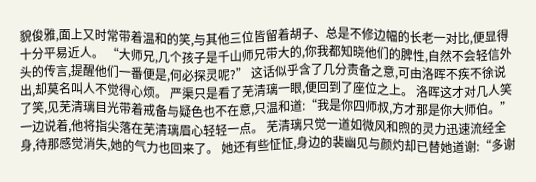貌俊雅,面上又时常带着温和的笑,与其他三位皆留着胡子、总是不修边幅的长老一对比,便显得十分平易近人。 “大师兄,几个孩子是千山师兄带大的,你我都知晓他们的脾性,自然不会轻信外头的传言,提醒他们一番便是,何必探灵呢?” 这话似乎含了几分责备之意,可由洛晖不疾不徐说出,却莫名叫人不觉得心烦。 严渠只是看了芜清璃一眼,便回到了座位之上。 洛晖这才对几人笑了笑,见芜清璃目光带着戒备与疑色也不在意,只温和道:“我是你四师叔,方才那是你大师伯。” 一边说着,他将指尖落在芜清璃眉心轻轻一点。 芜清璃只觉一道如微风和煦的灵力迅速流经全身,待那感觉消失,她的气力也回来了。 她还有些怔怔,身边的裴幽见与颜灼却已替她道谢:“多谢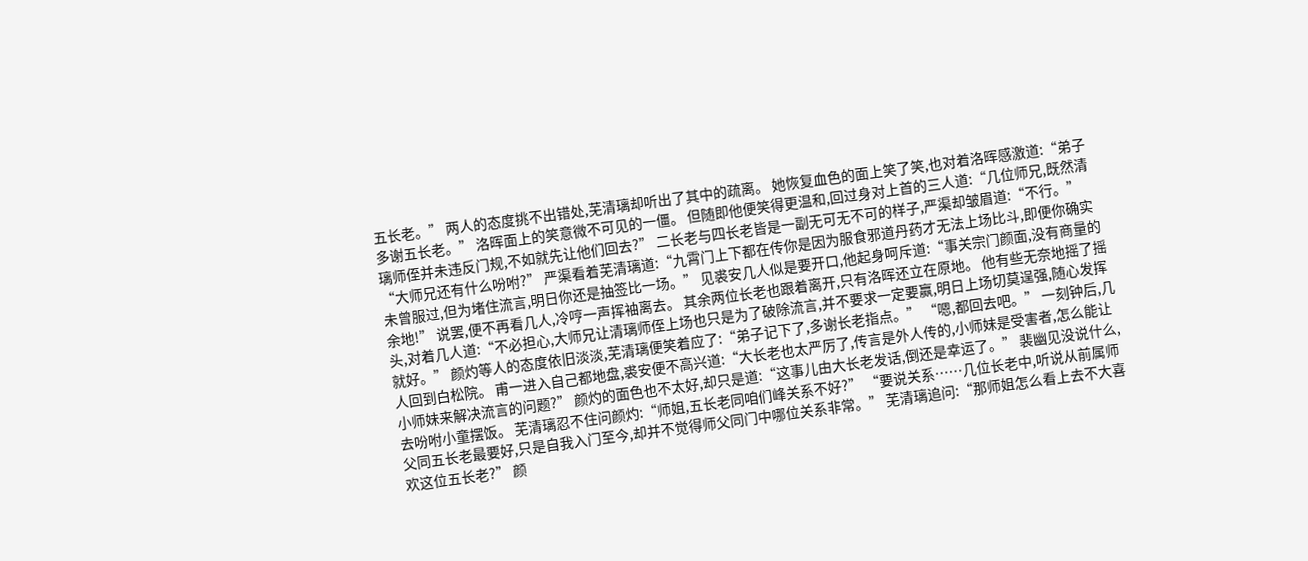五长老。” 两人的态度挑不出错处,芜清璃却听出了其中的疏离。 她恢复血色的面上笑了笑,也对着洛晖感激道:“弟子多谢五长老。” 洛晖面上的笑意微不可见的一僵。 但随即他便笑得更温和,回过身对上首的三人道:“几位师兄,既然清璃师侄并未违反门规,不如就先让他们回去?” 二长老与四长老皆是一副无可无不可的样子,严渠却皱眉道:“不行。” “大师兄还有什么吩咐?” 严渠看着芜清璃道:“九霄门上下都在传你是因为服食邪道丹药才无法上场比斗,即便你确实未曾服过,但为堵住流言,明日你还是抽签比一场。” 见裘安几人似是要开口,他起身呵斥道:“事关宗门颜面,没有商量的余地!” 说罢,便不再看几人,冷哼一声挥袖离去。 其余两位长老也跟着离开,只有洛晖还立在原地。 他有些无奈地摇了摇头,对着几人道:“不必担心,大师兄让清璃师侄上场也只是为了破除流言,并不要求一定要赢,明日上场切莫逞强,随心发挥就好。” 颜灼等人的态度依旧淡淡,芜清璃便笑着应了:“弟子记下了,多谢长老指点。” “嗯,都回去吧。” 一刻钟后,几人回到白松院。 甫一进入自己都地盘,裘安便不高兴道:“大长老也太严厉了,传言是外人传的,小师妹是受害者,怎么能让小师妹来解决流言的问题?” 颜灼的面色也不太好,却只是道:“这事儿由大长老发话,倒还是幸运了。” 裴幽见没说什么,去吩咐小童摆饭。 芜清璃忍不住问颜灼:“师姐,五长老同咱们峰关系不好?” “要说关系……几位长老中,听说从前属师父同五长老最要好,只是自我入门至今,却并不觉得师父同门中哪位关系非常。” 芜清璃追问:“那师姐怎么看上去不大喜欢这位五长老?” 颜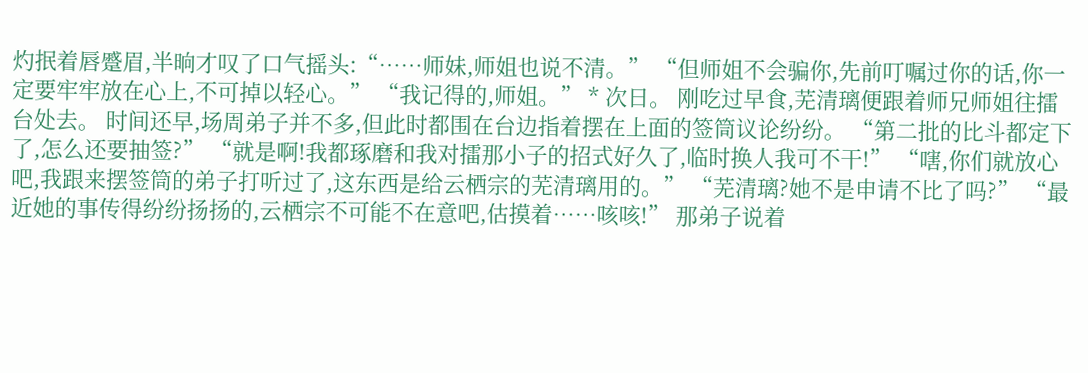灼抿着唇蹙眉,半晌才叹了口气摇头:“……师妹,师姐也说不清。” “但师姐不会骗你,先前叮嘱过你的话,你一定要牢牢放在心上,不可掉以轻心。” “我记得的,师姐。” * 次日。 刚吃过早食,芜清璃便跟着师兄师姐往擂台处去。 时间还早,场周弟子并不多,但此时都围在台边指着摆在上面的签筒议论纷纷。 “第二批的比斗都定下了,怎么还要抽签?” “就是啊!我都琢磨和我对擂那小子的招式好久了,临时换人我可不干!” “嗐,你们就放心吧,我跟来摆签筒的弟子打听过了,这东西是给云栖宗的芜清璃用的。” “芜清璃?她不是申请不比了吗?” “最近她的事传得纷纷扬扬的,云栖宗不可能不在意吧,估摸着……咳咳!” 那弟子说着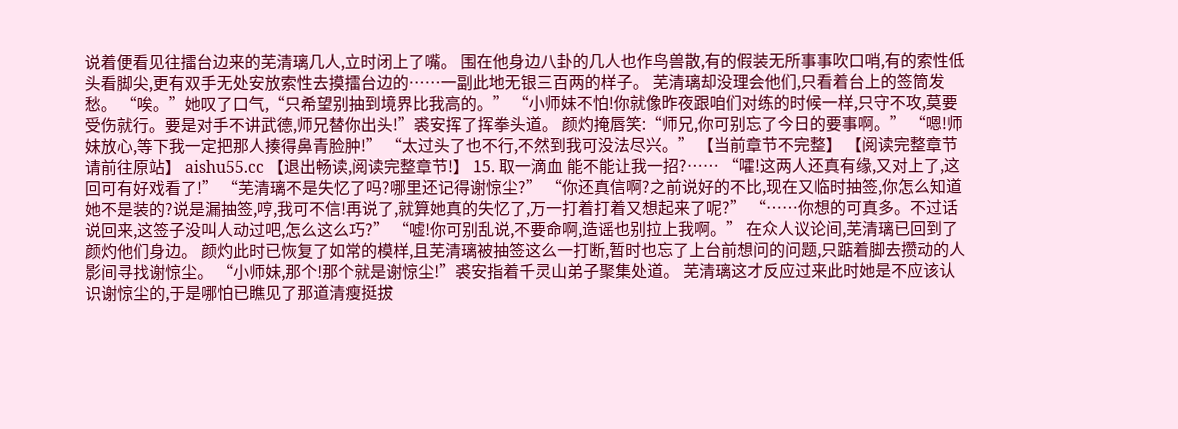说着便看见往擂台边来的芜清璃几人,立时闭上了嘴。 围在他身边八卦的几人也作鸟兽散,有的假装无所事事吹口哨,有的索性低头看脚尖,更有双手无处安放索性去摸擂台边的……一副此地无银三百两的样子。 芜清璃却没理会他们,只看着台上的签筒发愁。 “唉。”她叹了口气,“只希望别抽到境界比我高的。” “小师妹不怕!你就像昨夜跟咱们对练的时候一样,只守不攻,莫要受伤就行。要是对手不讲武德,师兄替你出头!”裘安挥了挥拳头道。 颜灼掩唇笑:“师兄,你可别忘了今日的要事啊。” “嗯!师妹放心,等下我一定把那人揍得鼻青脸肿!” “太过头了也不行,不然到我可没法尽兴。” 【当前章节不完整】 【阅读完整章节请前往原站】 aishu55.cc 【退出畅读,阅读完整章节!】 15. 取一滴血 能不能让我一招?…… “嚯!这两人还真有缘,又对上了,这回可有好戏看了!” “芜清璃不是失忆了吗?哪里还记得谢惊尘?” “你还真信啊?之前说好的不比,现在又临时抽签,你怎么知道她不是装的?说是漏抽签,哼,我可不信!再说了,就算她真的失忆了,万一打着打着又想起来了呢?” “……你想的可真多。不过话说回来,这签子没叫人动过吧,怎么这么巧?” “嘘!你可别乱说,不要命啊,造谣也别拉上我啊。” 在众人议论间,芜清璃已回到了颜灼他们身边。 颜灼此时已恢复了如常的模样,且芜清璃被抽签这么一打断,暂时也忘了上台前想问的问题,只踮着脚去攒动的人影间寻找谢惊尘。 “小师妹,那个!那个就是谢惊尘!”裘安指着千灵山弟子聚集处道。 芜清璃这才反应过来此时她是不应该认识谢惊尘的,于是哪怕已瞧见了那道清瘦挺拔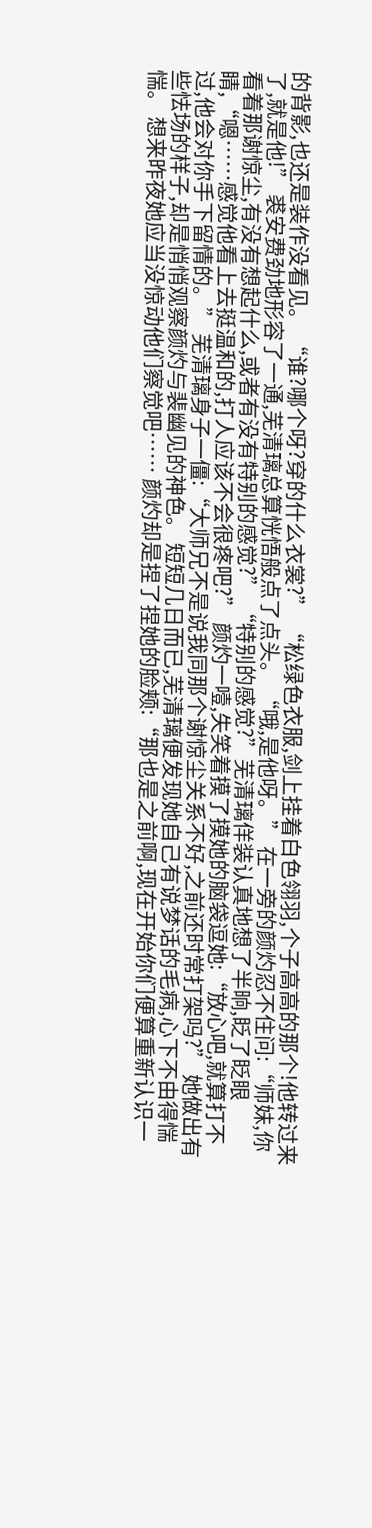的背影,也还是装作没看见。 “谁?哪个呀?穿的什么衣裳?” “松绿色衣服,剑上挂着白色翎羽,个子高高的那个!他转过来了,就是他!” 裘安费劲地形容了一通,芜清璃总算恍悟般点了点头。 “哦,是他呀。” 在一旁的颜灼忍不住问:“师妹,你看着那谢惊尘,有没有想起什么,或者有没有特别的感觉?” “特别的感觉?”芜清璃佯装认真地想了半晌,眨了眨眼睛,“嗯……感觉他看上去挺温和的,打人应该不会很疼吧?” 颜灼一噎,失笑着摸了摸她的脑袋逗她:“放心吧,就算打不过,他会对你手下留情的。” 芜清璃身子一僵:“大师兄不是说我同那个谢惊尘关系不好,之前还时常打架吗?” 她做出有些怯场的样子,却是悄悄观察颜灼与裴幽见的神色。 短短几日而已,芜清璃便发现她自己有说梦话的毛病,心下不由得惴惴。 想来昨夜她应当没惊动他们察觉吧…… 颜灼却是捏了捏她的脸颊:“那也是之前啊,现在开始你们便算重新认识一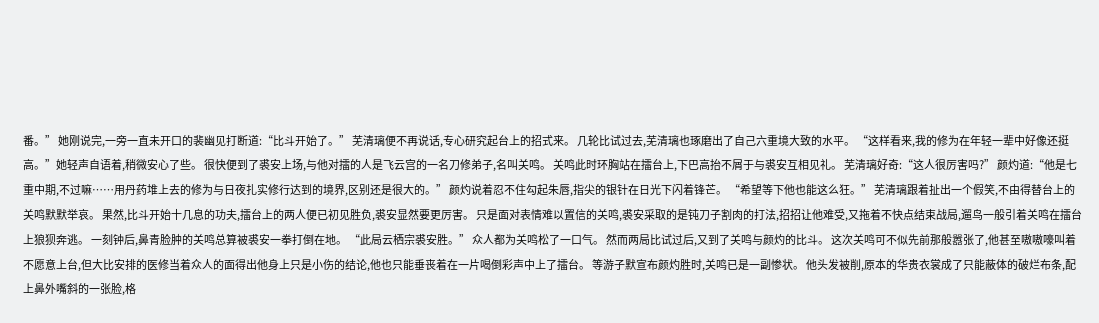番。” 她刚说完,一旁一直未开口的裴幽见打断道:“比斗开始了。” 芜清璃便不再说话,专心研究起台上的招式来。 几轮比试过去,芜清璃也琢磨出了自己六重境大致的水平。 “这样看来,我的修为在年轻一辈中好像还挺高。”她轻声自语着,稍微安心了些。 很快便到了裘安上场,与他对擂的人是飞云宫的一名刀修弟子,名叫关鸣。 关鸣此时环胸站在擂台上,下巴高抬不屑于与裘安互相见礼。 芜清璃好奇:“这人很厉害吗?” 颜灼道:“他是七重中期,不过嘛……用丹药堆上去的修为与日夜扎实修行达到的境界,区别还是很大的。” 颜灼说着忍不住勾起朱唇,指尖的银针在日光下闪着锋芒。 “希望等下他也能这么狂。” 芜清璃跟着扯出一个假笑,不由得替台上的关鸣默默举哀。 果然,比斗开始十几息的功夫,擂台上的两人便已初见胜负,裘安显然要更厉害。 只是面对表情难以置信的关鸣,裘安采取的是钝刀子割肉的打法,招招让他难受,又拖着不快点结束战局,遛鸟一般引着关鸣在擂台上狼狈奔逃。 一刻钟后,鼻青脸肿的关鸣总算被裘安一拳打倒在地。 “此局云栖宗裘安胜。” 众人都为关鸣松了一口气。 然而两局比试过后,又到了关鸣与颜灼的比斗。 这次关鸣可不似先前那般嚣张了,他甚至嗷嗷嚎叫着不愿意上台,但大比安排的医修当着众人的面得出他身上只是小伤的结论,他也只能垂丧着在一片喝倒彩声中上了擂台。 等游子默宣布颜灼胜时,关鸣已是一副惨状。 他头发被削,原本的华贵衣裳成了只能蔽体的破烂布条,配上鼻外嘴斜的一张脸,格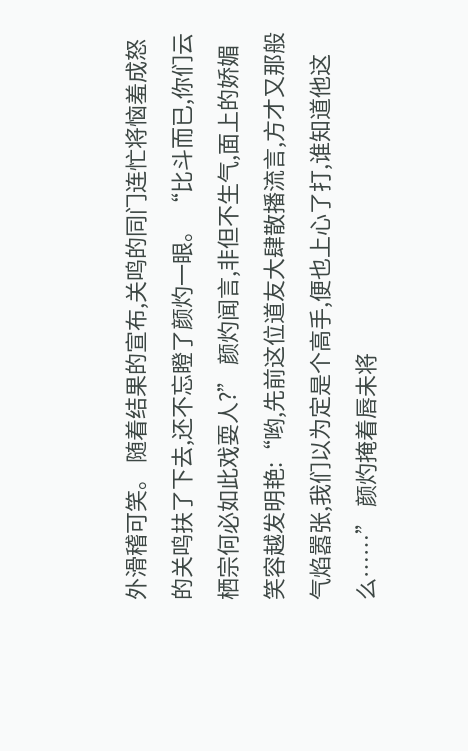外滑稽可笑。 随着结果的宣布,关鸣的同门连忙将恼羞成怒的关鸣扶了下去,还不忘瞪了颜灼一眼。 “比斗而已,你们云栖宗何必如此戏耍人?” 颜灼闻言,非但不生气,面上的娇媚笑容越发明艳:“哟,先前这位道友大肆散播流言,方才又那般气焰嚣张,我们以为定是个高手,便也上心了打,谁知道他这么……” 颜灼掩着唇未将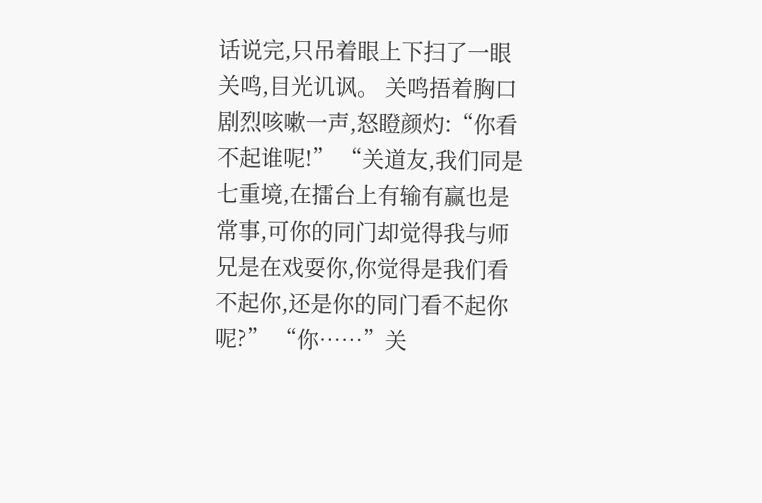话说完,只吊着眼上下扫了一眼关鸣,目光讥讽。 关鸣捂着胸口剧烈咳嗽一声,怒瞪颜灼:“你看不起谁呢!” “关道友,我们同是七重境,在擂台上有输有赢也是常事,可你的同门却觉得我与师兄是在戏耍你,你觉得是我们看不起你,还是你的同门看不起你呢?” “你……”关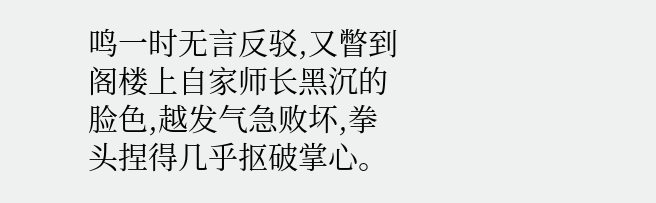鸣一时无言反驳,又瞥到阁楼上自家师长黑沉的脸色,越发气急败坏,拳头捏得几乎抠破掌心。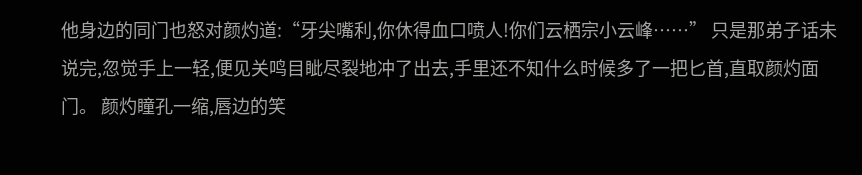他身边的同门也怒对颜灼道:“牙尖嘴利,你休得血口喷人!你们云栖宗小云峰……” 只是那弟子话未说完,忽觉手上一轻,便见关鸣目眦尽裂地冲了出去,手里还不知什么时候多了一把匕首,直取颜灼面门。 颜灼瞳孔一缩,唇边的笑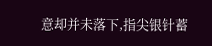意却并未落下,指尖银针蓄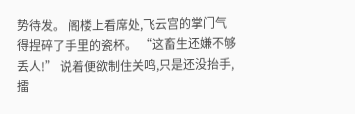势待发。 阁楼上看席处,飞云宫的掌门气得捏碎了手里的瓷杯。 “这畜生还嫌不够丢人!” 说着便欲制住关鸣,只是还没抬手,擂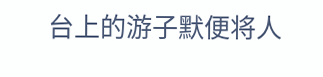台上的游子默便将人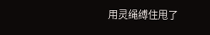用灵绳缚住甩了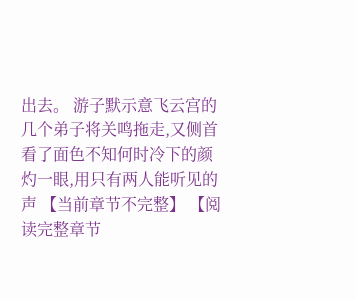出去。 游子默示意飞云宫的几个弟子将关鸣拖走,又侧首看了面色不知何时冷下的颜灼一眼,用只有两人能听见的声 【当前章节不完整】 【阅读完整章节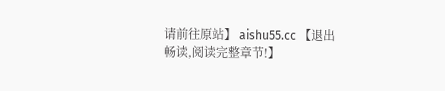请前往原站】 aishu55.cc 【退出畅读,阅读完整章节!】